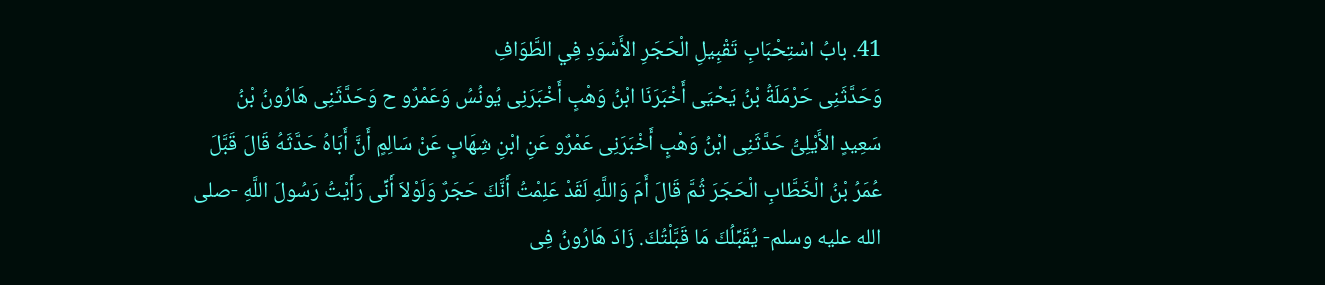41. بابُ اسْتِحْبَابِ تَقْبِيلِ الْحَجَرِ الأَسْوَدِ فِي الطَّوَافِ
وَحَدَّثَنِى حَرْمَلَةُ بْنُ يَحْيَى أَخْبَرَنَا ابْنُ وَهْبٍ أَخْبَرَنِى يُونُسُ وَعَمْرٌو ح وَحَدَّثَنِى هَارُونُ بْنُ سَعِيدٍ الأَيْلِىُّ حَدَّثَنِى ابْنُ وَهْبٍ أَخْبَرَنِى عَمْرٌو عَنِ ابْنِ شِهَابٍ عَنْ سَالِمٍ أَنَّ أَبَاهُ حَدَّثَهُ قَالَ قَبَّلَ عُمَرُ بْنُ الْخَطَّابِ الْحَجَرَ ثُمَّ قَالَ أَمَ وَاللَّهِ لَقَدْ عَلِمْتُ أَنَّكَ حَجَرٌ وَلَوْلاَ أَنِّى رَأَيْتُ رَسُولَ اللَّهِ -صلى الله عليه وسلم- يُقَبِّلُكَ مَا قَبَّلْتُكَ. زَادَ هَارُونُ فِى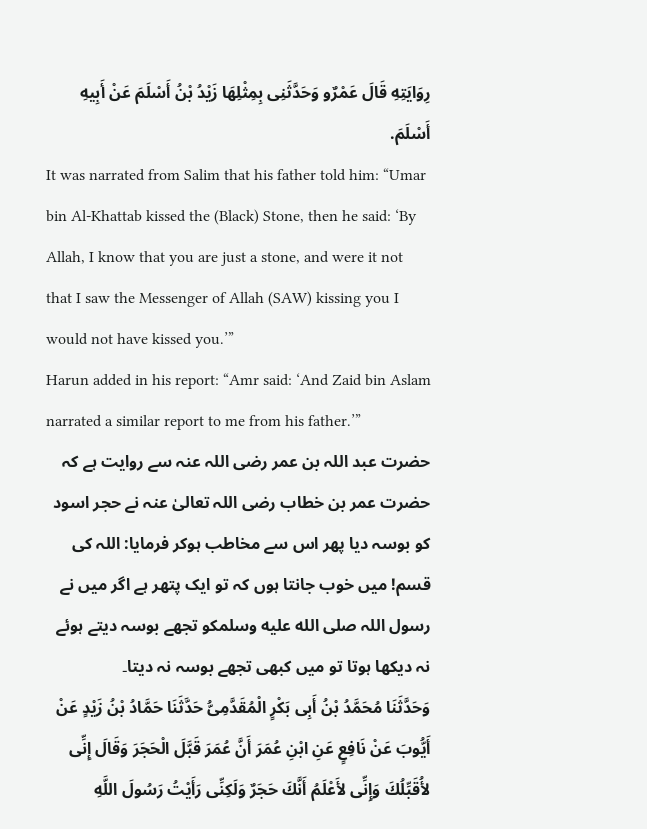رِوَايَتِهِ قَالَ عَمْرٌو وَحَدَّثَنِى بِمِثْلِهَا زَيْدُ بْنُ أَسْلَمَ عَنْ أَبِيهِ أَسْلَمَ.
It was narrated from Salim that his father told him: “Umar bin Al-Khattab kissed the (Black) Stone, then he said: ‘By Allah, I know that you are just a stone, and were it not that I saw the Messenger of Allah (SAW) kissing you I would not have kissed you.’”
Harun added in his report: “Amr said: ‘And Zaid bin Aslam narrated a similar report to me from his father.’”
حضرت عبد اللہ بن عمر رضی اللہ عنہ سے روایت ہے کہ حضرت عمر بن خطاب رضی اللہ تعالیٰ عنہ نے حجر اسود کو بوسہ دیا پھر اس سے مخاطب ہوکر فرمایا: اللہ کی قسم! میں خوب جانتا ہوں کہ تو ایک پتھر ہے اگر میں نے رسول اللہ صلى الله عليه وسلمکو تجھے بوسہ دیتے ہوئے نہ دیکھا ہوتا تو میں کبھی تجھے بوسہ نہ دیتا۔
وَحَدَّثَنَا مُحَمَّدُ بْنُ أَبِى بَكْرٍ الْمُقَدَّمِىُّ حَدَّثَنَا حَمَّادُ بْنُ زَيْدٍ عَنْ أَيُّوبَ عَنْ نَافِعٍ عَنِ ابْنِ عُمَرَ أَنَّ عُمَرَ قَبَّلَ الْحَجَرَ وَقَالَ إِنِّى لأُقَبِّلُكَ وَإِنِّى لأَعْلَمُ أَنَّكَ حَجَرٌ وَلَكِنِّى رَأَيْتُ رَسُولَ اللَّهِ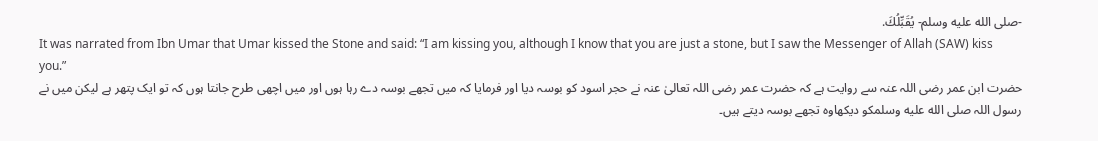-صلى الله عليه وسلم- يُقَبِّلُكَ.
It was narrated from Ibn Umar that Umar kissed the Stone and said: “I am kissing you, although I know that you are just a stone, but I saw the Messenger of Allah (SAW) kiss you.”
حضرت ابن عمر رضی اللہ عنہ سے روایت ہے کہ حضرت عمر رضی اللہ تعالیٰ عنہ نے حجر اسود کو بوسہ دیا اور فرمایا کہ میں تجھے بوسہ دے رہا ہوں اور میں اچھی طرح جانتا ہوں کہ تو ایک پتھر ہے لیکن میں نے رسول اللہ صلى الله عليه وسلمکو دیکھاوہ تجھے بوسہ دیتے ہیں۔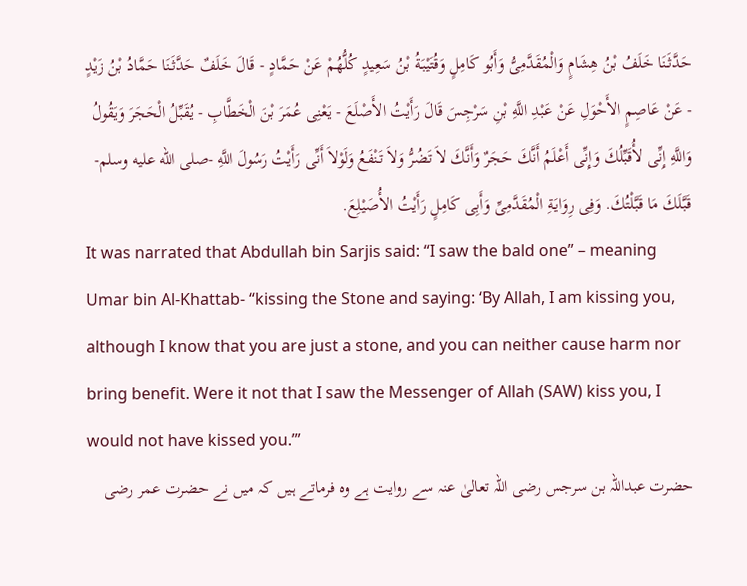حَدَّثَنَا خَلَفُ بْنُ هِشَامٍ وَالْمُقَدَّمِىُّ وَأَبُو كَامِلٍ وَقُتَيْبَةُ بْنُ سَعِيدٍ كُلُّهُمْ عَنْ حَمَّادٍ - قَالَ خَلَفٌ حَدَّثَنَا حَمَّادُ بْنُ زَيْدٍ - عَنْ عَاصِمٍ الأَحْوَلِ عَنْ عَبْدِ اللَّهِ بْنِ سَرْجِسَ قَالَ رَأَيْتُ الأَصْلَعَ - يَعْنِى عُمَرَ بْنَ الْخَطَّابِ - يُقَبِّلُ الْحَجَرَ وَيَقُولُ وَاللَّهِ إِنِّى لأُقَبِّلُكَ وَإِنِّى أَعْلَمُ أَنَّكَ حَجَرٌ وَأَنَّكَ لاَ تَضُرُّ وَلاَ تَنْفَعُ وَلَوْلاَ أَنِّى رَأَيْتُ رَسُولَ اللَّهِ -صلى الله عليه وسلم- قَبَّلَكَ مَا قَبَّلْتُكَ. وَفِى رِوَايَةِ الْمُقَدَّمِىِّ وَأَبِى كَامِلٍ رَأَيْتُ الأُصَيْلِعَ.
It was narrated that Abdullah bin Sarjis said: “I saw the bald one” – meaning Umar bin Al-Khattab- “kissing the Stone and saying: ‘By Allah, I am kissing you, although I know that you are just a stone, and you can neither cause harm nor bring benefit. Were it not that I saw the Messenger of Allah (SAW) kiss you, I would not have kissed you.’”
حضرت عبداللہ بن سرجس رضی اللہ تعالیٰ عنہ سے روایت ہے وہ فرماتے ہیں کہ میں نے حضرت عمر رضی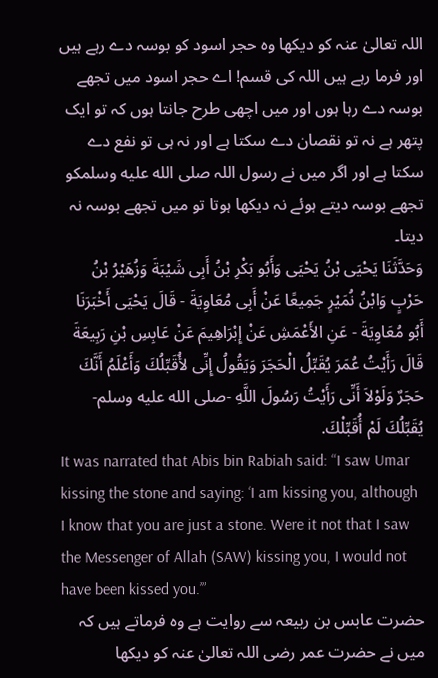اللہ تعالیٰ عنہ کو دیکھا وہ حجر اسود کو بوسہ دے رہے ہیں اور فرما رہے ہیں اللہ کی قسم! اے حجر اسود میں تجھے بوسہ دے رہا ہوں اور میں اچھی طرح جانتا ہوں کہ تو ایک پتھر ہے نہ تو نقصان دے سکتا ہے اور نہ ہی تو نفع دے سکتا ہے اور اگر میں نے رسول اللہ صلى الله عليه وسلمکو تجھے بوسہ دیتے ہوئے نہ دیکھا ہوتا تو میں تجھے بوسہ نہ دیتا۔
وَحَدَّثَنَا يَحْيَى بْنُ يَحْيَى وَأَبُو بَكْرِ بْنُ أَبِى شَيْبَةَ وَزُهَيْرُ بْنُ حَرْبٍ وَابْنُ نُمَيْرٍ جَمِيعًا عَنْ أَبِى مُعَاوِيَةَ - قَالَ يَحْيَى أَخْبَرَنَا أَبُو مُعَاوِيَةَ - عَنِ الأَعْمَشِ عَنْ إِبْرَاهِيمَ عَنْ عَابِسِ بْنِ رَبِيعَةَ قَالَ رَأَيْتُ عُمَرَ يُقَبِّلُ الْحَجَرَ وَيَقُولُ إِنِّى لأُقَبِّلُكَ وَأَعْلَمُ أَنَّكَ حَجَرٌ وَلَوْلاَ أَنِّى رَأَيْتُ رَسُولَ اللَّهِ -صلى الله عليه وسلم- يُقَبِّلُكَ لَمْ أُقَبِّلْكَ.
It was narrated that Abis bin Rabiah said: “I saw Umar kissing the stone and saying: ‘I am kissing you, although I know that you are just a stone. Were it not that I saw the Messenger of Allah (SAW) kissing you, I would not have been kissed you.’”
حضرت عابس بن ربیعہ سے روایت ہے وہ فرماتے ہیں کہ میں نے حضرت عمر رضی اللہ تعالیٰ عنہ کو دیکھا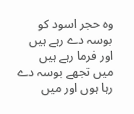وہ حجر اسود کو بوسہ دے رہے ہیں اور فرما رہے ہیں میں تجھے بوسہ دے رہا ہوں اور میں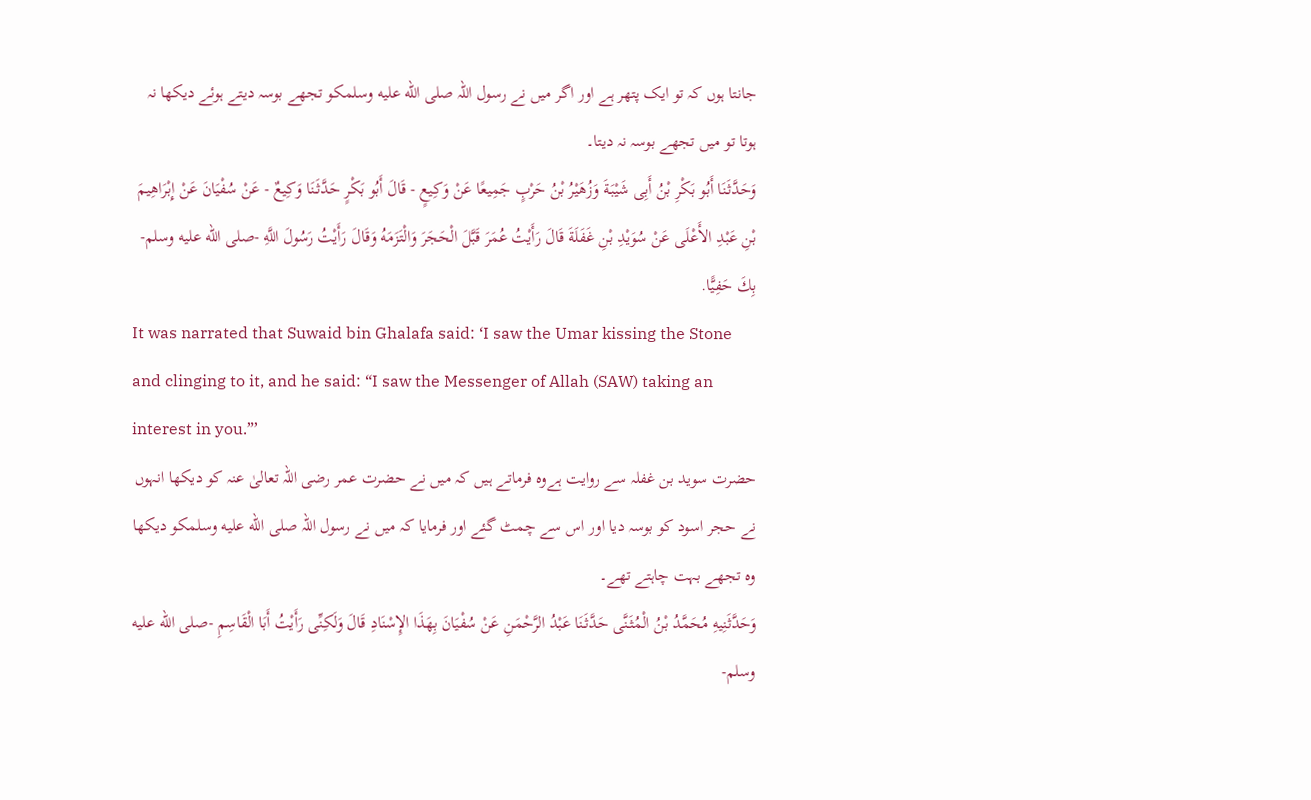جانتا ہوں کہ تو ایک پتھر ہے اور اگر میں نے رسول اللہ صلى الله عليه وسلمکو تجھے بوسہ دیتے ہوئے دیکھا نہ ہوتا تو میں تجھے بوسہ نہ دیتا۔
وَحَدَّثَنَا أَبُو بَكْرِ بْنُ أَبِى شَيْبَةَ وَزُهَيْرُ بْنُ حَرْبٍ جَمِيعًا عَنْ وَكِيعٍ - قَالَ أَبُو بَكْرٍ حَدَّثَنَا وَكِيعٌ - عَنْ سُفْيَانَ عَنْ إِبْرَاهِيمَ بْنِ عَبْدِ الأَعْلَى عَنْ سُوَيْدِ بْنِ غَفَلَةَ قَالَ رَأَيْتُ عُمَرَ قَبَّلَ الْحَجَرَ وَالْتَزَمَهُ وَقَالَ رَأَيْتُ رَسُولَ اللَّهِ -صلى الله عليه وسلم- بِكَ حَفِيًّا.
It was narrated that Suwaid bin Ghalafa said: ‘I saw the Umar kissing the Stone and clinging to it, and he said: “I saw the Messenger of Allah (SAW) taking an interest in you.”’
حضرت سوید بن غفلہ سے روایت ہےوہ فرماتے ہیں کہ میں نے حضرت عمر رضی اللہ تعالیٰ عنہ کو دیکھا انہوں نے حجر اسود کو بوسہ دیا اور اس سے چمٹ گئے اور فرمایا کہ میں نے رسول اللہ صلى الله عليه وسلمکو دیکھا وہ تجھے بہت چاہتے تھے۔
وَحَدَّثَنِيهِ مُحَمَّدُ بْنُ الْمُثَنَّى حَدَّثَنَا عَبْدُ الرَّحْمَنِ عَنْ سُفْيَانَ بِهَذَا الإِسْنَادِ قَالَ وَلَكِنِّى رَأَيْتُ أَبَا الْقَاسِمِ -صلى الله عليه وسلم-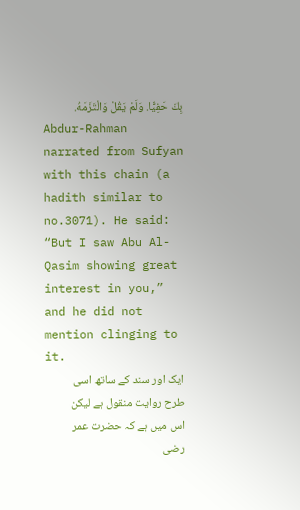بِكَ حَفِيًّا. وَلَمْ يَقُلْ وَالْتَزَمَهُ.
Abdur-Rahman narrated from Sufyan with this chain (a hadith similar to no.3071). He said: “But I saw Abu Al-Qasim showing great interest in you,” and he did not mention clinging to it.
ایک اور سند کے ساتھ اسی طرح روایت منقول ہے لیکن اس میں ہے کہ حضرت عمر رضی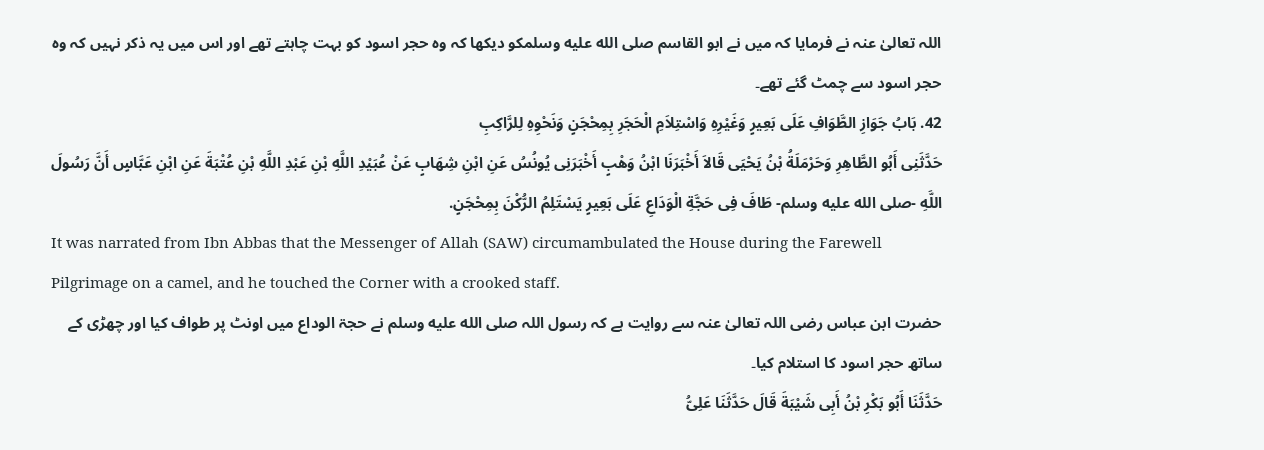اللہ تعالیٰ عنہ نے فرمایا کہ میں نے ابو القاسم صلى الله عليه وسلمکو دیکھا کہ وہ حجر اسود کو بہت چاہتے تھے اور اس میں یہ ذکر نہیں کہ وہ حجر اسود سے چمٹ گئے تھے۔
42. بَابُ جَوَازِ الطَّوَافِ عَلَى بَعِيرٍ وَغَيْرِهِ وَاسْتِلاَمِ الْحَجَرِ بِمِحْجَنٍ وَنَحْوِهِ لِلرَّاكِبِ
حَدَّثَنِى أَبُو الطَّاهِرِ وَحَرْمَلَةُ بْنُ يَحْيَى قَالاَ أَخْبَرَنَا ابْنُ وَهْبٍ أَخْبَرَنِى يُونُسُ عَنِ ابْنِ شِهَابٍ عَنْ عُبَيْدِ اللَّهِ بْنِ عَبْدِ اللَّهِ بْنِ عُتْبَةَ عَنِ ابْنِ عَبَّاسٍ أَنَّ رَسُولَ اللَّهِ -صلى الله عليه وسلم- طَافَ فِى حَجَّةِ الْوَدَاعِ عَلَى بَعِيرٍ يَسْتَلِمُ الرُّكْنَ بِمِحْجَنٍ.
It was narrated from Ibn Abbas that the Messenger of Allah (SAW) circumambulated the House during the Farewell Pilgrimage on a camel, and he touched the Corner with a crooked staff.
حضرت ابن عباس رضی اللہ تعالیٰ عنہ سے روایت ہے کہ رسول اللہ صلى الله عليه وسلم نے حجۃ الوداع میں اونٹ پر طواف کیا اور چھڑی کے ساتھ حجر اسود کا استلام کیا۔
حَدَّثَنَا أَبُو بَكْرِ بْنُ أَبِى شَيْبَةَ قَالَ حَدَّثَنَا عَلِىُّ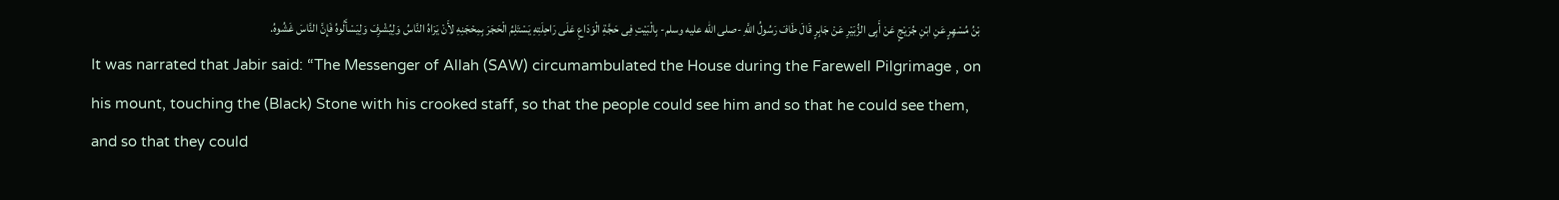بْنُ مُسْهِرٍ عَنِ ابْنِ جُرَيْجٍ عَنْ أَبِى الزُّبَيْرِ عَنْ جَابِرٍ قَالَ طَافَ رَسُولُ اللَّهِ -صلى الله عليه وسلم- بِالْبَيْتِ فِى حَجَّةِ الْوَدَاعِ عَلَى رَاحِلَتِهِ يَسْتَلِمُ الْحَجَرَ بِمِحْجَنِهِ لأَنْ يَرَاهُ النَّاسُ وَلِيُشْرِفَ وَلِيَسْأَلُوهُ فَإِنَّ النَّاسَ غَشُوهُ.
It was narrated that Jabir said: “The Messenger of Allah (SAW) circumambulated the House during the Farewell Pilgrimage , on his mount, touching the (Black) Stone with his crooked staff, so that the people could see him and so that he could see them, and so that they could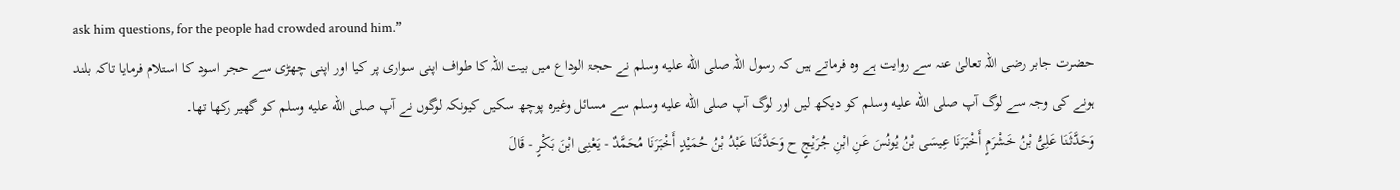ask him questions, for the people had crowded around him.”
حضرت جابر رضی اللہ تعالیٰ عنہ سے روایت ہے وہ فرماتے ہیں کہ رسول اللہ صلى الله عليه وسلم نے حجۃ الوداع میں بیت اللہ کا طواف اپنی سواری پر کیا اور اپنی چھڑی سے حجر اسود کا استلام فرمایا تاکہ بلند ہونے کی وجہ سے لوگ آپ صلى الله عليه وسلم کو دیکھ لیں اور لوگ آپ صلى الله عليه وسلم سے مسائل وغیرہ پوچھ سکیں کیونکہ لوگوں نے آپ صلى الله عليه وسلم کو گھیر رکھا تھا۔
وَحَدَّثَنَا عَلِىُّ بْنُ خَشْرَمٍ أَخْبَرَنَا عِيسَى بْنُ يُونُسَ عَنِ ابْنِ جُرَيْجٍ ح وَحَدَّثَنَا عَبْدُ بْنُ حُمَيْدٍ أَخْبَرَنَا مُحَمَّدٌ - يَعْنِى ابْنَ بَكْرٍ - قَالَ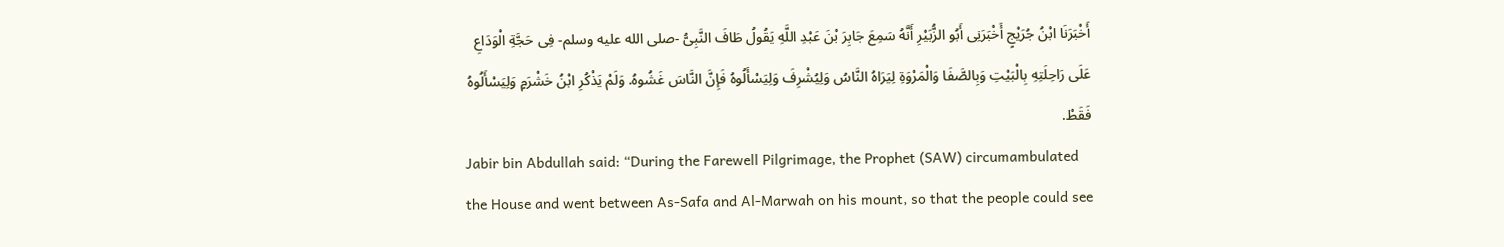أَخْبَرَنَا ابْنُ جُرَيْجٍ أَخْبَرَنِى أَبُو الزُّبَيْرِ أَنَّهُ سَمِعَ جَابِرَ بْنَ عَبْدِ اللَّهِ يَقُولُ طَافَ النَّبِىُّ -صلى الله عليه وسلم- فِى حَجَّةِ الْوَدَاعِ عَلَى رَاحِلَتِهِ بِالْبَيْتِ وَبِالصَّفَا وَالْمَرْوَةِ لِيَرَاهُ النَّاسُ وَلِيُشْرِفَ وَلِيَسْأَلُوهُ فَإِنَّ النَّاسَ غَشُوهُ. وَلَمْ يَذْكُرِ ابْنُ خَشْرَمٍ وَلِيَسْأَلُوهُ فَقَطْ.
Jabir bin Abdullah said: “During the Farewell Pilgrimage, the Prophet (SAW) circumambulated the House and went between As-Safa and Al-Marwah on his mount, so that the people could see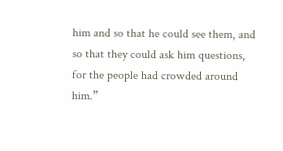him and so that he could see them, and so that they could ask him questions, for the people had crowded around him.”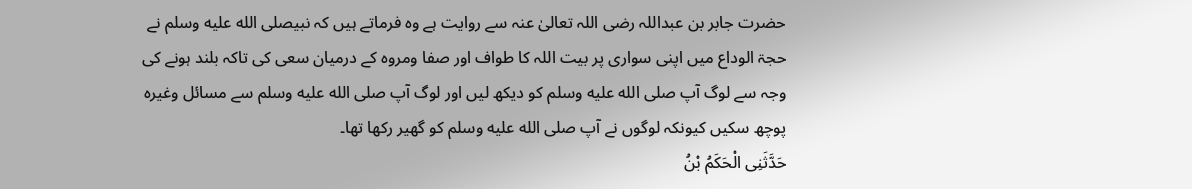حضرت جابر بن عبداللہ رضی اللہ تعالیٰ عنہ سے روایت ہے وہ فرماتے ہیں کہ نبیصلى الله عليه وسلم نے حجۃ الوداع میں اپنی سواری پر بیت اللہ کا طواف اور صفا ومروہ کے درمیان سعی کی تاکہ بلند ہونے کی وجہ سے لوگ آپ صلى الله عليه وسلم کو دیکھ لیں اور لوگ آپ صلى الله عليه وسلم سے مسائل وغیرہ پوچھ سکیں کیونکہ لوگوں نے آپ صلى الله عليه وسلم کو گھیر رکھا تھا۔
حَدَّثَنِى الْحَكَمُ بْنُ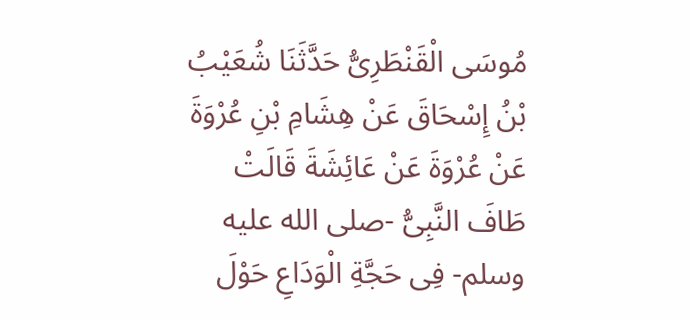مُوسَى الْقَنْطَرِىُّ حَدَّثَنَا شُعَيْبُ بْنُ إِسْحَاقَ عَنْ هِشَامِ بْنِ عُرْوَةَ عَنْ عُرْوَةَ عَنْ عَائِشَةَ قَالَتْ طَافَ النَّبِىُّ -صلى الله عليه وسلم- فِى حَجَّةِ الْوَدَاعِ حَوْلَ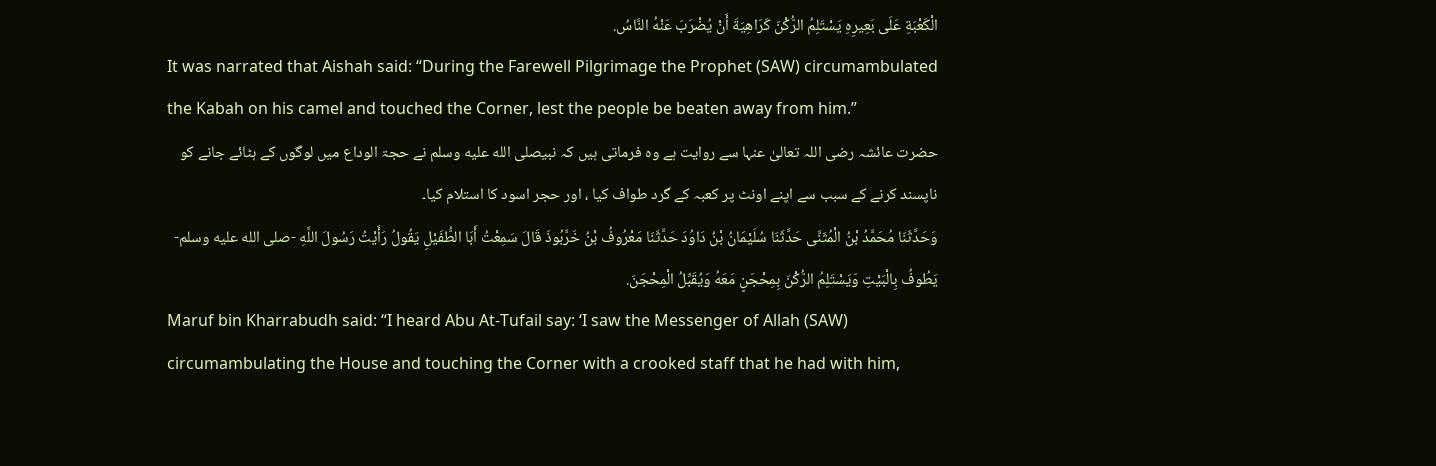الْكَعْبَةِ عَلَى بَعِيرِهِ يَسْتَلِمُ الرُّكْنَ كَرَاهِيَةَ أَنْ يُضْرَبَ عَنْهُ النَّاسُ.
It was narrated that Aishah said: “During the Farewell Pilgrimage the Prophet (SAW) circumambulated the Kabah on his camel and touched the Corner, lest the people be beaten away from him.”
حضرت عائشہ رضی اللہ تعالیٰ عنہا سے روایت ہے وہ فرماتی ہیں کہ نبیصلى الله عليه وسلم نے حجۃ الوداع میں لوگوں کے ہٹائے جانے کو ناپسند کرنے کے سبب سے اپنے اونٹ پر کعبہ کے گرد طواف کیا ، اور حجر اسود کا استلام کیا۔
وَحَدَّثَنَا مُحَمَّدُ بْنُ الْمُثَنَّى حَدَّثَنَا سُلَيْمَانُ بْنُ دَاوُدَ حَدَّثَنَا مَعْرُوفُ بْنُ خَرَّبُوذَ قَالَ سَمِعْتُ أَبَا الطُّفَيْلِ يَقُولُ رَأَيْتُ رَسُولَ اللَّهِ -صلى الله عليه وسلم- يَطُوفُ بِالْبَيْتِ وَيَسْتَلِمُ الرُّكْنَ بِمِحْجَنٍ مَعَهُ وَيُقَبِّلُ الْمِحْجَنَ.
Maruf bin Kharrabudh said: “I heard Abu At-Tufail say: ‘I saw the Messenger of Allah (SAW) circumambulating the House and touching the Corner with a crooked staff that he had with him,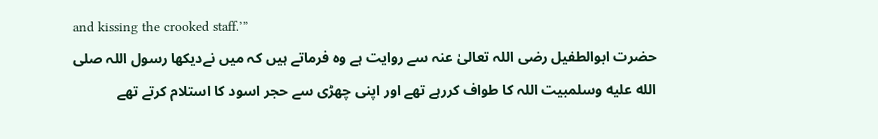and kissing the crooked staff.’”
حضرت ابوالطفیل رضی اللہ تعالیٰ عنہ سے روایت ہے وہ فرماتے ہیں کہ میں نےدیکھا رسول اللہ صلى الله عليه وسلمبیت اللہ کا طواف کررہے تھے اور اپنی چھڑی سے حجر اسود کا استلام کرتے تھے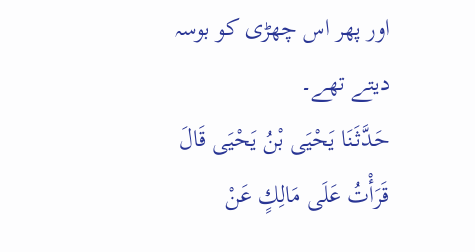اور پھر اس چھڑی کو بوسہ دیتے تھے۔
حَدَّثَنَا يَحْيَى بْنُ يَحْيَى قَالَ قَرَأْتُ عَلَى مَالِكٍ عَنْ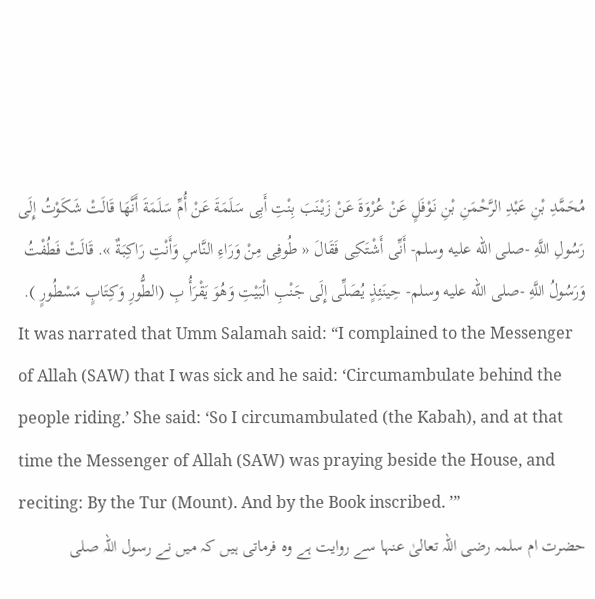مُحَمَّدِ بْنِ عَبْدِ الرَّحْمَنِ بْنِ نَوْفَلٍ عَنْ عُرْوَةَ عَنْ زَيْنَبَ بِنْتِ أَبِى سَلَمَةَ عَنْ أُمِّ سَلَمَةَ أَنَّهَا قَالَتْ شَكَوْتُ إِلَى رَسُولِ اللَّهِ -صلى الله عليه وسلم- أَنِّى أَشْتَكِى فَقَالَ « طُوفِى مِنْ وَرَاءِ النَّاسِ وَأَنْتِ رَاكِبَةٌ ». قَالَتْ فَطُفْتُ وَرَسُولُ اللَّهِ -صلى الله عليه وسلم- حِينَئِذٍ يُصَلِّى إِلَى جَنْبِ الْبَيْتِ وَهُوَ يَقْرَأُ بِ (الطُّورِ وَكِتَابٍ مَسْطُورٍ ).
It was narrated that Umm Salamah said: “I complained to the Messenger of Allah (SAW) that I was sick and he said: ‘Circumambulate behind the people riding.’ She said: ‘So I circumambulated (the Kabah), and at that time the Messenger of Allah (SAW) was praying beside the House, and reciting: By the Tur (Mount). And by the Book inscribed. ’”
حضرت ام سلمہ رضی اللہ تعالیٰ عنہا سے روایت ہے وہ فرماتی ہیں کہ میں نے رسول اللہ صلى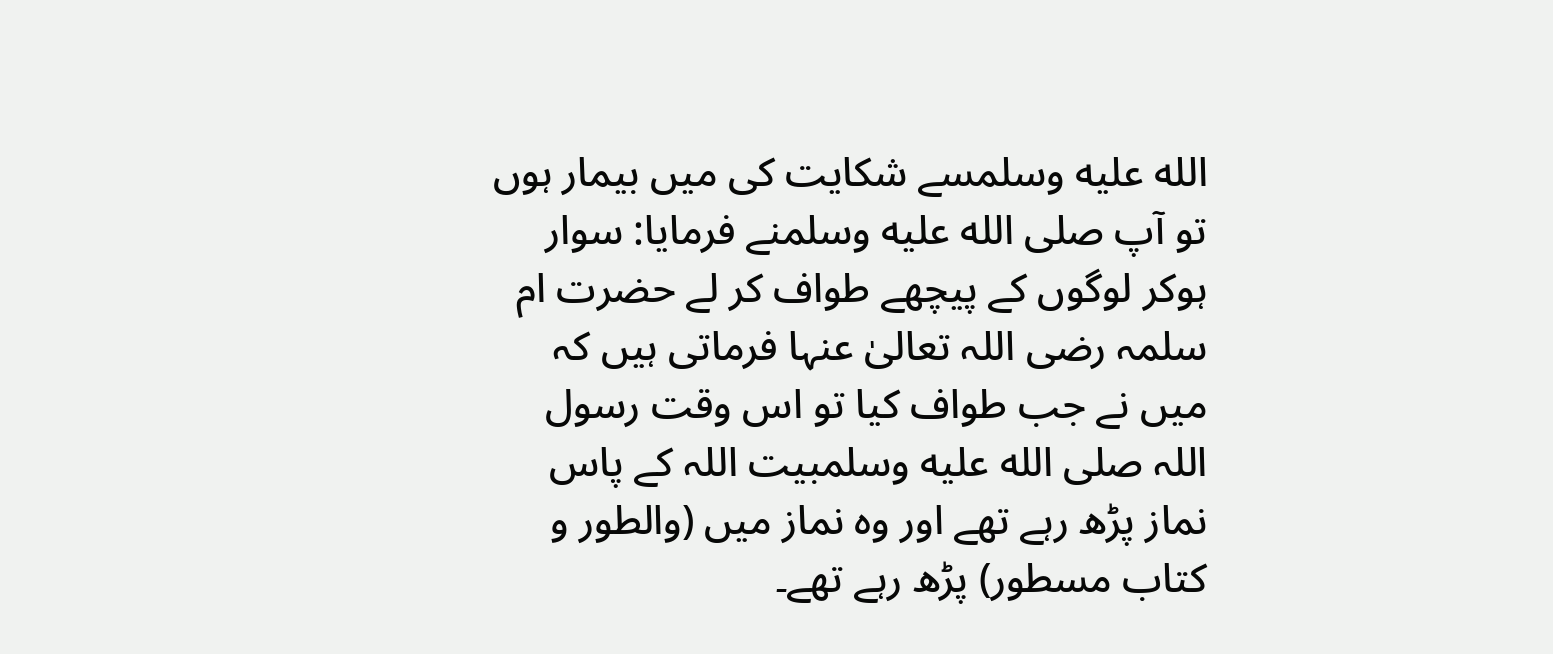الله عليه وسلمسے شکایت کی میں بیمار ہوں تو آپ صلى الله عليه وسلمنے فرمایا: سوار ہوکر لوگوں کے پیچھے طواف کر لے حضرت ام سلمہ رضی اللہ تعالیٰ عنہا فرماتی ہیں کہ میں نے جب طواف کیا تو اس وقت رسول اللہ صلى الله عليه وسلمبیت اللہ کے پاس نماز پڑھ رہے تھے اور وہ نماز میں (والطور و کتاب مسطور) پڑھ رہے تھے۔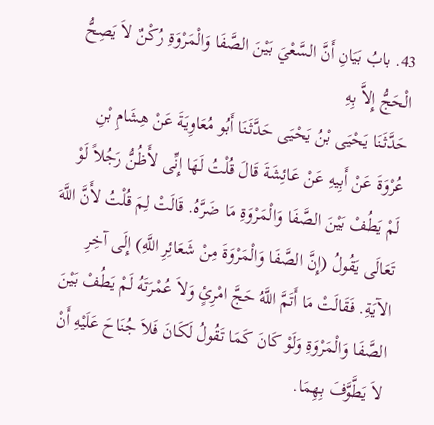43. بابُ بَيَانِ أَنَّ السَّعْيَ بَيْنَ الصَّفَا وَالْمَرْوَةِ رُكْنٌ لاَ يَصِحُّ الْحَجُّ إِلاَّ بِهِ
حَدَّثَنَا يَحْيَى بْنُ يَحْيَى حَدَّثَنَا أَبُو مُعَاوِيَةَ عَنْ هِشَامِ بْنِ عُرْوَةَ عَنْ أَبِيهِ عَنْ عَائِشَةَ قَالَ قُلْتُ لَهَا إِنِّى لأَظُنُّ رَجُلاً لَوْ لَمْ يَطُفْ بَيْنَ الصَّفَا وَالْمَرْوَةِ مَا ضَرَّهُ. قَالَتْ لِمَ قُلْتُ لأَنَّ اللَّهَ تَعَالَى يَقُولُ (إِنَّ الصَّفَا وَالْمَرْوَةَ مِنْ شَعَائِرِ اللَّهِ) إِلَى آخِرِ الآيَةِ. فَقَالَتْ مَا أَتَمَّ اللَّهُ حَجَّ امْرِئٍ وَلاَ عُمْرَتَهُ لَمْ يَطُفْ بَيْنَ الصَّفَا وَالْمَرْوَةِ وَلَوْ كَانَ كَمَا تَقُولُ لَكَانَ فَلاَ جُنَاحَ عَلَيْهِ أَنْ لاَ يَطَّوَّفَ بِهِمَا.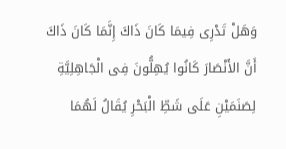وَهَلْ تَدْرِى فِيمَا كَانَ ذَاكَ إِنَّمَا كَانَ ذَاكَ أَنَّ الأَنْصَارَ كَانُوا يُهِلُّونَ فِى الْجَاهِلِيَّةِ لِصَنَمَيْنِ عَلَى شَطِّ الْبَحْرِ يُقَالُ لَهُمَا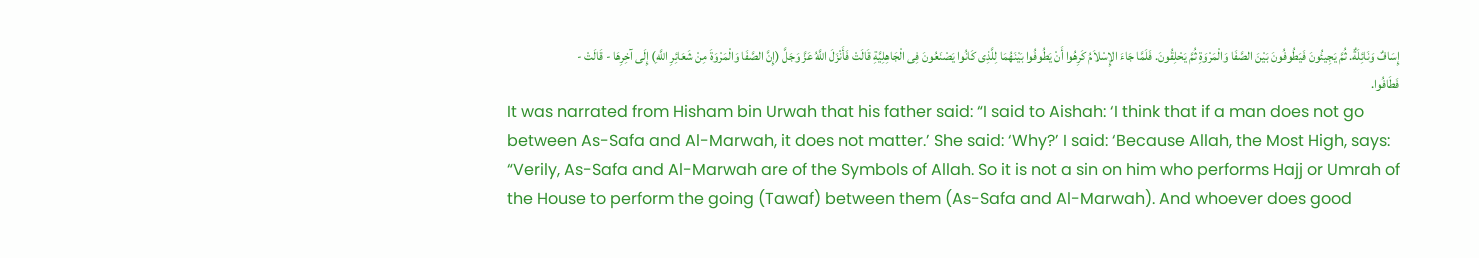إِسَافٌ وَنَائِلَةٌ. ثُمَّ يَجِيئُونَ فَيَطُوفُونَ بَيْنَ الصَّفَا وَالْمَرْوَةِ ثُمَّ يَحْلِقُونَ. فَلَمَّا جَاءَ الإِسْلاَمُ كَرِهُوا أَنْ يَطُوفُوا بَيْنَهُمَا لِلَّذِى كَانُوا يَصْنَعُونَ فِى الْجَاهِلِيَّةِ قَالَتْ فَأَنْزَلَ اللَّهُ عَزَّ وَجَلَّ (إِنَّ الصَّفَا وَالْمَرْوَةَ مِنْ شَعَائِرِ اللَّهِ) إِلَى آخِرِهَا - قَالَتْ - فَطَافُوا.
It was narrated from Hisham bin Urwah that his father said: “I said to Aishah: ‘I think that if a man does not go between As-Safa and Al-Marwah, it does not matter.’ She said: ‘Why?’ I said: ‘Because Allah, the Most High, says: “Verily, As-Safa and Al-Marwah are of the Symbols of Allah. So it is not a sin on him who performs Hajj or Umrah of the House to perform the going (Tawaf) between them (As-Safa and Al-Marwah). And whoever does good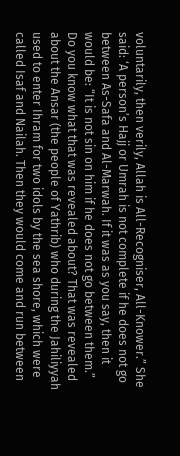voluntarily, then verily, Allah is All-Recogniser, All-Knower.” She said: ‘A person’s Hajj or Umrah is not complete if he does not go between As-Safa and Al-Marwah. If it was as you say, then it would be: “It is not sin on him if he does not go between them.” Do you know what that was revealed about? That was revealed about the Ansar (the people of Yathrib) who during the Jahiliyyah used to enter Ihram for two idols by the sea shore, which were called Isaf and Nailah. Then they would come and run between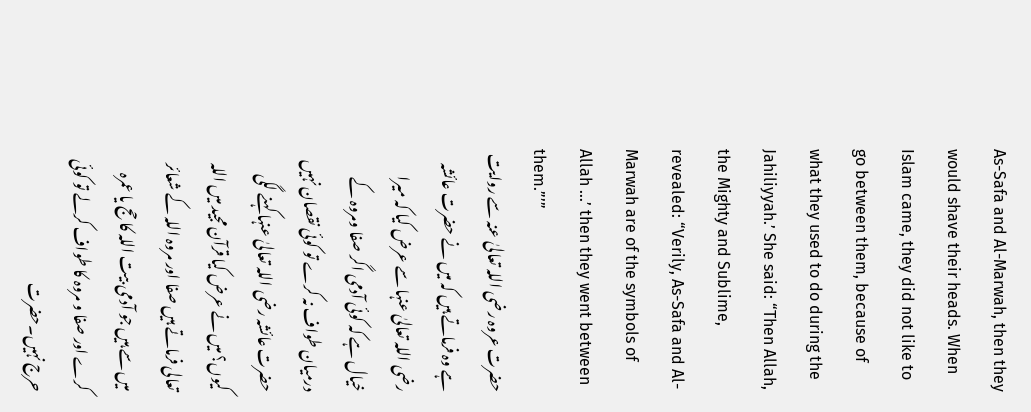As-Safa and Al-Marwah, then they would shave their heads. When Islam came, they did not like to go between them, because of what they used to do during the Jahiliyyah.’ She said: “Then Allah, the Mighty and Sublime, revealed: “Verily, As-Safa and Al-Marwah are of the symbols of Allah …’ then they went between them.”’”
حضرت عروہ رضی اللہ تعالیٰ عنہ سے روایت ہے وہ فرماتے ہیں کہ میں نے حضرت عائشہ رضی اللہ تعالیٰ عنہا سے عرض کیا کہ میرا خیال ہے کہ کوئی آدمی اگر صفا ومروہ کے درمیان طواف نہ کرے تو کوئی نقصان نہیں حضرت عائشہ رضی اللہ تعالیٰ عنہا کہنے لگی کیوں؟ میں نے عرض کیا قرآن مجید میں اللہ تعالی فرماتے ہیں صفا اور مروہ اللہ کے شعائر میں سے ہیں جو آدمی بیت اللہ کا حج یا عمرہ کرے اور صفا و مروہ کا طواف کرلے تو کوئی حرج نہیں۔حضرت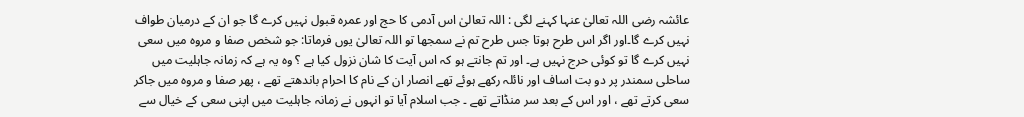عائشہ رضی اللہ تعالیٰ عنہا کہنے لگی : اللہ تعالیٰ اس آدمی کا حج اور عمرہ قبول نہیں کرے گا جو ان کے درمیان طواف نہیں کرے گا۔اور اگر اس طرح ہوتا جس طرح تم نے سمجھا تو اللہ تعالیٰ یوں فرماتا: جو شخص صفا و مروہ میں سعی نہیں کرے گا تو کوئی حرج نہیں ہے۔ اور تم جانتے ہو کہ اس آیت کا شان نزول کیا ہے ؟ وہ یہ ہے کہ زمانہ جاہلیت میں ساحلی سمندر پر دو بت اساف اور نائلہ رکھے ہوئے تھے انصار ان کے نام کا احرام باندھتے تھے ، پھر صفا و مروہ میں جاکر سعی کرتے تھے ، اور اس کے بعد سر منڈاتے تھے ۔ جب اسلام آیا تو انہوں نے زمانہ جاہلیت میں اپنی سعی کے خیال سے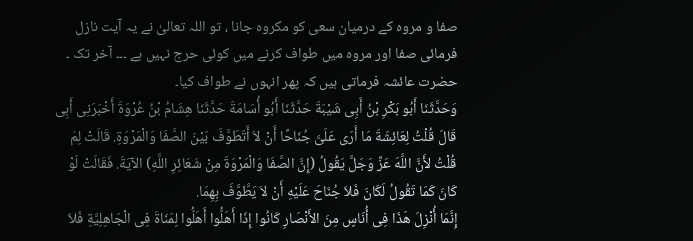صفا و مروہ کے درمیان سعی کو مکروہ جانا ، تو اللہ تعالیٰ نے یہ آیت نازل فرمائی صفا اور مروہ میں طواف کرنے میں کوئی حرج نہیں ہے ۔۔۔ آخر تک ۔ حضرت عائشہ فرماتی ہیں کہ پھر انہوں نے طواف کیا۔
وَحَدَّثَنَا أَبُو بَكْرِ بْنُ أَبِى شَيْبَةَ حَدَّثَنَا أَبُو أُسَامَةَ حَدَّثَنَا هِشَامُ بْنُ عُرْوَةَ أَخْبَرَنِى أَبِى قَالَ قُلْتُ لِعَائِشَةَ مَا أَرَى عَلَىَّ جُنَاحًا أَنْ لاَ أَتَطَوَّفَ بَيْنَ الصَّفَا وَالْمَرْوَةِ. قَالَتْ لِمَ قُلْتُ لأَنَّ اللَّهَ عَزَّ وَجَلَّ يَقُولُ (إِنَّ الصَّفَا وَالْمَرْوَةَ مِنْ شَعَائِرِ اللَّهِ) الآيَةَ. فَقَالَتْ لَوْ كَانَ كَمَا تَقُولُ لَكَانَ فَلاَ جُنَاحَ عَلَيْهِ أَنْ لاَ يَطَّوَّفَ بِهِمَا.
إِنَّمَا أُنْزِلَ هَذَا فِى أُنَاسٍ مِنَ الأَنْصَارِ كَانُوا إِذَا أَهَلُّوا أَهَلُّوا لِمَنَاةَ فِى الْجَاهِلِيَّةِ فَلاَ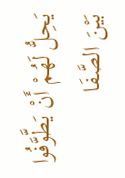يَحِلُّ لَهُمْ أَنْ يَطَّوَّفُوا بَيْنَ الصَّفَا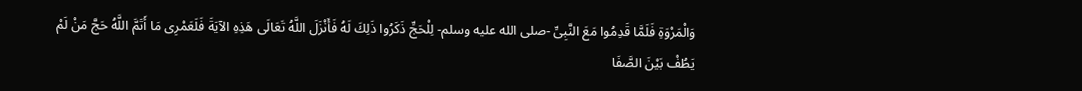وَالْمَرْوَةِ فَلَمَّا قَدِمُوا مَعَ النَّبِىِّ -صلى الله عليه وسلم- لِلْحَجِّ ذَكَرُوا ذَلِكَ لَهُ فَأَنْزَلَ اللَّهُ تَعَالَى هَذِهِ الآيَةَ فَلَعَمْرِى مَا أَتَمَّ اللَّهُ حَجَّ مَنْ لَمْ يَطُفْ بَيْنَ الصَّفَا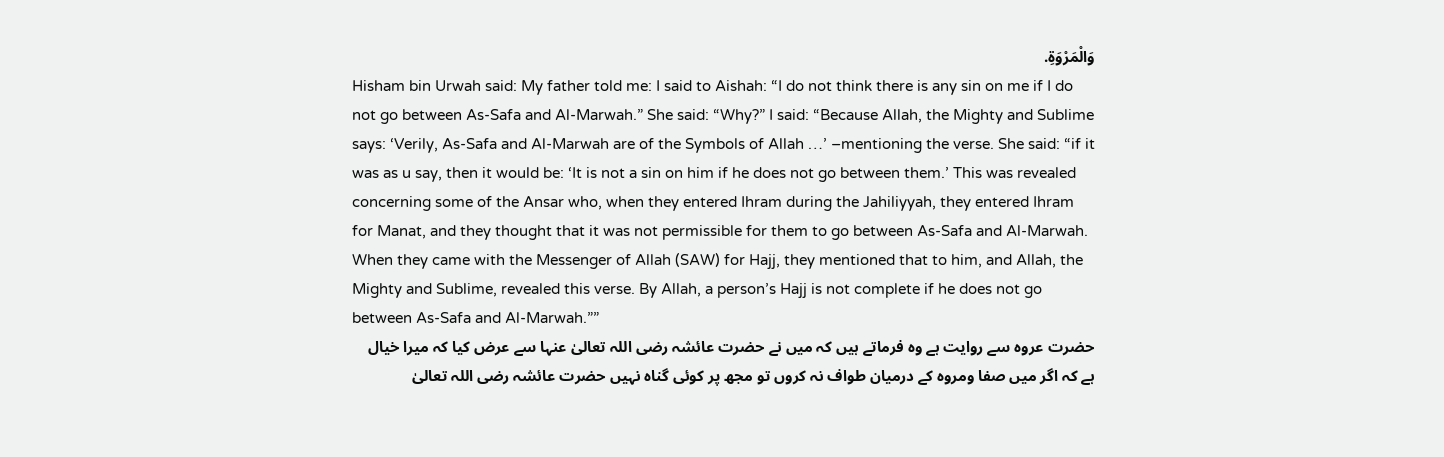وَالْمَرْوَةِ.
Hisham bin Urwah said: My father told me: I said to Aishah: “I do not think there is any sin on me if I do not go between As-Safa and Al-Marwah.” She said: “Why?” I said: “Because Allah, the Mighty and Sublime says: ‘Verily, As-Safa and Al-Marwah are of the Symbols of Allah …’ –mentioning the verse. She said: “if it was as u say, then it would be: ‘It is not a sin on him if he does not go between them.’ This was revealed concerning some of the Ansar who, when they entered Ihram during the Jahiliyyah, they entered Ihram for Manat, and they thought that it was not permissible for them to go between As-Safa and Al-Marwah. When they came with the Messenger of Allah (SAW) for Hajj, they mentioned that to him, and Allah, the Mighty and Sublime, revealed this verse. By Allah, a person’s Hajj is not complete if he does not go between As-Safa and Al-Marwah.””
حضرت عروہ سے روایت ہے وہ فرماتے ہیں کہ میں نے حضرت عائشہ رضی اللہ تعالیٰ عنہا سے عرض کیا کہ میرا خیال ہے کہ اگر میں صفا ومروہ کے درمیان طواف نہ کروں تو مجھ پر کوئی گناہ نہیں حضرت عائشہ رضی اللہ تعالیٰ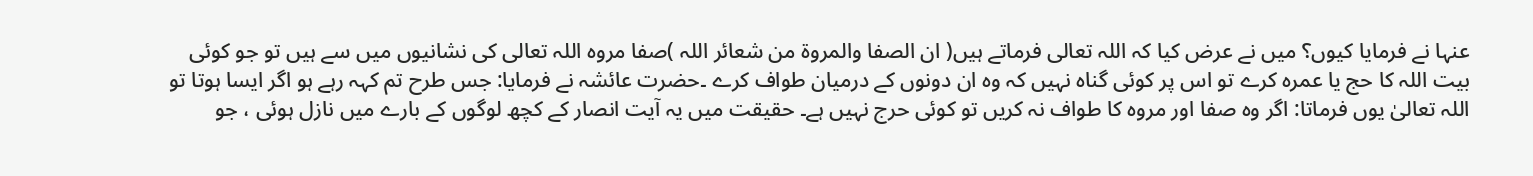عنہا نے فرمایا کیوں؟ میں نے عرض کیا کہ اللہ تعالی فرماتے ہیں( ان الصفا والمروۃ من شعائر اللہ )صفا مروہ اللہ تعالی کی نشانیوں میں سے ہیں تو جو کوئی بیت اللہ کا حج یا عمرہ کرے تو اس پر کوئی گناہ نہیں کہ وہ ان دونوں کے درمیان طواف کرے ۔حضرت عائشہ نے فرمایا: جس طرح تم کہہ رہے ہو اگر ایسا ہوتا تو اللہ تعالیٰ یوں فرماتا: اگر وہ صفا اور مروہ کا طواف نہ کریں تو کوئی حرج نہیں ہے۔ حقیقت میں یہ آیت انصار کے کچھ لوگوں کے بارے میں نازل ہوئی ، جو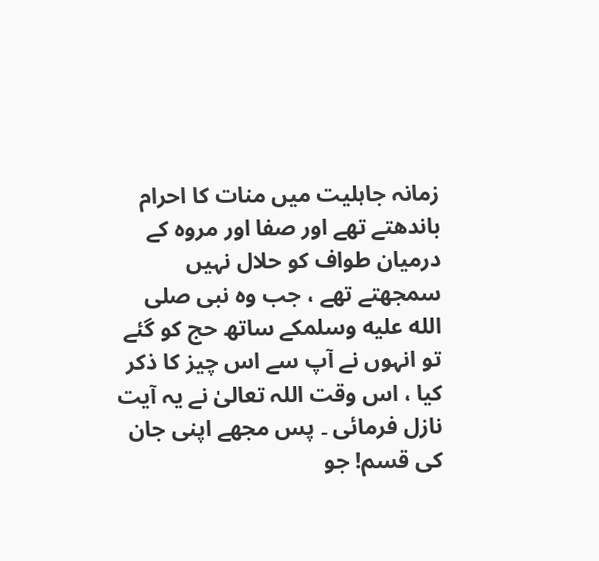زمانہ جاہلیت میں منات کا احرام باندھتے تھے اور صفا اور مروہ کے درمیان طواف کو حلال نہیں سمجھتے تھے ، جب وہ نبی صلى الله عليه وسلمکے ساتھ حج کو گئے تو انہوں نے آپ سے اس چیز کا ذکر کیا ، اس وقت اللہ تعالیٰ نے یہ آیت نازل فرمائی ۔ پس مجھے اپنی جان کی قسم! جو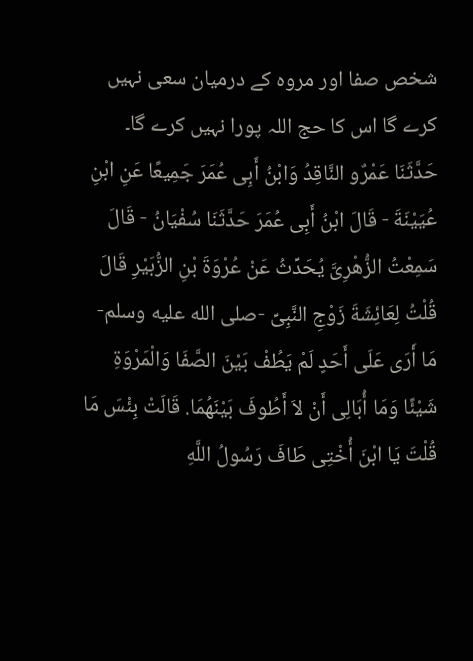شخص صفا اور مروہ کے درمیان سعی نہیں کرے گا اس کا حج اللہ پورا نہیں کرے گا۔
حَدَّثَنَا عَمْرٌو النَّاقِدُ وَابْنُ أَبِى عُمَرَ جَمِيعًا عَنِ ابْنِ عُيَيْنَةَ - قَالَ ابْنُ أَبِى عُمَرَ حَدَّثَنَا سُفْيَانُ - قَالَ سَمِعْتُ الزُّهْرِىَّ يُحَدِّثُ عَنْ عُرْوَةَ بْنِ الزُّبَيْرِ قَالَ قُلْتُ لِعَائِشَةَ زَوْجِ النَّبِىِّ -صلى الله عليه وسلم- مَا أَرَى عَلَى أَحَدٍ لَمْ يَطُفْ بَيْنَ الصَّفَا وَالْمَرْوَةِ شَيْئًا وَمَا أُبَالِى أَنْ لاَ أَطُوفَ بَيْنَهُمَا. قَالَتْ بِئْسَ مَا قُلْتَ يَا ابْنَ أُخْتِى طَافَ رَسُولُ اللَّهِ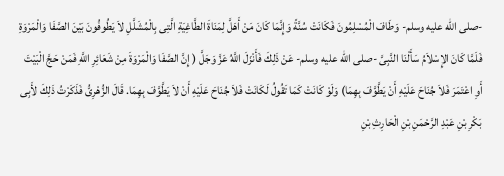-صلى الله عليه وسلم- وَطَافَ الْمُسْلِمُونَ فَكَانَتْ سُنَّةً وَإِنَّمَا كَانَ مَنْ أَهَلَّ لِمَنَاةَ الطَّاغِيَةِ الَّتِى بِالْمُشَلَّلِ لاَ يَطُوفُونَ بَيْنَ الصَّفَا وَالْمَرْوَةِ فَلَمَّا كَانَ الإِسْلاَمُ سَأَلْنَا النَّبِىَّ -صلى الله عليه وسلم- عَنْ ذَلِكَ فَأَنْزَلَ اللَّهُ عَزَّ وَجَلَّ ( إِنَّ الصَّفَا وَالْمَرْوَةَ مِنْ شَعَائِرِ اللَّهِ فَمَنْ حَجَّ الْبَيْتَ أَوِ اعْتَمَرَ فَلاَ جُنَاحَ عَلَيْهِ أَنْ يَطَّوَّفَ بِهِمَا) وَلَوْ كَانَتْ كَمَا تَقُولُ لَكَانَتْ فَلاَ جُنَاحَ عَلَيْهِ أَنْ لاَ يَطَّوَّفَ بِهِمَا. قَالَ الزُّهْرِىُّ فَذَكَرْتُ ذَلِكَ لأَبِى بَكْرِ بْنِ عَبْدِ الرَّحْمَنِ بْنِ الْحَارِثِ بْنِ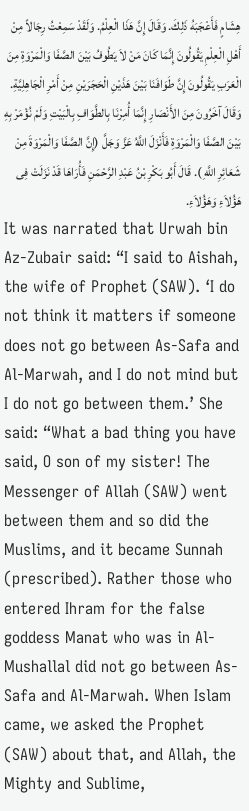هِشَامٍ فَأَعْجَبَهُ ذَلِكَ. وَقَالَ إِنَّ هَذَا الْعِلْمُ. وَلَقَدْ سَمِعْتُ رِجَالاً مِنْ أَهْلِ الْعِلْمِ يَقُولُونَ إِنَّمَا كَانَ مَنْ لاَ يَطُوفُ بَيْنَ الصَّفَا وَالْمَرْوَةِ مِنَ الْعَرَبِ يَقُولُونَ إِنَّ طَوَافَنَا بَيْنَ هَذَيْنِ الْحَجَرَيْنِ مِنْ أَمْرِ الْجَاهِلِيَّةِ. وَقَالَ آخَرُونَ مِنَ الأَنْصَارِ إِنَّمَا أُمِرْنَا بِالطَّوَافِ بِالْبَيْتِ وَلَمْ نُؤْمَرْ بِهِ بَيْنَ الصَّفَا وَالْمَرْوَةِ فَأَنْزَلَ اللَّهُ عَزَّ وَجَلَّ (إِنَّ الصَّفَا وَالْمَرْوَةَ مِنْ شَعَائِرِ اللَّهِ ). قَالَ أَبُو بَكْرِ بْنُ عَبْدِ الرَّحْمَنِ فَأُرَاهَا قَدْ نَزَلَتْ فِى هَؤُلاَءِ وَهَؤُلاَءِ.
It was narrated that Urwah bin Az-Zubair said: “I said to Aishah, the wife of Prophet (SAW). ‘I do not think it matters if someone does not go between As-Safa and Al-Marwah, and I do not mind but I do not go between them.’ She said: “What a bad thing you have said, O son of my sister! The Messenger of Allah (SAW) went between them and so did the Muslims, and it became Sunnah (prescribed). Rather those who entered Ihram for the false goddess Manat who was in Al-Mushallal did not go between As-Safa and Al-Marwah. When Islam came, we asked the Prophet (SAW) about that, and Allah, the Mighty and Sublime,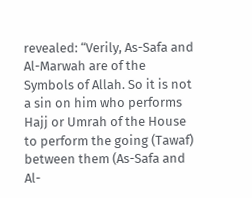revealed: “Verily, As-Safa and Al-Marwah are of the Symbols of Allah. So it is not a sin on him who performs Hajj or Umrah of the House to perform the going (Tawaf) between them (As-Safa and Al-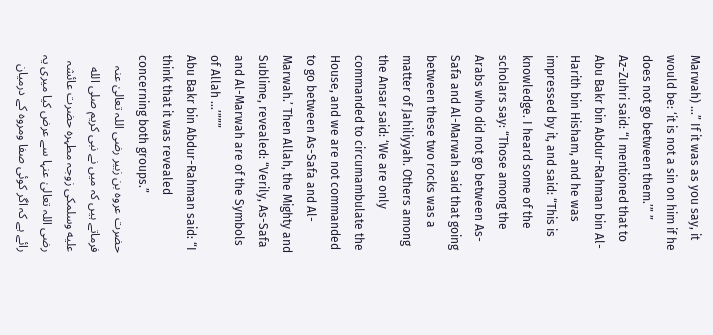Marwah) …” If it was as you say, it would be: ‘it is not a sin on him if he does not go between them.’” ”
Az-Zuhri said: “I mentioned that to Abu Bakr bin Abdur-Rahman bin Al-Harith bin Hisham, and he was impressed by it, and said: “This is knowledge. I heard some of the scholars say: “Those among the Arabs who did not go between As-Safa and Al-Marwah said that going between these two rocks was a matter of Jahiliyyah. Others among the Ansar said: ‘We are only commanded to circumambulate the House, and we are not commanded to go between As-Safa and Al-Marwah.’ Then Allah, the Mighty and Sublime, revealed: “Verily, As-Safa and Al-Marwah are of the Symbols of Allah …’”””
Abu Bakr bin Abdur-Rahman said: “I think that it was revealed concerning both groups.”
حضرت عروہ بن زبیر رضی اللہ تعالیٰ عنہ فرماتے ہیں کہ میں نے نبی کریم صلى الله عليه وسلمکی زوجہ مطہرہ حضرت عائشہ رضی اللہ تعالیٰ عنہا سے عرض کیا میری یہ رائے ہے کہ اگر کوئی صفا ومروہ کے درمیان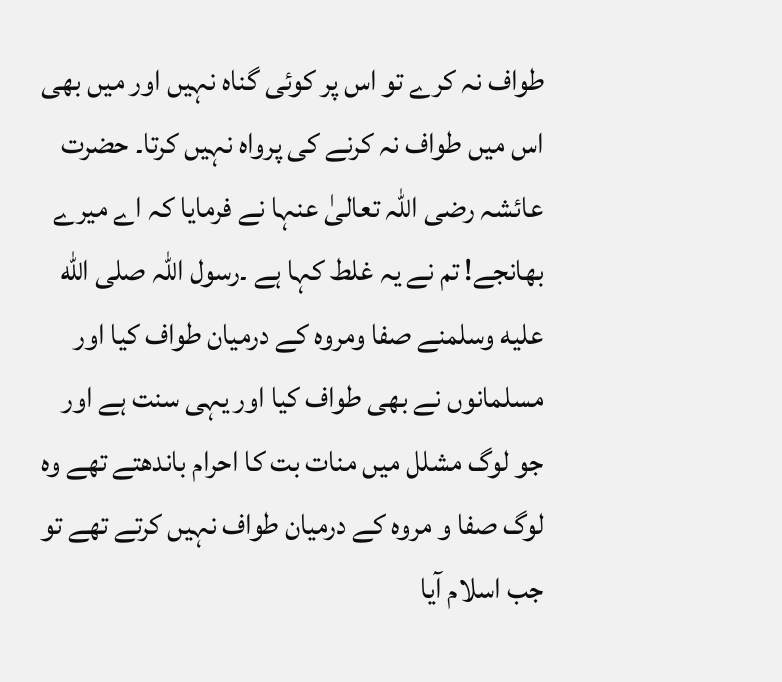طواف نہ کرے تو اس پر کوئی گناہ نہیں اور میں بھی اس میں طواف نہ کرنے کی پرواہ نہیں کرتا۔ حضرت عائشہ رضی اللہ تعالیٰ عنہا نے فرمایا کہ اے میرے بھانجے! تم نے یہ غلط کہا ہے ۔رسول اللہ صلى الله عليه وسلمنے صفا ومروہ کے درمیان طواف کیا اور مسلمانوں نے بھی طواف کیا اور یہی سنت ہے اور جو لوگ مشلل میں منات بت کا احرام باندھتے تھے وہ لوگ صفا و مروہ کے درمیان طواف نہیں کرتے تھے تو جب اسلام آیا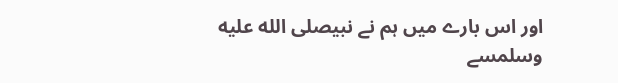اور اس بارے میں ہم نے نبیصلى الله عليه وسلمسے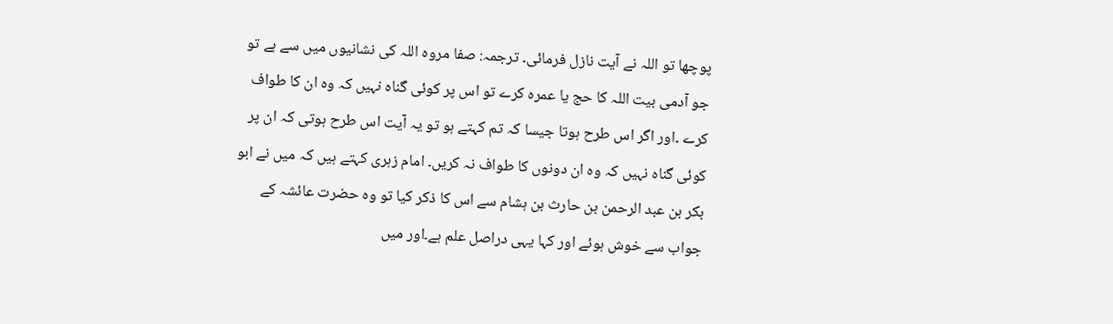پوچھا تو اللہ نے آیت نازل فرمائی۔ ترجمہ: صفا مروہ اللہ کی نشانیوں میں سے ہے تو جو آدمی بیت اللہ کا حج یا عمرہ کرے تو اس پر کوئی گناہ نہیں کہ وہ ان کا طواف کرے ۔اور اگر اس طرح ہوتا جیسا کہ تم کہتے ہو تو یہ آیت اس طرح ہوتی کہ ان پر کوئی گناہ نہیں کہ وہ ان دونوں کا طواف نہ کریں۔ امام زہری کہتے ہیں کہ میں نے ابو بکر بن عبد الرحمن بن حارث بن ہشام سے اس کا ذکر کیا تو وہ حضرت عائشہ کے جواب سے خوش ہوئے اور کہا یہی دراصل علم ہے۔اور میں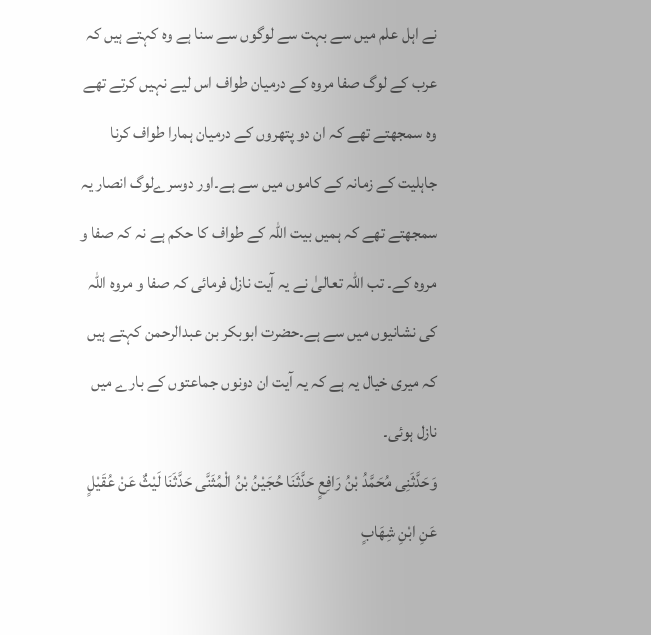نے اہل علم میں سے بہت سے لوگوں سے سنا ہے وہ کہتے ہیں کہ عرب کے لوگ صفا مروہ کے درمیان طواف اس لیے نہیں کرتے تھے وہ سمجھتے تھے کہ ان دو پتھروں کے درمیان ہمارا طواف کرنا جاہلیت کے زمانہ کے کاموں میں سے ہے۔اور دوسرےلوگ انصار یہ سمجھتے تھے کہ ہمیں بیت اللہ کے طواف کا حکم ہے نہ کہ صفا و مروہ کے۔ تب اللہ تعالیٰ نے یہ آیت نازل فرمائی کہ صفا و مروہ اللہ کی نشانیوں میں سے ہے۔حضرت ابوبکر بن عبدالرحمن کہتے ہیں کہ میری خیال یہ ہے کہ یہ آیت ان دونوں جماعتوں کے بارے میں نازل ہوئی۔
وَحَدَّثَنِى مُحَمَّدُ بْنُ رَافِعٍ حَدَّثَنَا حُجَيْنُ بْنُ الْمُثَنَّى حَدَّثَنَا لَيْثٌ عَنْ عُقَيْلٍ عَنِ ابْنِ شِهَابٍ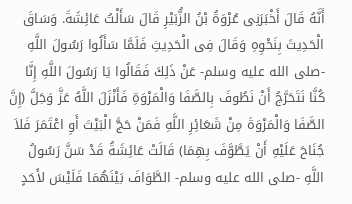أَنَّهُ قَالَ أَخْبَرَنِى عُرْوَةُ بْنُ الزُّبَيْرِ قَالَ سَأَلْتُ عَائِشَةَ. وَسَاقَ الْحَدِيثَ بِنَحْوِهِ وَقَالَ فِى الْحَدِيثِ فَلَمَّا سَأَلُوا رَسُولَ اللَّهِ -صلى الله عليه وسلم- عَنْ ذَلِكَ فَقَالُوا يَا رَسُولَ اللَّهِ إِنَّا كُنَّا نَتَحَرَّجُ أَنْ نَطُوفَ بِالصَّفَا وَالْمَرْوَةِ فَأَنْزَلَ اللَّهُ عَزَّ وَجَلَّ (إِنَّ الصَّفَا وَالْمَرْوَةَ مِنْ شَعَائِرِ اللَّهِ فَمَنْ حَجَّ الْبَيْتَ أَوِ اعْتَمَرَ فَلاَ جُنَاحَ عَلَيْهِ أَنْ يَطَّوَّفَ بِهِمَا) قَالَتْ عَائِشَةُ قَدْ سَنَّ رَسُولُ اللَّهِ -صلى الله عليه وسلم- الطَّوَافَ بَيْنَهُمَا فَلَيْسَ لأَحَدٍ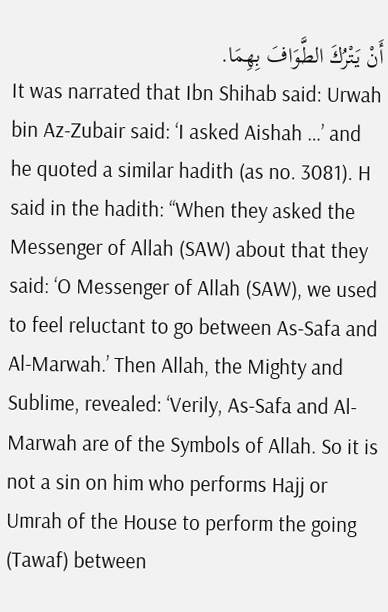أَنْ يَتْرُكَ الطَّوَافَ بِهِمَا.
It was narrated that Ibn Shihab said: Urwah bin Az-Zubair said: ‘I asked Aishah …’ and he quoted a similar hadith (as no. 3081). H said in the hadith: “When they asked the Messenger of Allah (SAW) about that they said: ‘O Messenger of Allah (SAW), we used to feel reluctant to go between As-Safa and Al-Marwah.’ Then Allah, the Mighty and Sublime, revealed: ‘Verily, As-Safa and Al-Marwah are of the Symbols of Allah. So it is not a sin on him who performs Hajj or Umrah of the House to perform the going (Tawaf) between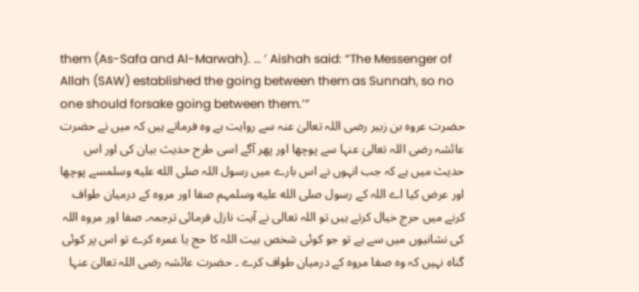them (As-Safa and Al-Marwah). … ’ Aishah said: “The Messenger of Allah (SAW) established the going between them as Sunnah, so no one should forsake going between them.’”
حضرت عروہ بن زبیر رضی اللہ تعالیٰ عنہ سے روایت ہے وہ فرماتے ہیں کہ میں نے حضرت عائشہ رضی اللہ تعالیٰ عنہا سے پوچھا اور پھر آگے اسی طرح حدیث بیان کی اور اس حدیث میں ہے کہ جب انہوں نے اس بارے میں رسول اللہ صلى الله عليه وسلمسے پوچھا اور عرض کیا اے اللہ کے رسول صلى الله عليه وسلمہم صفا اور مروہ کے درمیان طواف کرنے میں حرج خیال کرتے ہیں تو اللہ تعالی نے آیت نازل فرمائی ترجمہ۔ صفا اور مروہ اللہ کی نشانیوں میں سے ہے تو جو کوئی شخص بیت اللہ کا حج یا عمرہ کرے تو اس پر کوئی گناہ نہیں کہ وہ صفا مروہ کے درمیان طواف کرے ۔ حضرت عائشہ رضی اللہ تعالیٰ عنہا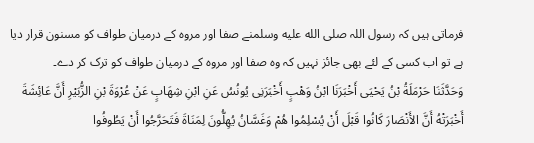فرماتی ہیں کہ رسول اللہ صلى الله عليه وسلمنے صفا اور مروہ کے درمیان طواف کو مسنون قرار دیا ہے تو اب کسی کے لئے بھی جائز نہیں کہ وہ صفا اور مروہ کے درمیان طواف کو ترک کر دے۔
وَحَدَّثَنَا حَرْمَلَةُ بْنُ يَحْيَى أَخْبَرَنَا ابْنُ وَهْبٍ أَخْبَرَنِى يُونُسُ عَنِ ابْنِ شِهَابٍ عَنْ عُرْوَةَ بْنِ الزُّبَيْرِ أَنَّ عَائِشَةَ أَخْبَرَتْهُ أَنَّ الأَنْصَارَ كَانُوا قَبْلَ أَنْ يُسْلِمُوا هُمْ وَغَسَّانُ يُهِلُّونَ لِمَنَاةَ فَتَحَرَّجُوا أَنْ يَطُوفُوا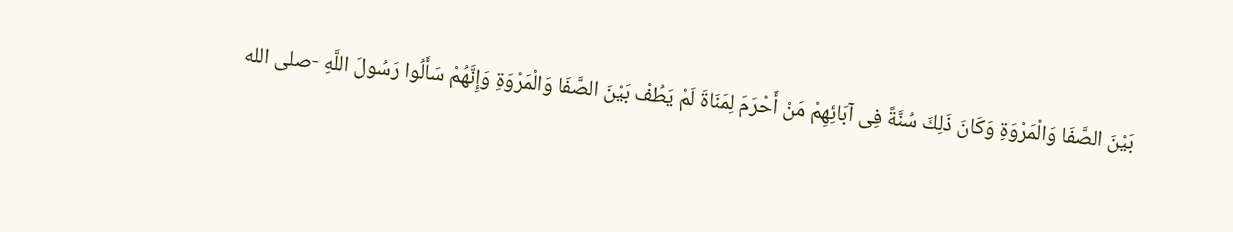بَيْنَ الصَّفَا وَالْمَرْوَةِ وَكَانَ ذَلِكَ سُنَّةً فِى آبَائِهِمْ مَنْ أَحْرَمَ لِمَنَاةَ لَمْ يَطُفْ بَيْنَ الصَّفَا وَالْمَرْوَةِ وَإِنَّهُمْ سَأَلُوا رَسُولَ اللَّهِ -صلى الله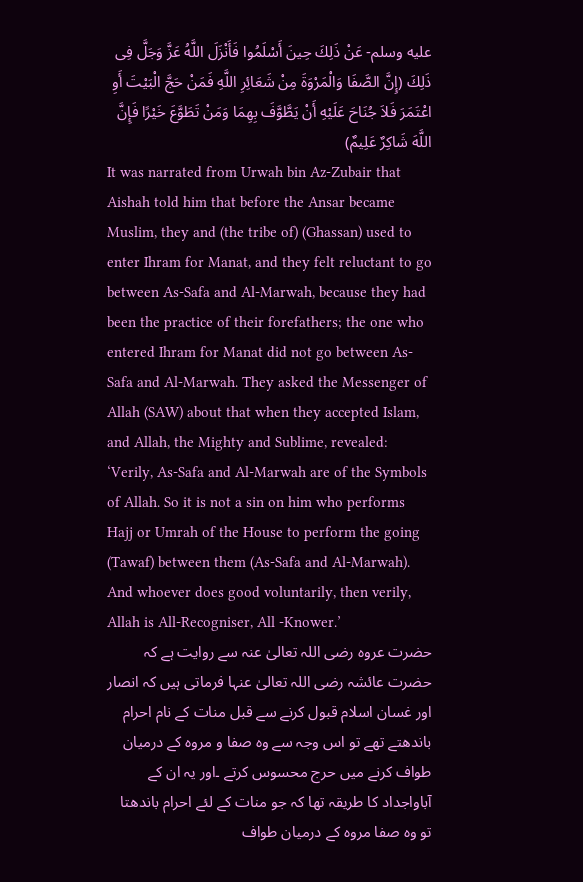عليه وسلم- عَنْ ذَلِكَ حِينَ أَسْلَمُوا فَأَنْزَلَ اللَّهُ عَزَّ وَجَلَّ فِى ذَلِكَ (إِنَّ الصَّفَا وَالْمَرْوَةَ مِنْ شَعَائِرِ اللَّهِ فَمَنْ حَجَّ الْبَيْتَ أَوِ اعْتَمَرَ فَلاَ جُنَاحَ عَلَيْهِ أَنْ يَطَّوَّفَ بِهِمَا وَمَنْ تَطَوَّعَ خَيْرًا فَإِنَّ اللَّهَ شَاكِرٌ عَلِيمٌ)
It was narrated from Urwah bin Az-Zubair that Aishah told him that before the Ansar became Muslim, they and (the tribe of) (Ghassan) used to enter Ihram for Manat, and they felt reluctant to go between As-Safa and Al-Marwah, because they had been the practice of their forefathers; the one who entered Ihram for Manat did not go between As-Safa and Al-Marwah. They asked the Messenger of Allah (SAW) about that when they accepted Islam, and Allah, the Mighty and Sublime, revealed: ‘Verily, As-Safa and Al-Marwah are of the Symbols of Allah. So it is not a sin on him who performs Hajj or Umrah of the House to perform the going (Tawaf) between them (As-Safa and Al-Marwah). And whoever does good voluntarily, then verily, Allah is All-Recogniser, All -Knower.’
حضرت عروہ رضی اللہ تعالیٰ عنہ سے روایت ہے کہ حضرت عائشہ رضی اللہ تعالیٰ عنہا فرماتی ہیں کہ انصار اور غسان اسلام قبول کرنے سے قبل منات کے نام احرام باندھتے تھے تو اس وجہ سے وہ صفا و مروہ کے درمیان طواف کرنے میں حرج محسوس کرتے ۔اور یہ ان کے آباواجداد کا طریقہ تھا کہ جو منات کے لئے احرام باندھتا تو وہ صفا مروہ کے درمیان طواف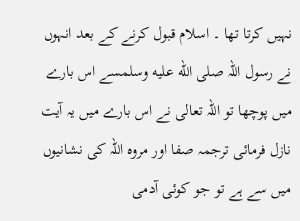نہیں کرتا تھا ۔ اسلام قبول کرنے کے بعد انہوں نے رسول اللہ صلى الله عليه وسلمسے اس بارے میں پوچھا تو اللہ تعالی نے اس بارے میں یہ آیت نازل فرمائی ترجمہ صفا اور مروہ اللہ کی نشانیوں میں سے ہے تو جو کوئی آدمی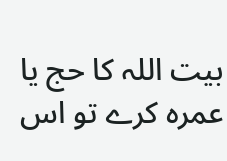بیت اللہ کا حج یا عمرہ کرے تو اس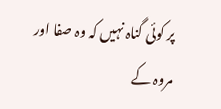پر کوئی گناہ نہیں کہ وہ صفا اور مروہ کے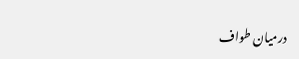درمیان طواف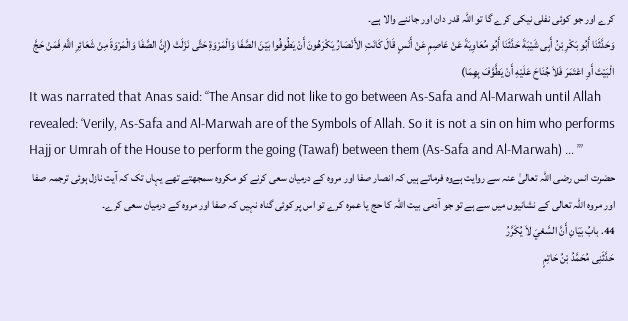کرے اور جو کوئی نفلی نیکی کرے گا تو اللہ قدر دان اور جاننے والا ہے۔
وَحَدَّثَنَا أَبُو بَكْرِ بْنُ أَبِى شَيْبَةَ حَدَّثَنَا أَبُو مُعَاوِيَةَ عَنْ عَاصِمٍ عَنْ أَنَسٍ قَالَ كَانَتِ الأَنْصَارُ يَكْرَهُونَ أَنْ يَطُوفُوا بَيْنَ الصَّفَا وَالْمَرْوَةِ حَتَّى نَزَلَتْ (إِنَّ الصَّفَا وَالْمَرْوَةَ مِنْ شَعَائِرِ اللَّهِ فَمَنْ حَجَّ الْبَيْتَ أَوِ اعْتَمَرَ فَلاَ جُنَاحَ عَلَيْهِ أَنْ يَطَّوَّفَ بِهِمَا)
It was narrated that Anas said: “The Ansar did not like to go between As-Safa and Al-Marwah until Allah revealed: ‘Verily, As-Safa and Al-Marwah are of the Symbols of Allah. So it is not a sin on him who performs Hajj or Umrah of the House to perform the going (Tawaf) between them (As-Safa and Al-Marwah) … ’”
حضرت انس رضی اللہ تعالیٰ عنہ سے روایت ہےوہ فرماتے ہیں کہ انصار صفا اور مروہ کے درمیان سعی کرنے کو مکروہ سمجھتے تھے یہاں تک کہ آیت نازل ہوئی ترجمہ صفا اور مروہ اللہ تعالی کے نشانیوں میں سے ہے تو جو آدمی بیت اللہ کا حج یا عمرہ کرے تو اس پر کوئی گناہ نہیں کہ صفا اور مروہ کے درمیان سعی کرے۔
44. بابُ بَيَانِ أَنَّ السَّعْيَ لاَ يُكَرَّرُ
حَدَّثَنِى مُحَمَّدُ بْنُ حَاتِمٍ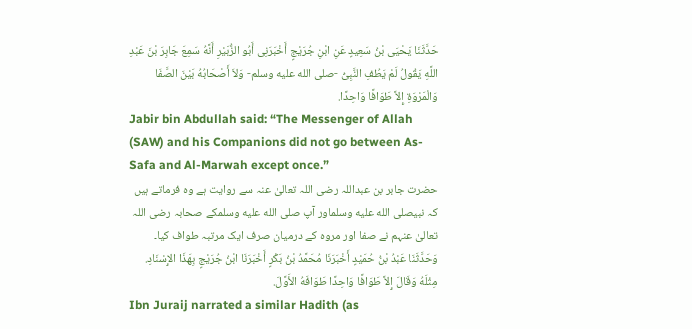حَدَّثَنَا يَحْيَى بْنُ سَعِيدٍ عَنِ ابْنِ جُرَيْجٍ أَخْبَرَنِى أَبُو الزُّبَيْرِ أَنَّهُ سَمِعَ جَابِرَ بْنَ عَبْدِ اللَّهِ يَقُولُ لَمْ يَطُفِ النَّبِىُّ -صلى الله عليه وسلم- وَلاَ أَصْحَابُهُ بَيْنَ الصَّفَا وَالْمَرْوَةِ إِلاَّ طَوَافًا وَاحِدًا.
Jabir bin Abdullah said: “The Messenger of Allah (SAW) and his Companions did not go between As-Safa and Al-Marwah except once.”
حضرت جابر بن عبداللہ رضی اللہ تعالیٰ عنہ سے روایت ہے وہ فرماتے ہیں کہ نبیصلى الله عليه وسلماور آپ صلى الله عليه وسلمکے صحابہ رضی اللہ تعالیٰ عنہم نے صفا اور مروہ کے درمیان صرف ایک مرتبہ طواف کیا۔
وَحَدَّثَنَا عَبْدُ بْنُ حُمَيْدٍ أَخْبَرَنَا مُحَمَّدُ بْنُ بَكْرٍ أَخْبَرَنَا ابْنُ جُرَيْجٍ بِهَذَا الإِسْنَادِ. مِثْلَهُ وَقَالَ إِلاَّ طَوَافًا وَاحِدًا طَوَافَهُ الأَوَّلَ.
Ibn Juraij narrated a similar Hadith (as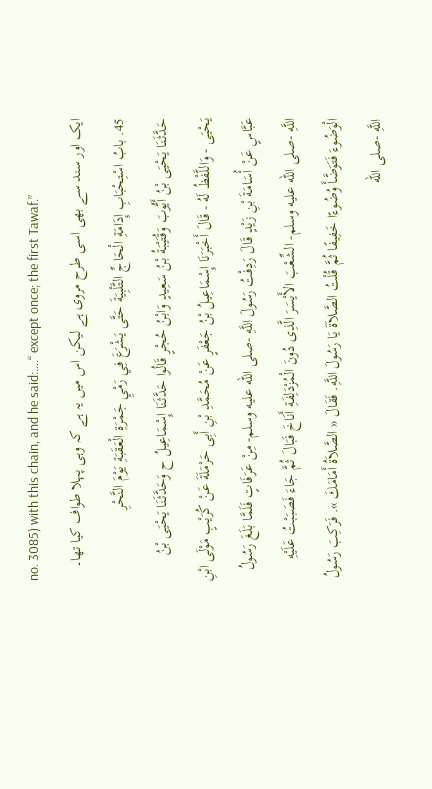no. 3085) with this chain, and he said:….“ except once; the first Tawaf.”
ایک اور سند سے بھی اسی طرح مروی ہے لیکن اس میں یہ ہے کہ وہی پہلا طواف کیا تھا۔
45. بابُ اسْتِحْبَابِ إِدَامَةِ الْحَاجِّ التَّلْبِيَةَ حَتَّى يَشْرَعَ فِي رَمْيِ جَمْرَةِ الْعَقَبَةِ يَوْمَ النَّحْرِ
حَدَّثَنَا يَحْيَى بْنُ أَيُّوبَ وَقُتَيْبَةُ بْنُ سَعِيدٍ وَابْنُ حُجْرٍ قَالُوا حَدَّثَنَا إِسْمَاعِيلُ ح وَحَدَّثَنَا يَحْيَى بْنُ يَحْيَى - وَاللَّفْظُ لَهُ - قَالَ أَخْبَرَنَا إِسْمَاعِيلُ بْنُ جَعْفَرٍ عَنْ مُحَمَّدِ بْنِ أَبِى حَرْمَلَةَ عَنْ كُرَيْبٍ مَوْلَى ابْنِ عَبَّاسٍ عَنْ أُسَامَةَ بْنِ زَيْدٍ قَالَ رَدِفْتُ رَسُولَ اللَّهِ -صلى الله عليه وسلم- مِنْ عَرَفَاتٍ فَلَمَّا بَلَغَ رَسُولُ اللَّهِ -صلى الله عليه وسلم- الشِّعْبَ الأَيْسَرَ الَّذِى دُونَ الْمُزْدَلِفَةِ أَنَاخَ فَبَالَ ثُمَّ جَاءَ فَصَبَبْتُ عَلَيْهِ الْوَضُوءَ فَتَوَضَّأَ وُضُوءًا خَفِيفًا ثُمَّ قُلْتُ الصَّلاَةَ يَا رَسُولَ اللَّهِ. فَقَالَ « الصَّلاَةُ أَمَامَكَ ». فَرَكِبَ رَسُولُ اللَّهِ -صلى الله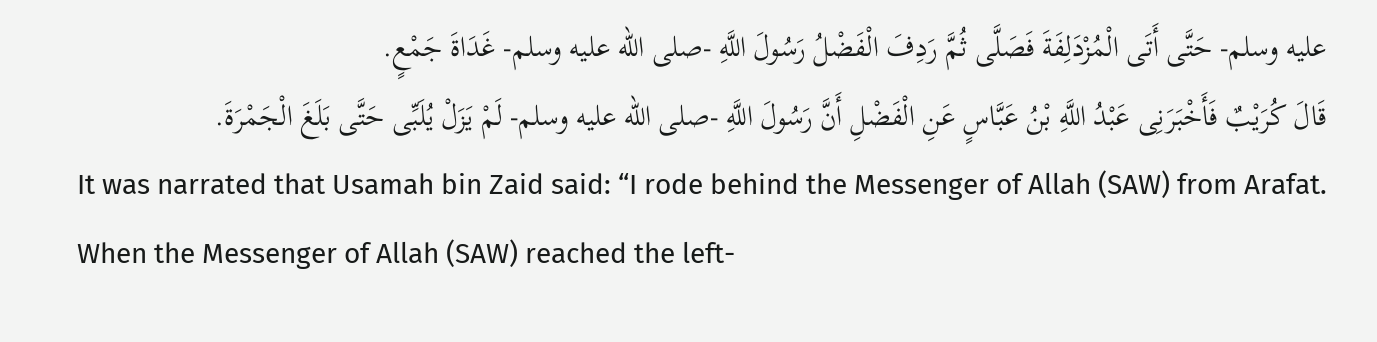عليه وسلم- حَتَّى أَتَى الْمُزْدَلِفَةَ فَصَلَّى ثُمَّ رَدِفَ الْفَضْلُ رَسُولَ اللَّهِ -صلى الله عليه وسلم- غَدَاةَ جَمْعٍ.
قَالَ كُرَيْبٌ فَأَخْبَرَنِى عَبْدُ اللَّهِ بْنُ عَبَّاسٍ عَنِ الْفَضْلِ أَنَّ رَسُولَ اللَّهِ -صلى الله عليه وسلم- لَمْ يَزَلْ يُلَبِّى حَتَّى بَلَغَ الْجَمْرَةَ.
It was narrated that Usamah bin Zaid said: “I rode behind the Messenger of Allah (SAW) from Arafat. When the Messenger of Allah (SAW) reached the left-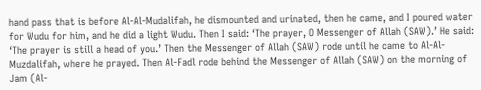hand pass that is before Al-Al-Mudalifah, he dismounted and urinated, then he came, and I poured water for Wudu for him, and he did a light Wudu. Then I said: ‘The prayer, O Messenger of Allah (SAW).’ He said: ‘The prayer is still a head of you.’ Then the Messenger of Allah (SAW) rode until he came to Al-Al-Muzdalifah, where he prayed. Then Al-Fadl rode behind the Messenger of Allah (SAW) on the morning of Jam (Al-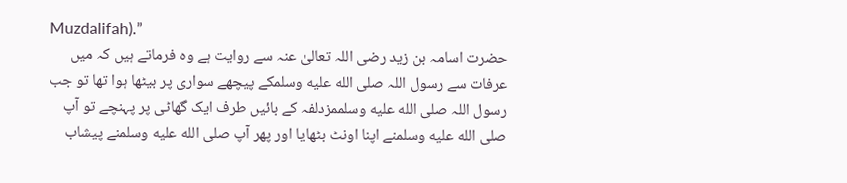Muzdalifah).”
حضرت اسامہ بن زید رضی اللہ تعالیٰ عنہ سے روایت ہے وہ فرماتے ہیں کہ میں عرفات سے رسول اللہ صلى الله عليه وسلمکے پیچھے سواری پر بیٹھا ہوا تھا تو جب رسول اللہ صلى الله عليه وسلممزدلفہ کے بائیں طرف ایک گھاٹی پر پہنچے تو آپ صلى الله عليه وسلمنے اپنا اونٹ بٹھایا اور پھر آپ صلى الله عليه وسلمنے پیشاب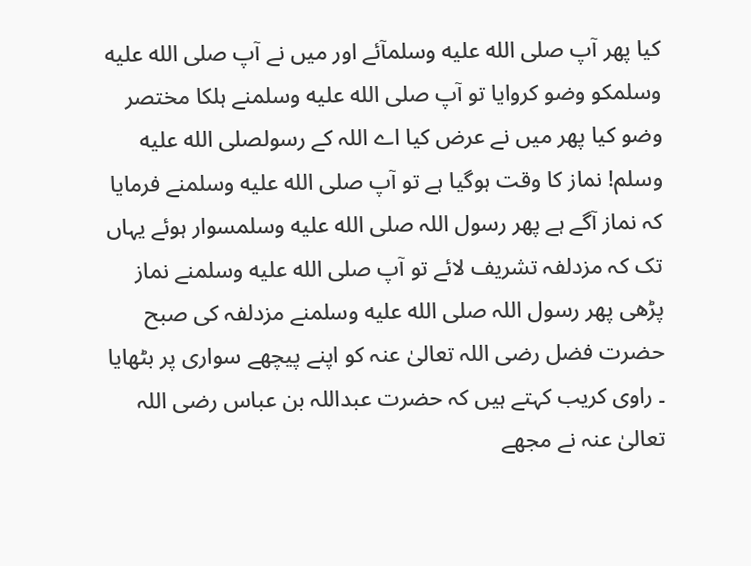کیا پھر آپ صلى الله عليه وسلمآئے اور میں نے آپ صلى الله عليه وسلمکو وضو کروایا تو آپ صلى الله عليه وسلمنے ہلکا مختصر وضو کیا پھر میں نے عرض کیا اے اللہ کے رسولصلى الله عليه وسلم! نماز کا وقت ہوگیا ہے تو آپ صلى الله عليه وسلمنے فرمایا کہ نماز آگے ہے پھر رسول اللہ صلى الله عليه وسلمسوار ہوئے یہاں تک کہ مزدلفہ تشریف لائے تو آپ صلى الله عليه وسلمنے نماز پڑھی پھر رسول اللہ صلى الله عليه وسلمنے مزدلفہ کی صبح حضرت فضل رضی اللہ تعالیٰ عنہ کو اپنے پیچھے سواری پر بٹھایا ۔ راوی کریب کہتے ہیں کہ حضرت عبداللہ بن عباس رضی اللہ تعالیٰ عنہ نے مجھے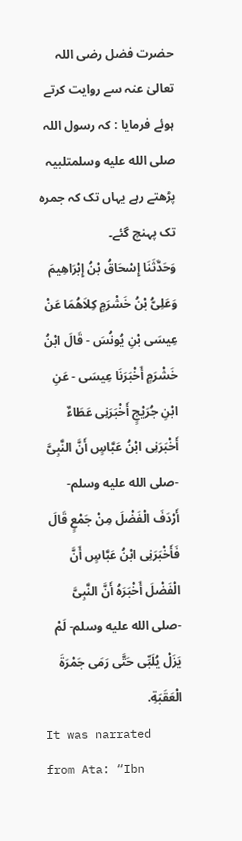حضرت فضل رضی اللہ تعالیٰ عنہ سے روایت کرتے ہوئے فرمایا : کہ رسول اللہ صلى الله عليه وسلمتلبیہ پڑھتے رہے یہاں تک کہ جمرہ تک پہنچ گئے۔
وَحَدَّثَنَا إِسْحَاقُ بْنُ إِبْرَاهِيمَ وَعَلِىُّ بْنُ خَشْرَمٍ كِلاَهُمَا عَنْ عِيسَى بْنِ يُونُسَ - قَالَ ابْنُ خَشْرَمٍ أَخْبَرَنَا عِيسَى - عَنِ ابْنِ جُرَيْجٍ أَخْبَرَنِى عَطَاءٌ أَخْبَرَنِى ابْنُ عَبَّاسٍ أَنَّ النَّبِىَّ -صلى الله عليه وسلم- أَرْدَفَ الْفَضْلَ مِنْ جَمْعٍ قَالَ فَأَخْبَرَنِى ابْنُ عَبَّاسٍ أَنَّ الْفَضْلَ أَخْبَرَهُ أَنَّ النَّبِىَّ -صلى الله عليه وسلم- لَمْ يَزَلْ يُلَبِّى حَتَّى رَمَى جَمْرَةَ الْعَقَبَةِ.
It was narrated from Ata: “Ibn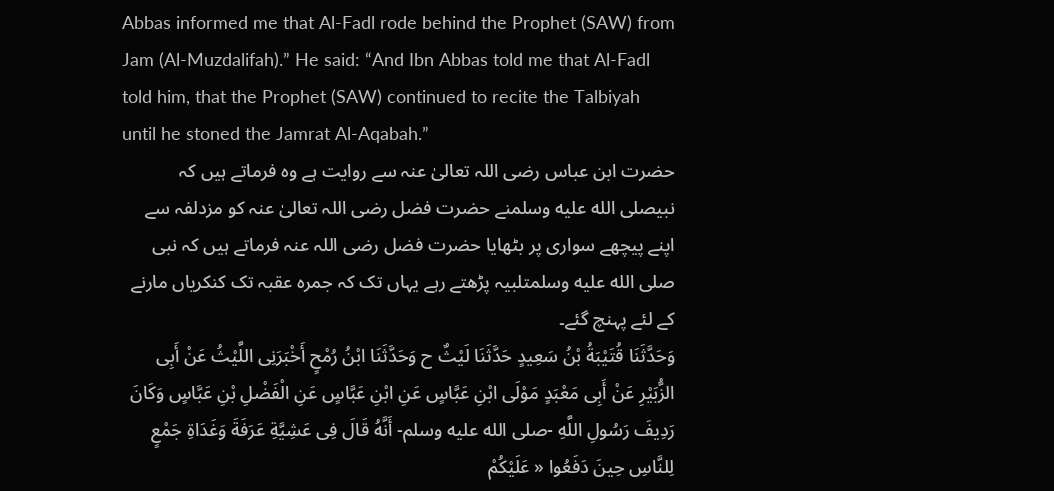Abbas informed me that Al-Fadl rode behind the Prophet (SAW) from Jam (Al-Muzdalifah).” He said: “And Ibn Abbas told me that Al-Fadl told him, that the Prophet (SAW) continued to recite the Talbiyah until he stoned the Jamrat Al-Aqabah.”
حضرت ابن عباس رضی اللہ تعالیٰ عنہ سے روایت ہے وہ فرماتے ہیں کہ نبیصلى الله عليه وسلمنے حضرت فضل رضی اللہ تعالیٰ عنہ کو مزدلفہ سے اپنے پیچھے سواری پر بٹھایا حضرت فضل رضی اللہ عنہ فرماتے ہیں کہ نبی صلى الله عليه وسلمتلبیہ پڑھتے رہے یہاں تک کہ جمرہ عقبہ تک کنکریاں مارنے کے لئے پہنچ گئے۔
وَحَدَّثَنَا قُتَيْبَةُ بْنُ سَعِيدٍ حَدَّثَنَا لَيْثٌ ح وَحَدَّثَنَا ابْنُ رُمْحٍ أَخْبَرَنِى اللَّيْثُ عَنْ أَبِى الزُّبَيْرِ عَنْ أَبِى مَعْبَدٍ مَوْلَى ابْنِ عَبَّاسٍ عَنِ ابْنِ عَبَّاسٍ عَنِ الْفَضْلِ بْنِ عَبَّاسٍ وَكَانَ رَدِيفَ رَسُولِ اللَّهِ -صلى الله عليه وسلم- أَنَّهُ قَالَ فِى عَشِيَّةِ عَرَفَةَ وَغَدَاةِ جَمْعٍ لِلنَّاسِ حِينَ دَفَعُوا « عَلَيْكُمْ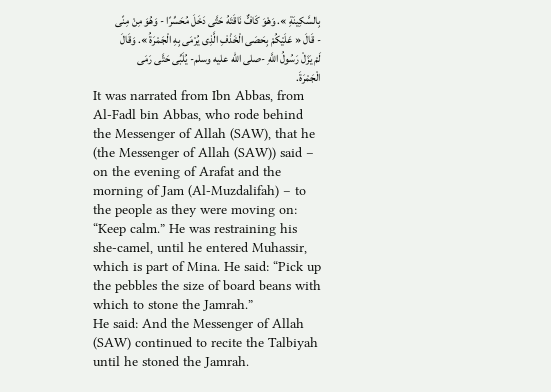بِالسَّكِينَةِ ». وَهْوَ كَافٌّ نَاقَتَهُ حَتَّى دَخَلَ مُحَسِّرًا - وَهُوَ مِنْ مِنًى - قَالَ « عَلَيْكُمْ بِحَصَى الْخَذْفِ الَّذِى يُرْمَى بِهِ الْجَمْرَةُ ». وَقَالَ لَمْ يَزَلْ رَسُولُ اللَّهِ -صلى الله عليه وسلم- يُلَبِّى حَتَّى رَمَى الْجَمْرَةَ.
It was narrated from Ibn Abbas, from Al-Fadl bin Abbas, who rode behind the Messenger of Allah (SAW), that he (the Messenger of Allah (SAW)) said – on the evening of Arafat and the morning of Jam (Al-Muzdalifah) – to the people as they were moving on: “Keep calm.” He was restraining his she-camel, until he entered Muhassir, which is part of Mina. He said: “Pick up the pebbles the size of board beans with which to stone the Jamrah.”
He said: And the Messenger of Allah (SAW) continued to recite the Talbiyah until he stoned the Jamrah.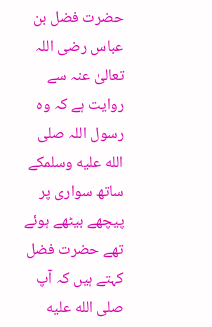حضرت فضل بن عباس رضی اللہ تعالیٰ عنہ سے روایت ہے کہ وہ رسول اللہ صلى الله عليه وسلمکے ساتھ سواری پر پیچھے بیٹھے ہوئے تھے حضرت فضل کہتے ہیں کہ آپ صلى الله عليه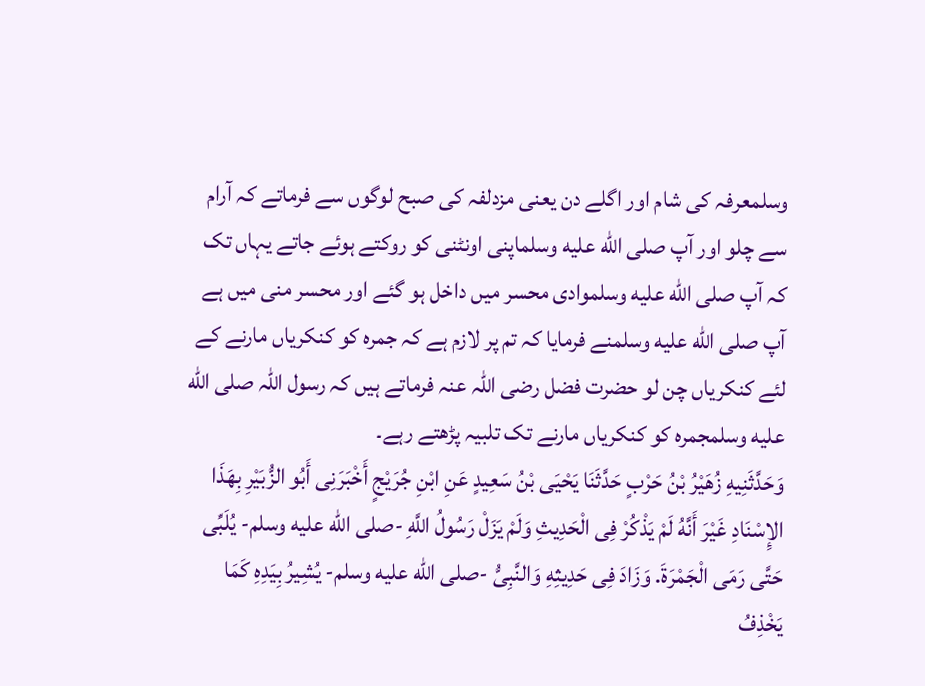وسلمعرفہ کی شام اور اگلے دن یعنی مزدلفہ کی صبح لوگوں سے فرماتے کہ آرام سے چلو اور آپ صلى الله عليه وسلماپنی اونٹنی کو روکتے ہوئے جاتے یہاں تک کہ آپ صلى الله عليه وسلموادی محسر میں داخل ہو گئے اور محسر منی میں ہے آپ صلى الله عليه وسلمنے فرمایا کہ تم پر لازم ہے کہ جمرہ کو کنکریاں مارنے کے لئے کنکریاں چن لو حضرت فضل رضی اللہ عنہ فرماتے ہیں کہ رسول اللہ صلى الله عليه وسلمجمرہ کو کنکریاں مارنے تک تلبیہ پڑھتے رہے۔
وَحَدَّثَنِيهِ زُهَيْرُ بْنُ حَرْبٍ حَدَّثَنَا يَحْيَى بْنُ سَعِيدٍ عَنِ ابْنِ جُرَيْجٍ أَخْبَرَنِى أَبُو الزُّبَيْرِ بِهَذَا الإِسْنَادِ غَيْرَ أَنَّهُ لَمْ يَذْكُرْ فِى الْحَدِيثِ وَلَمْ يَزَلْ رَسُولُ اللَّهِ -صلى الله عليه وسلم- يُلَبِّى حَتَّى رَمَى الْجَمْرَةَ. وَزَادَ فِى حَدِيثِهِ وَالنَّبِىُّ -صلى الله عليه وسلم- يُشِيرُ بِيَدِهِ كَمَا يَخْذِفُ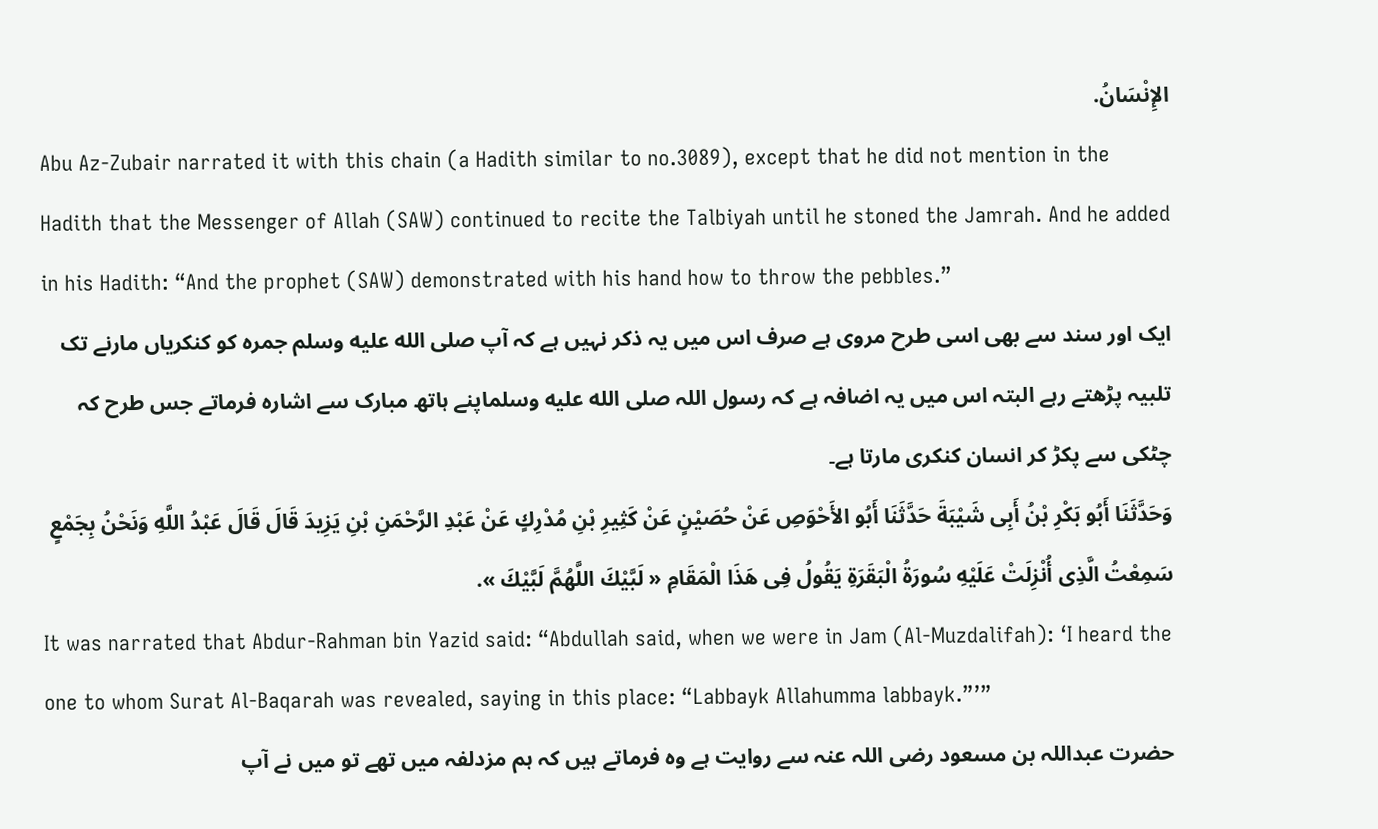الإِنْسَانُ.
Abu Az-Zubair narrated it with this chain (a Hadith similar to no.3089), except that he did not mention in the Hadith that the Messenger of Allah (SAW) continued to recite the Talbiyah until he stoned the Jamrah. And he added in his Hadith: “And the prophet (SAW) demonstrated with his hand how to throw the pebbles.”
ایک اور سند سے بھی اسی طرح مروی ہے صرف اس میں یہ ذکر نہیں ہے کہ آپ صلى الله عليه وسلم جمرہ کو کنکریاں مارنے تک تلبیہ پڑھتے رہے البتہ اس میں یہ اضافہ ہے کہ رسول اللہ صلى الله عليه وسلماپنے ہاتھ مبارک سے اشارہ فرماتے جس طرح کہ چٹکی سے پکڑ کر انسان کنکری مارتا ہے۔
وَحَدَّثَنَا أَبُو بَكْرِ بْنُ أَبِى شَيْبَةَ حَدَّثَنَا أَبُو الأَحْوَصِ عَنْ حُصَيْنٍ عَنْ كَثِيرِ بْنِ مُدْرِكٍ عَنْ عَبْدِ الرَّحْمَنِ بْنِ يَزِيدَ قَالَ قَالَ عَبْدُ اللَّهِ وَنَحْنُ بِجَمْعٍ سَمِعْتُ الَّذِى أُنْزِلَتْ عَلَيْهِ سُورَةُ الْبَقَرَةِ يَقُولُ فِى هَذَا الْمَقَامِ « لَبَّيْكَ اللَّهُمَّ لَبَّيْكَ ».
It was narrated that Abdur-Rahman bin Yazid said: “Abdullah said, when we were in Jam (Al-Muzdalifah): ‘I heard the one to whom Surat Al-Baqarah was revealed, saying in this place: “Labbayk Allahumma labbayk.”’”
حضرت عبداللہ بن مسعود رضی اللہ عنہ سے روایت ہے وہ فرماتے ہیں کہ ہم مزدلفہ میں تھے تو میں نے آپ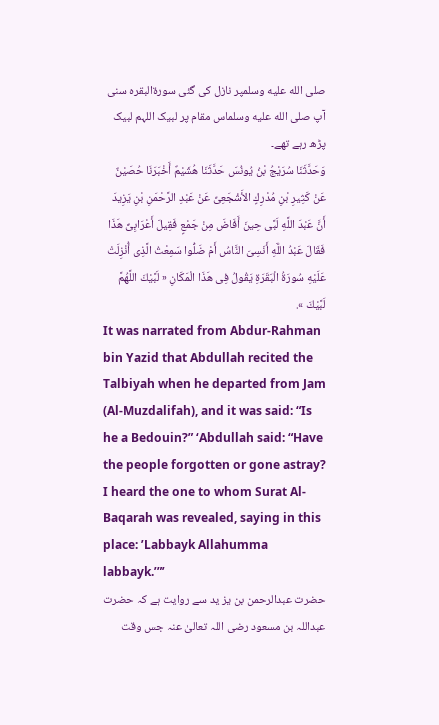صلى الله عليه وسلمپر نازل کی گئی سورۃالبقرہ سنی آپ صلى الله عليه وسلماس مقام پر لبیک اللہم لبیک پڑھ رہے تھے۔
وَحَدَّثَنَا سُرَيْجُ بْنُ يُونُسَ حَدَّثَنَا هُشَيْمٌ أَخْبَرَنَا حُصَيْنٌ عَنْ كَثِيرِ بْنِ مُدْرِكٍ الأَشْجَعِىِّ عَنْ عَبْدِ الرَّحْمَنِ بْنِ يَزِيدَ أَنَّ عَبْدَ اللَّهِ لَبَّى حِينَ أَفَاضَ مِنْ جَمْعٍ فَقِيلَ أَعْرَابِىٌّ هَذَا فَقَالَ عَبْدُ اللَّهِ أَنَسِىَ النَّاسُ أَمْ ضَلُّوا سَمِعْتُ الَّذِى أُنْزِلَتْ عَلَيْهِ سُورَةُ الْبَقَرَةِ يَقُولُ فِى هَذَا الْمَكَانِ « لَبَّيْكَ اللَّهُمَّ لَبَّيْكَ ».
It was narrated from Abdur-Rahman bin Yazid that Abdullah recited the Talbiyah when he departed from Jam (Al-Muzdalifah), and it was said: “Is he a Bedouin?” ‘Abdullah said: “Have the people forgotten or gone astray? I heard the one to whom Surat Al-Baqarah was revealed, saying in this place: ’Labbayk Allahumma labbayk.’”’
حضرت عبدالرحمن بن یز ید سے روایت ہے کہ حضرت عبداللہ بن مسعود رضی اللہ تعالیٰ عنہ جس وقت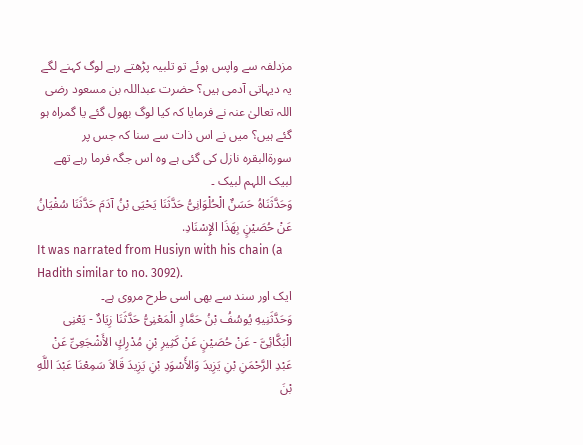مزدلفہ سے واپس ہوئے تو تلبیہ پڑھتے رہے لوگ کہنے لگے یہ دیہاتی آدمی ہیں؟ حضرت عبداللہ بن مسعود رضی اللہ تعالیٰ عنہ نے فرمایا کہ کیا لوگ بھول گئے یا گمراہ ہو گئے ہیں؟ میں نے اس ذات سے سنا کہ جس پر سورۃالبقرہ نازل کی گئی ہے وہ اس جگہ فرما رہے تھے لبیک اللہم لبیک ۔
وَحَدَّثَنَاهُ حَسَنٌ الْحُلْوَانِىُّ حَدَّثَنَا يَحْيَى بْنُ آدَمَ حَدَّثَنَا سُفْيَانُ عَنْ حُصَيْنٍ بِهَذَا الإِسْنَادِ.
It was narrated from Husiyn with his chain (a Hadith similar to no. 3092).
ایک اور سند سے بھی اسی طرح مروی ہے۔
وَحَدَّثَنِيهِ يُوسُفُ بْنُ حَمَّادٍ الْمَعْنِىُّ حَدَّثَنَا زِيَادٌ - يَعْنِى الْبَكَّائِىَّ - عَنْ حُصَيْنٍ عَنْ كَثِيرِ بْنِ مُدْرِكٍ الأَشْجَعِىِّ عَنْ عَبْدِ الرَّحْمَنِ بْنِ يَزِيدَ وَالأَسْوَدِ بْنِ يَزِيدَ قَالاَ سَمِعْنَا عَبْدَ اللَّهِ بْنَ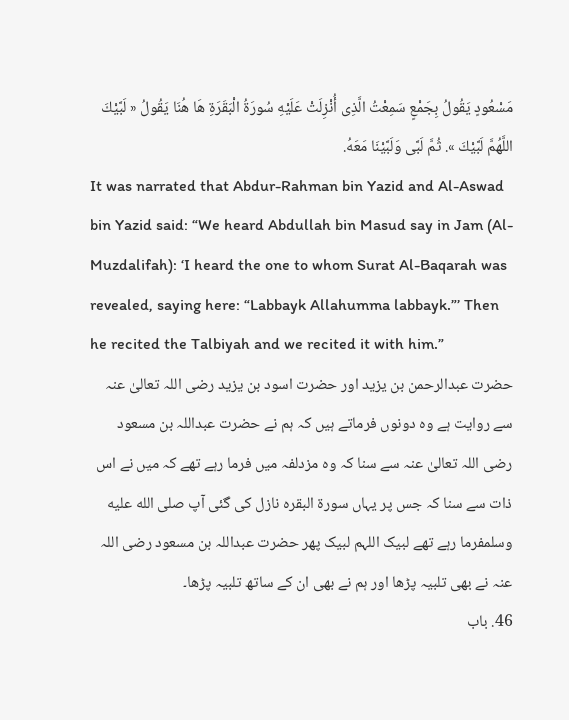مَسْعُودٍ يَقُولُ بِجَمْعٍ سَمِعْتُ الَّذِى أُنْزِلَتْ عَلَيْهِ سُورَةُ الْبَقَرَةِ هَا هُنَا يَقُولُ « لَبَّيْكَ اللَّهُمَّ لَبَّيْكَ ». ثُمَّ لَبَّى وَلَبَّيْنَا مَعَهُ.
It was narrated that Abdur-Rahman bin Yazid and Al-Aswad bin Yazid said: “We heard Abdullah bin Masud say in Jam (Al-Muzdalifah): ‘I heard the one to whom Surat Al-Baqarah was revealed, saying here: “Labbayk Allahumma labbayk.”’ Then he recited the Talbiyah and we recited it with him.”
حضرت عبدالرحمن بن یزید اور حضرت اسود بن یزید رضی اللہ تعالیٰ عنہ سے روایت ہے وہ دونوں فرماتے ہیں کہ ہم نے حضرت عبداللہ بن مسعود رضی اللہ تعالیٰ عنہ سے سنا کہ وہ مزدلفہ میں فرما رہے تھے کہ میں نے اس ذات سے سنا کہ جس پر یہاں سورۃ البقرہ نازل کی گئی آپ صلى الله عليه وسلمفرما رہے تھے لبیک اللہم لبیک پھر حضرت عبداللہ بن مسعود رضی اللہ عنہ نے بھی تلبیہ پڑھا اور ہم نے بھی ان کے ساتھ تلبیہ پڑھا۔
46. باب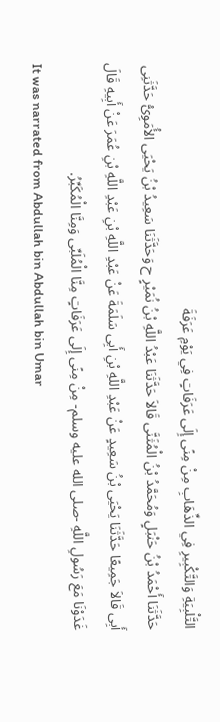التَّلْبِيَةِ وَالتَّكْبِيرِ فِي الذِّهَابِ مِنْ مِنًى إِلَى عَرَفَاتٍ فِي يَوْمِ عَرَفَةَ
حَدَّثَنَا أَحْمَدُ بْنُ حَنْبَلٍ وَمُحَمَّدُ بْنُ الْمُثَنَّى قَالاَ حَدَّثَنَا عَبْدُ اللَّهِ بْنُ نُمَيْرٍ ح وَحَدَّثَنَا سَعِيدُ بْنُ يَحْيَى الأُمَوِىُّ حَدَّثَنِى أَبِى قَالاَ جَمِيعًا حَدَّثَنَا يَحْيَى بْنُ سَعِيدٍ عَنْ عَبْدِ اللَّهِ بْنِ أَبِى سَلَمَةَ عَنْ عَبْدِ اللَّهِ بْنِ عَبْدِ اللَّهِ بْنِ عُمَرَ عَنْ أَبِيهِ قَالَ غَدَوْنَا مَعَ رَسُولِ اللَّهِ -صلى الله عليه وسلم- مِنْ مِنًى إِلَى عَرَفَاتٍ مِنَّا الْمُلَبِّى وَمِنَّا الْمُكَبِّرُ.
It was narrated from Abdullah bin Abdullah bin Umar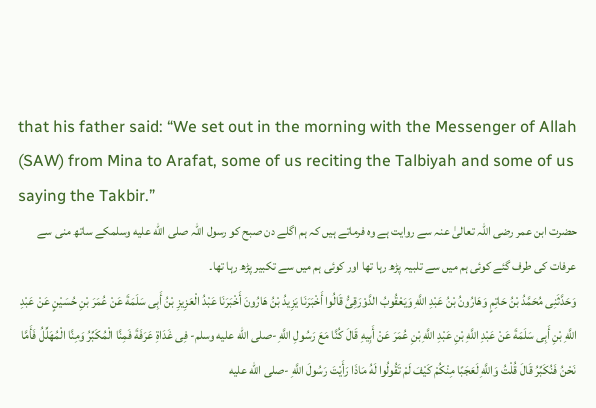that his father said: “We set out in the morning with the Messenger of Allah (SAW) from Mina to Arafat, some of us reciting the Talbiyah and some of us saying the Takbir.”
حضرت ابن عمر رضی اللہ تعالیٰ عنہ سے روایت ہے وہ فرماتے ہیں کہ ہم اگلے دن صبح کو رسول اللہ صلى الله عليه وسلمکے ساتھ منی سے عرفات کی طرف گئے کوئی ہم میں سے تلبیہ پڑھ رہا تھا اور کوئی ہم میں سے تکبیر پڑھ رہا تھا۔
وَحَدَّثَنِى مُحَمَّدُ بْنُ حَاتِمٍ وَهَارُونُ بْنُ عَبْدِ اللَّهِ وَيَعْقُوبُ الدَّوْرَقِىُّ قَالُوا أَخْبَرَنَا يَزِيدُ بْنُ هَارُونَ أَخْبَرَنَا عَبْدُ الْعَزِيزِ بْنُ أَبِى سَلَمَةَ عَنْ عُمَرَ بْنِ حُسَيْنٍ عَنْ عَبْدِ اللَّهِ بْنِ أَبِى سَلَمَةَ عَنْ عَبْدِ اللَّهِ بْنِ عَبْدِ اللَّهِ بْنِ عُمَرَ عَنْ أَبِيهِ قَالَ كُنَّا مَعَ رَسُولِ اللَّهِ -صلى الله عليه وسلم- فِى غَدَاةِ عَرَفَةَ فَمِنَّا الْمُكَبِّرُ وَمِنَّا الْمُهَلِّلُ فَأَمَّا نَحْنُ فَنُكَبِّرُ قَالَ قُلْتُ وَاللَّهِ لَعَجَبًا مِنْكُمْ كَيْفَ لَمْ تَقُولُوا لَهُ مَاذَا رَأَيْتَ رَسُولَ اللَّهِ -صلى الله عليه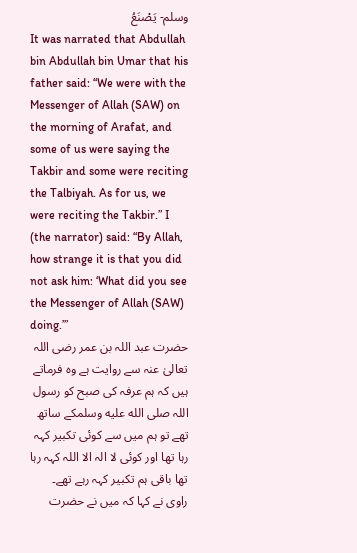وسلم- يَصْنَعُ
It was narrated that Abdullah bin Abdullah bin Umar that his father said: “We were with the Messenger of Allah (SAW) on the morning of Arafat, and some of us were saying the Takbir and some were reciting the Talbiyah. As for us, we were reciting the Takbir.” I (the narrator) said: “By Allah, how strange it is that you did not ask him: ‘What did you see the Messenger of Allah (SAW) doing.’”
حضرت عبد اللہ بن عمر رضی اللہ تعالیٰ عنہ سے روایت ہے وہ فرماتے ہیں کہ ہم عرفہ کی صبح کو رسول اللہ صلى الله عليه وسلمکے ساتھ تھے تو ہم میں سے کوئی تکبیر کہہ رہا تھا اور کوئی لا الہ الا اللہ کہہ رہا تھا باقی ہم تکبیر کہہ رہے تھے۔ راوی نے کہا کہ میں نے حضرت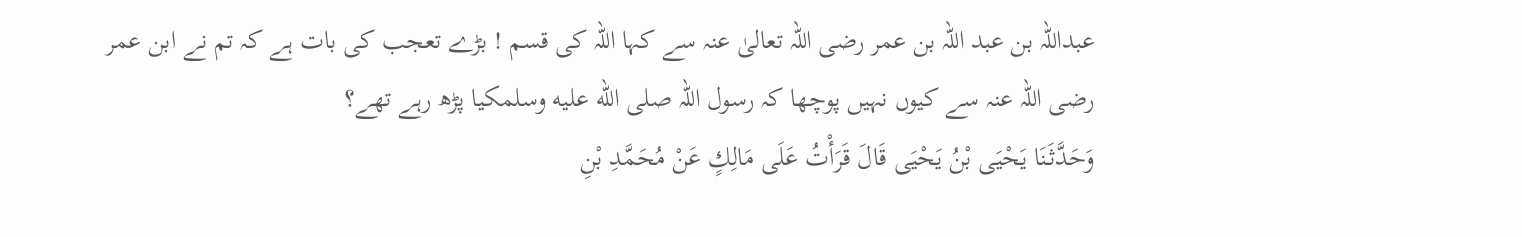عبداللہ بن عبد اللہ بن عمر رضی اللہ تعالیٰ عنہ سے کہا اللہ کی قسم ! بڑے تعجب کی بات ہے کہ تم نے ابن عمر رضی اللہ عنہ سے کیوں نہیں پوچھا کہ رسول اللہ صلى الله عليه وسلمکیا پڑھ رہے تھے؟
وَحَدَّثَنَا يَحْيَى بْنُ يَحْيَى قَالَ قَرَأْتُ عَلَى مَالِكٍ عَنْ مُحَمَّدِ بْنِ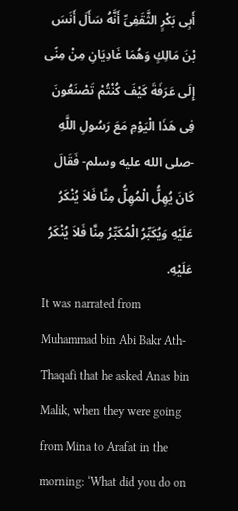أَبِى بَكْرٍ الثَّقَفِىِّ أَنَّهُ سَأَلَ أَنَسَ بْنَ مَالِكٍ وَهُمَا غَادِيَانِ مِنْ مِنًى إِلَى عَرَفَةَ كَيْفَ كُنْتُمْ تَصْنَعُونَ فِى هَذَا الْيَوْمِ مَعَ رَسُولِ اللَّهِ -صلى الله عليه وسلم- فَقَالَ كَانَ يُهِلُّ الْمُهِلُّ مِنَّا فَلاَ يُنْكَرُ عَلَيْهِ وَيُكَبِّرُ الْمُكَبِّرُ مِنَّا فَلاَ يُنْكَرُ عَلَيْهِ.
It was narrated from Muhammad bin Abi Bakr Ath-Thaqafi that he asked Anas bin Malik, when they were going from Mina to Arafat in the morning: ‘What did you do on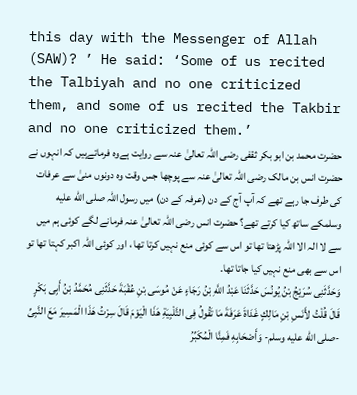this day with the Messenger of Allah (SAW)? ’ He said: ‘Some of us recited the Talbiyah and no one criticized them, and some of us recited the Takbir and no one criticized them.’
حضرت محمد بن ابو بکر ثقفی رضی اللہ تعالیٰ عنہ سے روایت ہےوہ فرماتےہیں کہ انہوں نے حضرت انس بن مالک رضی اللہ تعالیٰ عنہ سے پوچھا جس وقت وہ دونوں منیٰ سے عرفات کی طرف جا رہے تھے کہ آپ آج کے دن (عرفہ کے دن) میں رسول اللہ صلى الله عليه وسلمکے ساتھ کیا کرتے تھے؟ حضرت انس رضی اللہ تعالیٰ عنہ فرمانے لگے کوئی ہم میں سے لا الہ الا اللہ پڑھتا تھا تو اس سے کوئی منع نہیں کرتا تھا ، اور کوئی اللہ اکبر کہتا تھا تو اس سے بھی منع نہیں کیا جاتا تھا۔
وَحَدَّثَنِى سُرَيْجُ بْنُ يُونُسَ حَدَّثَنَا عَبْدُ اللَّهِ بْنُ رَجَاءٍ عَنْ مُوسَى بْنِ عُقْبَةَ حَدَّثَنِى مُحَمَّدُ بْنُ أَبِى بَكْرٍ قَالَ قُلْتُ لأَنَسِ بْنِ مَالِكٍ غَدَاةَ عَرَفَةَ مَا تَقُولُ فِى التَّلْبِيَةِ هَذَا الْيَوْمَ قَالَ سِرْتُ هَذَا الْمَسِيرَ مَعَ النَّبِىِّ -صلى الله عليه وسلم- وَأَصْحَابِهِ فَمِنَّا الْمُكَبِّرُ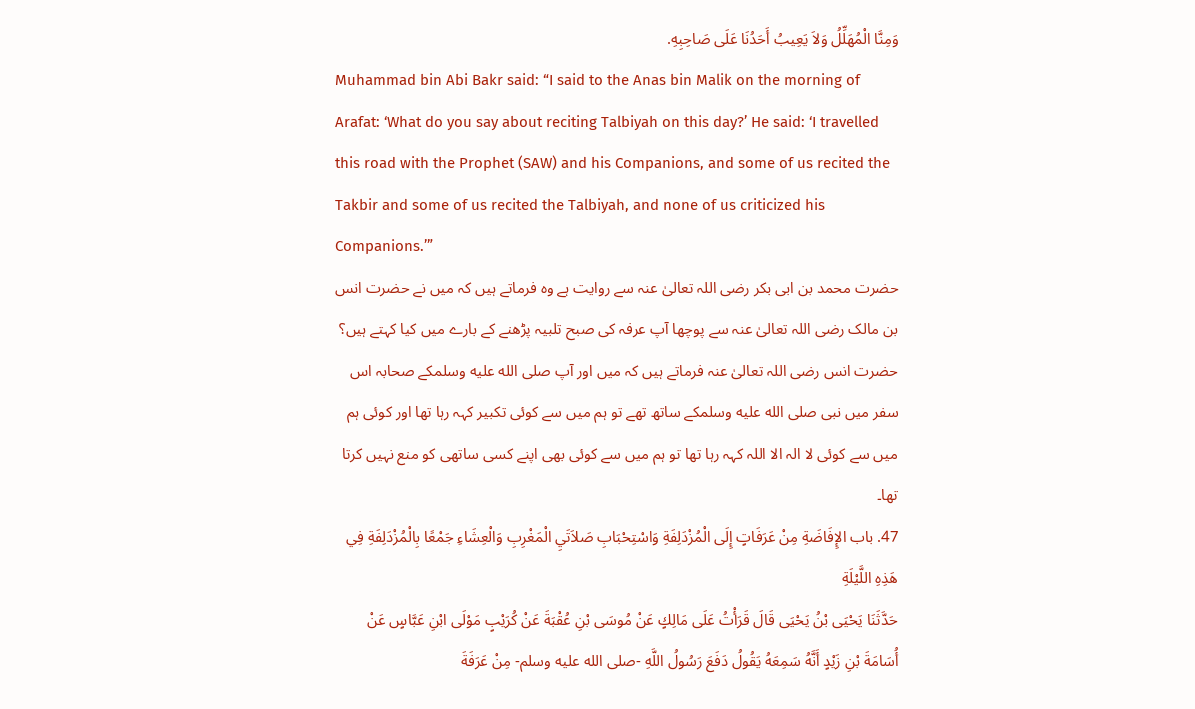وَمِنَّا الْمُهَلِّلُ وَلاَ يَعِيبُ أَحَدُنَا عَلَى صَاحِبِهِ.
Muhammad bin Abi Bakr said: “I said to the Anas bin Malik on the morning of Arafat: ‘What do you say about reciting Talbiyah on this day?’ He said: ‘I travelled this road with the Prophet (SAW) and his Companions, and some of us recited the Takbir and some of us recited the Talbiyah, and none of us criticized his Companions.’”
حضرت محمد بن ابی بکر رضی اللہ تعالیٰ عنہ سے روایت ہے وہ فرماتے ہیں کہ میں نے حضرت انس بن مالک رضی اللہ تعالیٰ عنہ سے پوچھا آپ عرفہ کی صبح تلبیہ پڑھنے کے بارے میں کیا کہتے ہیں؟ حضرت انس رضی اللہ تعالیٰ عنہ فرماتے ہیں کہ میں اور آپ صلى الله عليه وسلمکے صحابہ اس سفر میں نبی صلى الله عليه وسلمکے ساتھ تھے تو ہم میں سے کوئی تکبیر کہہ رہا تھا اور کوئی ہم میں سے کوئی لا الہ الا اللہ کہہ رہا تھا تو ہم میں سے کوئی بھی اپنے کسی ساتھی کو منع نہیں کرتا تھا۔
47. باب الإِفَاضَةِ مِنْ عَرَفَاتٍ إِلَى الْمُزْدَلِفَةِ وَاسْتِحْبَابِ صَلاَتَيِ الْمَغْرِبِ وَالْعِشَاءِ جَمْعًا بِالْمُزْدَلِفَةِ فِي هَذِهِ اللَّيْلَةِ
حَدَّثَنَا يَحْيَى بْنُ يَحْيَى قَالَ قَرَأْتُ عَلَى مَالِكٍ عَنْ مُوسَى بْنِ عُقْبَةَ عَنْ كُرَيْبٍ مَوْلَى ابْنِ عَبَّاسٍ عَنْ أُسَامَةَ بْنِ زَيْدٍ أَنَّهُ سَمِعَهُ يَقُولُ دَفَعَ رَسُولُ اللَّهِ -صلى الله عليه وسلم- مِنْ عَرَفَةَ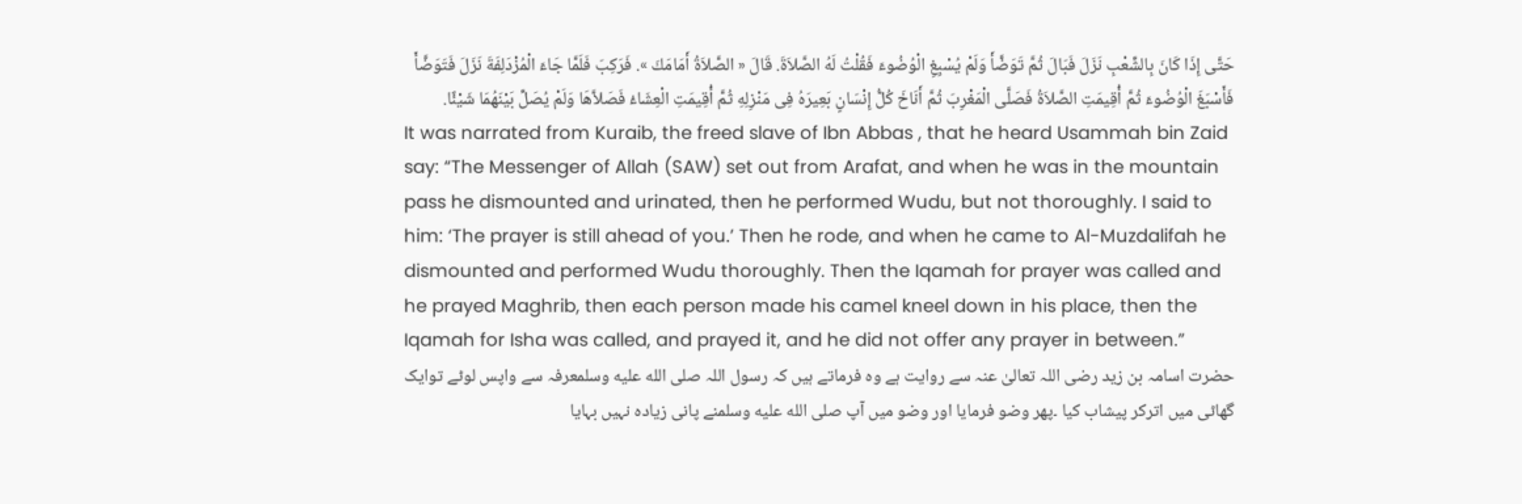حَتَّى إِذَا كَانَ بِالشِّعْبِ نَزَلَ فَبَالَ ثُمَّ تَوَضَّأَ وَلَمْ يُسْبِغِ الْوُضُوءَ فَقُلْتُ لَهُ الصَّلاَةَ. قَالَ « الصَّلاَةُ أَمَامَكَ ». فَرَكِبَ فَلَمَّا جَاءَ الْمُزْدَلِفَةَ نَزَلَ فَتَوَضَّأَ فَأَسْبَغَ الْوُضُوءَ ثُمَّ أُقِيمَتِ الصَّلاَةُ فَصَلَّى الْمَغْرِبَ ثُمَّ أَنَاخَ كُلُّ إِنْسَانٍ بَعِيرَهُ فِى مَنْزِلِهِ ثُمَّ أُقِيمَتِ الْعِشَاءُ فَصَلاَّهَا وَلَمْ يُصَلِّ بَيْنَهُمَا شَيْئًا.
It was narrated from Kuraib, the freed slave of Ibn Abbas , that he heard Usammah bin Zaid say: “The Messenger of Allah (SAW) set out from Arafat, and when he was in the mountain pass he dismounted and urinated, then he performed Wudu, but not thoroughly. I said to him: ‘The prayer is still ahead of you.’ Then he rode, and when he came to Al-Muzdalifah he dismounted and performed Wudu thoroughly. Then the Iqamah for prayer was called and he prayed Maghrib, then each person made his camel kneel down in his place, then the Iqamah for Isha was called, and prayed it, and he did not offer any prayer in between.”
حضرت اسامہ بن زید رضی اللہ تعالیٰ عنہ سے روایت ہے وہ فرماتے ہیں کہ رسول اللہ صلى الله عليه وسلمعرفہ سے واپس لوٹے توایک گھاٹی میں اترکر پیشاب کیا ۔پھر وضو فرمایا اور وضو میں آپ صلى الله عليه وسلمنے پانی زیادہ نہیں بہایا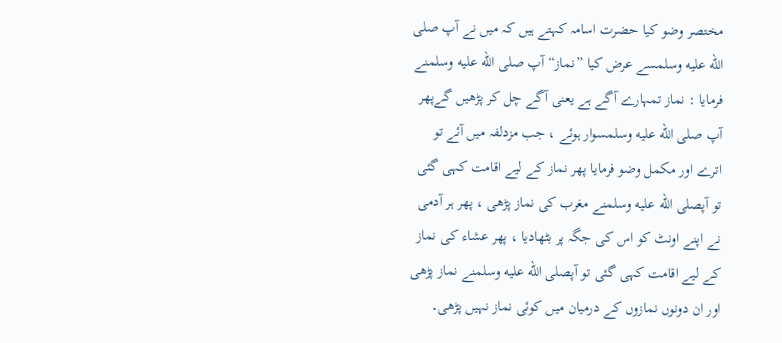مختصر وضو کیا حضرت اسامہ کہتے ہیں کہ میں نے آپ صلى الله عليه وسلمسے عرض کیا ”نماز“ آپ صلى الله عليه وسلمنے فرمایا : نماز تمہارے آگے ہے یعنی آگے چل کر پڑھیں گےپھر آپ صلى الله عليه وسلمسوار ہوئے ، جب مزدلفہ میں آئے تو اترے اور مکمل وضو فرمایا پھر نماز کے لیے اقامت کہی گئی تو آپصلى الله عليه وسلمنے مغرب کی نماز پڑھی ، پھر ہر آدمی نے اپنے اونٹ کو اس کی جگہ پر بٹھادیا ، پھر عشاء کی نماز کے لیے اقامت کہی گئی تو آپصلى الله عليه وسلمنے نماز پڑھی اور ان دونوں نمازوں کے درمیان میں کوئی نماز نہیں پڑھی۔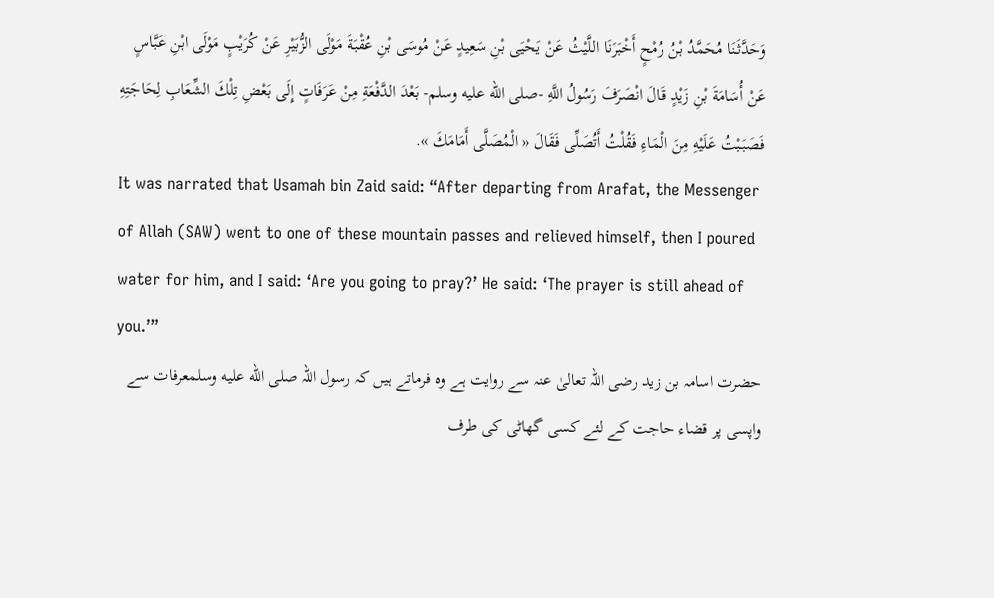وَحَدَّثَنَا مُحَمَّدُ بْنُ رُمْحٍ أَخْبَرَنَا اللَّيْثُ عَنْ يَحْيَى بْنِ سَعِيدٍ عَنْ مُوسَى بْنِ عُقْبَةَ مَوْلَى الزُّبَيْرِ عَنْ كُرَيْبٍ مَوْلَى ابْنِ عَبَّاسٍ عَنْ أُسَامَةَ بْنِ زَيْدٍ قَالَ انْصَرَفَ رَسُولُ اللَّهِ -صلى الله عليه وسلم- بَعْدَ الدَّفْعَةِ مِنْ عَرَفَاتٍ إِلَى بَعْضِ تِلْكَ الشِّعَابِ لِحَاجَتِهِ فَصَبَبْتُ عَلَيْهِ مِنَ الْمَاءِ فَقُلْتُ أَتُصَلِّى فَقَالَ « الْمُصَلَّى أَمَامَكَ ».
It was narrated that Usamah bin Zaid said: “After departing from Arafat, the Messenger of Allah (SAW) went to one of these mountain passes and relieved himself, then I poured water for him, and I said: ‘Are you going to pray?’ He said: ‘The prayer is still ahead of you.’”
حضرت اسامہ بن زید رضی اللہ تعالیٰ عنہ سے روایت ہے وہ فرماتے ہیں کہ رسول اللہ صلى الله عليه وسلمعرفات سے واپسی پر قضاء حاجت کے لئے کسی گھاٹی کی طرف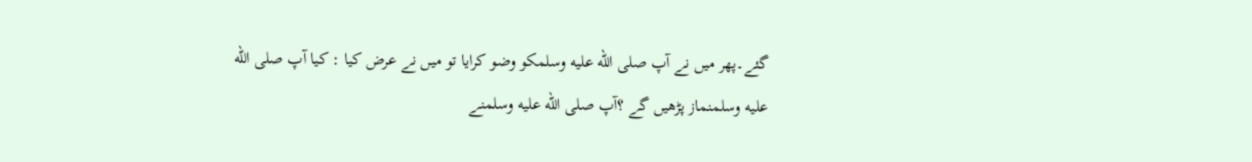گئے۔پھر میں نے آپ صلى الله عليه وسلمکو وضو کرایا تو میں نے عرض کیا : کیا آپ صلى الله عليه وسلمنماز پڑھیں گے ؟آپ صلى الله عليه وسلمنے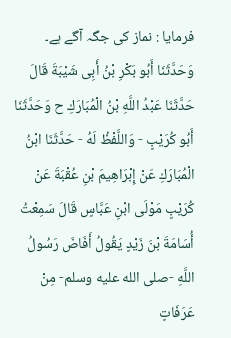فرمایا : نماز کی جگہ آگے ہے۔
وَحَدَّثَنَا أَبُو بَكْرِ بْنُ أَبِى شَيْبَةَ قَالَ حَدَّثَنَا عَبْدُ اللَّهِ بْنُ الْمُبَارَكِ ح وَحَدَّثَنَا أَبُو كُرَيْبٍ - وَاللَّفْظُ لَهُ - حَدَّثَنَا ابْنُ الْمُبَارَكِ عَنْ إِبْرَاهِيمَ بْنِ عُقْبَةَ عَنْ كُرَيْبٍ مَوْلَى ابْنِ عَبَّاسٍ قَالَ سَمِعْتُ أُسَامَةَ بْنَ زَيْدٍ يَقُولُ أَفَاضَ رَسُولُ اللَّهِ -صلى الله عليه وسلم- مِنْ عَرَفَاتٍ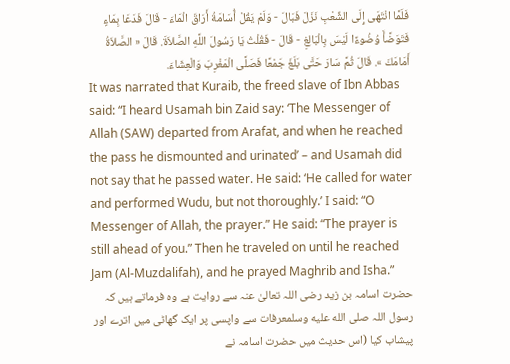فَلَمَّا انْتَهَى إِلَى الشِّعْبِ نَزَلَ فَبَالَ - وَلَمْ يَقُلْ أُسَامَةُ أَرَاقَ الْمَاءَ - قَالَ فَدَعَا بِمَاءٍ فَتَوَضَّأَ وُضُوءًا لَيْسَ بِالْبَالِغِ - قَالَ - فَقُلْتُ يَا رَسُولَ اللَّهِ الصَّلاَةَ. قَالَ « الصَّلاَةُ أَمَامَكَ ». قَالَ ثُمَّ سَارَ حَتَّى بَلَغَ جَمْعًا فَصَلَّى الْمَغْرِبَ وَالْعِشَاءَ.
It was narrated that Kuraib, the freed slave of Ibn Abbas said: “I heard Usamah bin Zaid say: ‘The Messenger of Allah (SAW) departed from Arafat, and when he reached the pass he dismounted and urinated’ – and Usamah did not say that he passed water. He said: ‘He called for water and performed Wudu, but not thoroughly.’ I said: “O Messenger of Allah, the prayer.” He said: “The prayer is still ahead of you.” Then he traveled on until he reached Jam (Al-Muzdalifah), and he prayed Maghrib and Isha.”
حضرت اسامہ بن زید رضی اللہ تعالیٰ عنہ سے روایت ہے وہ فرماتے ہیں کہ رسول اللہ صلى الله عليه وسلمعرفات سے واپسی پر ایک گھاٹی میں اترے اور پیشاب کیا (اس حدیث میں حضرت اسامہ نے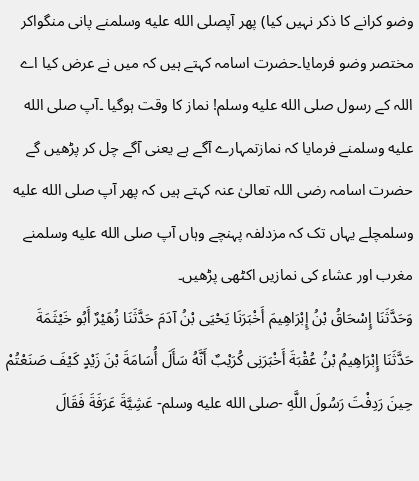وضو کرانے کا ذکر نہیں کیا) پھر آپصلى الله عليه وسلمنے پانی منگواکر مختصر وضو فرمایا۔حضرت اسامہ کہتے ہیں کہ میں نے عرض کیا اے اللہ کے رسول صلى الله عليه وسلم! نماز کا وقت ہوگیا ۔آپ صلى الله عليه وسلمنے فرمایا کہ نمازتمہارے آگے ہے یعنی آگے چل کر پڑھیں گے حضرت اسامہ رضی اللہ تعالیٰ عنہ کہتے ہیں کہ پھر آپ صلى الله عليه وسلمچلے یہاں تک کہ مزدلفہ پہنچے وہاں آپ صلى الله عليه وسلمنے مغرب اور عشاء کی نمازیں اکٹھی پڑھیں۔
وَحَدَّثَنَا إِسْحَاقُ بْنُ إِبْرَاهِيمَ أَخْبَرَنَا يَحْيَى بْنُ آدَمَ حَدَّثَنَا زُهَيْرٌ أَبُو خَيْثَمَةَ حَدَّثَنَا إِبْرَاهِيمُ بْنُ عُقْبَةَ أَخْبَرَنِى كُرَيْبٌ أَنَّهُ سَأَلَ أُسَامَةَ بْنَ زَيْدٍ كَيْفَ صَنَعْتُمْ حِينَ رَدِفْتَ رَسُولَ اللَّهِ -صلى الله عليه وسلم- عَشِيَّةَ عَرَفَةَ فَقَالَ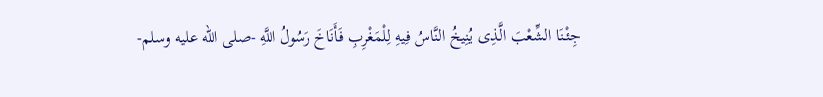جِئْنَا الشِّعْبَ الَّذِى يُنِيخُ النَّاسُ فِيهِ لِلْمَغْرِبِ فَأَنَاخَ رَسُولُ اللَّهِ -صلى الله عليه وسلم-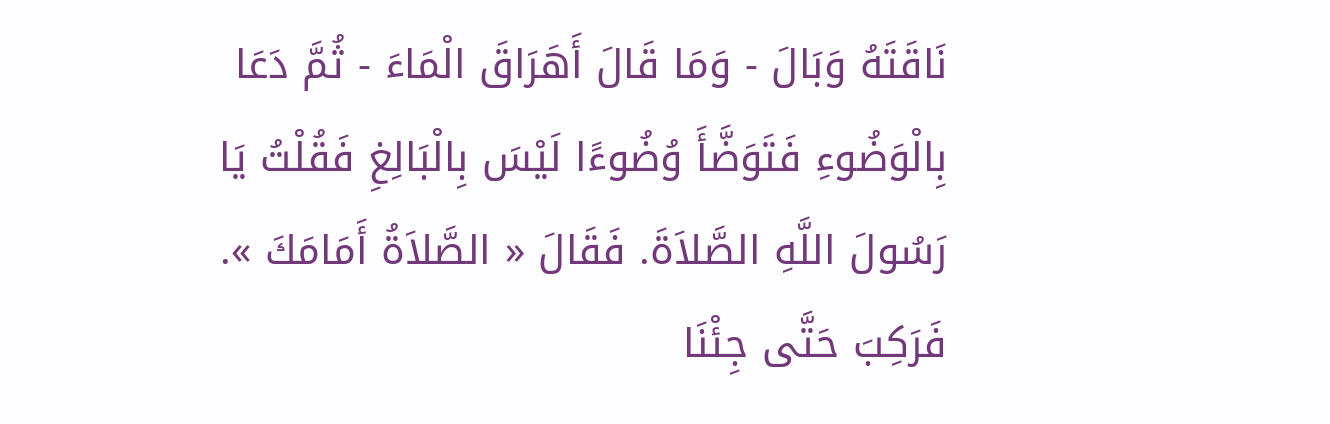نَاقَتَهُ وَبَالَ - وَمَا قَالَ أَهَرَاقَ الْمَاءَ - ثُمَّ دَعَا بِالْوَضُوءِ فَتَوَضَّأَ وُضُوءًا لَيْسَ بِالْبَالِغِ فَقُلْتُ يَا رَسُولَ اللَّهِ الصَّلاَةَ. فَقَالَ « الصَّلاَةُ أَمَامَكَ ». فَرَكِبَ حَتَّى جِئْنَا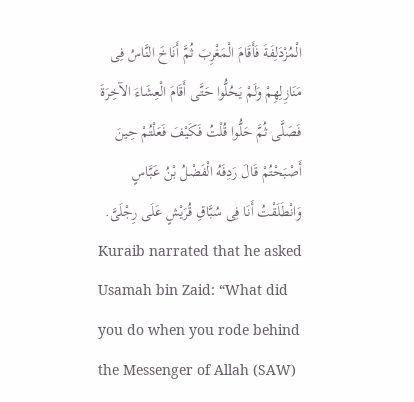الْمُزْدَلِفَةَ فَأَقَامَ الْمَغْرِبَ ثُمَّ أَنَاخَ النَّاسُ فِى مَنَازِلِهِمْ وَلَمْ يَحُلُّوا حَتَّى أَقَامَ الْعِشَاءَ الآخِرَةَ فَصَلَّى ثُمَّ حَلُّوا قُلْتُ فَكَيْفَ فَعَلْتُمْ حِينَ أَصْبَحْتُمْ قَالَ رَدِفَهُ الْفَضْلُ بْنُ عَبَّاسٍ وَانْطَلَقْتُ أَنَا فِى سُبَّاقِ قُرَيْشٍ عَلَى رِجْلَىَّ.
Kuraib narrated that he asked Usamah bin Zaid: “What did you do when you rode behind the Messenger of Allah (SAW)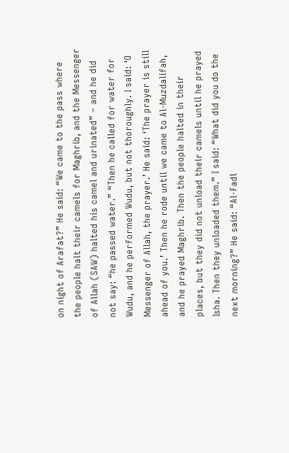on night of Arafat?” He said: “We came to the pass where the people halt their camels for Maghrib, and the Messenger of Allah (SAW) halted his camel and urinated” – and he did not say: “he passed water.” “Then he called for water for Wudu, and he performed Wudu, but not thoroughly. I said: ‘O Messenger of Allah, the prayer.’ He said: ‘The prayer is still ahead of you.’ Then he rode until we came to Al-Muzdalifah, and he prayed Maghrib. Then the people halted in their places, but they did not unload their camels until he prayed Isha. Then they unloaded them.” I said: “What did you do the next morning?” He said: “Al-Fadl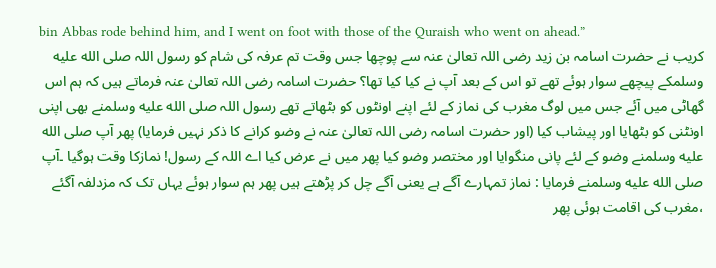bin Abbas rode behind him, and I went on foot with those of the Quraish who went on ahead.”
کریب نے حضرت اسامہ بن زید رضی اللہ تعالیٰ عنہ سے پوچھا جس وقت تم عرفہ کی شام کو رسول اللہ صلى الله عليه وسلمکے پیچھے سوار ہوئے تھے تو اس کے بعد آپ نے کیا کیا تھا؟ حضرت اسامہ رضی اللہ تعالیٰ عنہ فرماتے ہیں کہ ہم اس گھاٹی میں آئے جس میں لوگ مغرب کی نماز کے لئے اپنے اونٹوں کو بٹھاتے تھے رسول اللہ صلى الله عليه وسلمنے بھی اپنی اونٹنی کو بٹھایا اور پیشاب کیا (اور حضرت اسامہ رضی اللہ تعالیٰ عنہ نے وضو کرانے کا ذکر نہیں فرمایا) پھر آپ صلى الله عليه وسلمنے وضو کے لئے پانی منگوایا اور مختصر وضو کیا پھر میں نے عرض کیا اے اللہ کے رسول! نمازکا وقت ہوگیا ۔آپ صلى الله عليه وسلمنے فرمایا : نماز تمہارے آگے ہے یعنی آگے چل کر پڑھتے ہیں پھر ہم سوار ہوئے یہاں تک کہ مزدلفہ آگئے ،مغرب کی اقامت ہوئی پھر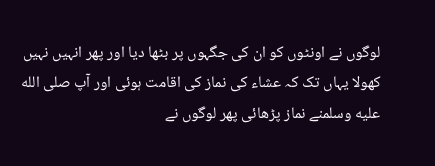لوگوں نے اونٹوں کو ان کی جگہوں پر بٹھا دیا اور پھر انہیں نہیں کھولا یہاں تک کہ عشاء کی نماز کی اقامت ہوئی اور آپ صلى الله عليه وسلمنے نماز پڑھائی پھر لوگوں نے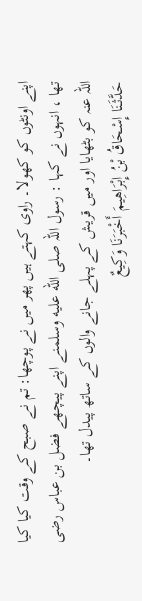اپنے اونٹوں کو کھولا۔ راوی کہتے ہیں پھر میں نے پوچھا: تم نے صبح کے وقت کیا کیا تھا ، انہوں نے کہا : رسول اللہ صلى الله عليه وسلمنے اپنے پیچھے فضل بن عباس رضی اللہ عنہ کو بٹھایا اور میں قریش کے پہلے جانے والوں کے ساتھ پیدل تھا۔
حَدَّثَنَا إِسْحَاقُ بْنُ إِبْرَاهِيمَ أَخْبَرَنَا وَكِيعٌ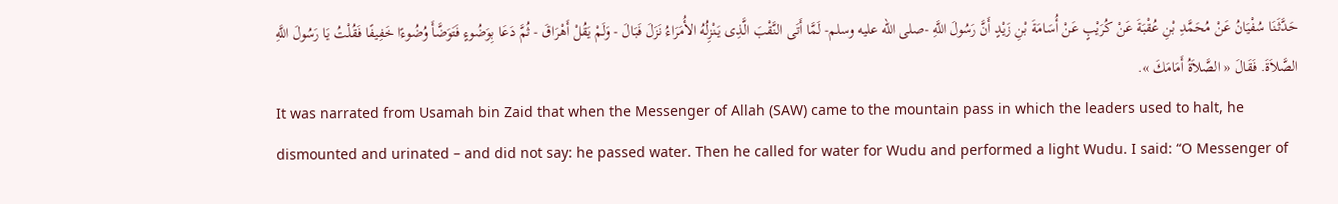حَدَّثَنَا سُفْيَانُ عَنْ مُحَمَّدِ بْنِ عُقْبَةَ عَنْ كُرَيْبٍ عَنْ أُسَامَةَ بْنِ زَيْدٍ أَنَّ رَسُولَ اللَّهِ -صلى الله عليه وسلم- لَمَّا أَتَى النَّقْبَ الَّذِى يَنْزِلُهُ الأُمَرَاءُ نَزَلَ فَبَالَ - وَلَمْ يَقُلْ أَهْرَاقَ - ثُمَّ دَعَا بِوَضُوءٍ فَتَوَضَّأَ وُضُوءًا خَفِيفًا فَقُلْتُ يَا رَسُولَ اللَّهِ الصَّلاَةَ. فَقَالَ « الصَّلاَةُ أَمَامَكَ ».
It was narrated from Usamah bin Zaid that when the Messenger of Allah (SAW) came to the mountain pass in which the leaders used to halt, he dismounted and urinated – and did not say: he passed water. Then he called for water for Wudu and performed a light Wudu. I said: “O Messenger of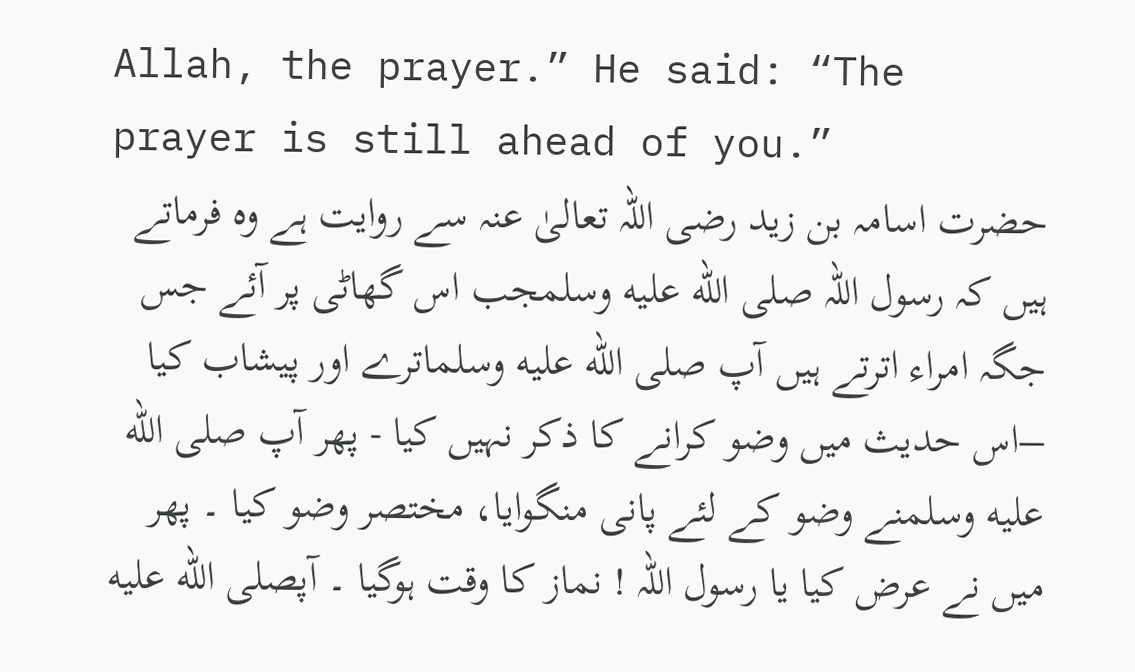Allah, the prayer.” He said: “The prayer is still ahead of you.”
حضرت اسامہ بن زید رضی اللہ تعالیٰ عنہ سے روایت ہے وہ فرماتے ہیں کہ رسول اللہ صلى الله عليه وسلمجب اس گھاٹی پر آئے جس جگہ امراء اترتے ہیں آپ صلى الله عليه وسلماترے اور پیشاب کیا –اس حدیث میں وضو کرانے کا ذکر نہیں کیا - پھر آپ صلى الله عليه وسلمنے وضو کے لئے پانی منگوایا، مختصر وضو کیا ۔ پھر میں نے عرض کیا یا رسول اللہ ! نماز کا وقت ہوگیا ۔ آپصلى الله عليه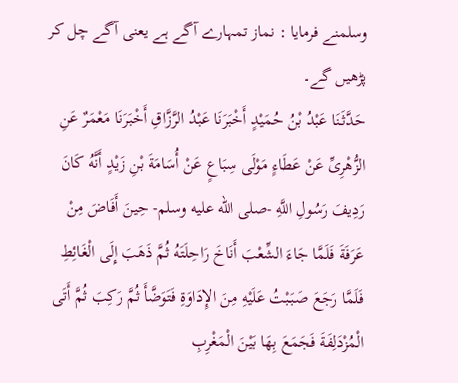وسلمنے فرمایا : نماز تمہارے آگے ہے یعنی آگے چل کر پڑھیں گے۔
حَدَّثَنَا عَبْدُ بْنُ حُمَيْدٍ أَخْبَرَنَا عَبْدُ الرَّزَّاقِ أَخْبَرَنَا مَعْمَرٌ عَنِ الزُّهْرِىِّ عَنْ عَطَاءٍ مَوْلَى سِبَاعٍ عَنْ أُسَامَةَ بْنِ زَيْدٍ أَنَّهُ كَانَ رَدِيفَ رَسُولِ اللَّهِ -صلى الله عليه وسلم- حِينَ أَفَاضَ مِنْ عَرَفَةَ فَلَمَّا جَاءَ الشِّعْبَ أَنَاخَ رَاحِلَتَهُ ثُمَّ ذَهَبَ إِلَى الْغَائِطِ فَلَمَّا رَجَعَ صَبَبْتُ عَلَيْهِ مِنَ الإِدَاوَةِ فَتَوَضَّأَ ثُمَّ رَكِبَ ثُمَّ أَتَى الْمُزْدَلِفَةَ فَجَمَعَ بِهَا بَيْنَ الْمَغْرِبِ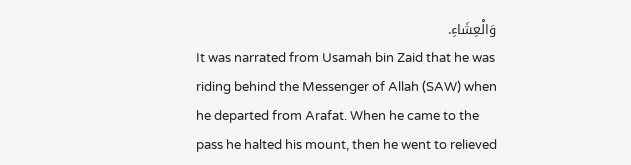وَالْعِشَاءِ.
It was narrated from Usamah bin Zaid that he was riding behind the Messenger of Allah (SAW) when he departed from Arafat. When he came to the pass he halted his mount, then he went to relieved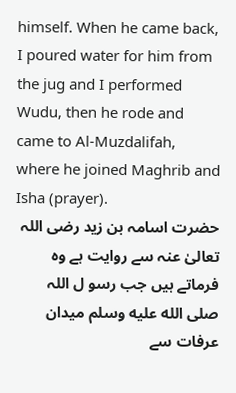himself. When he came back, I poured water for him from the jug and I performed Wudu, then he rode and came to Al-Muzdalifah, where he joined Maghrib and Isha (prayer).
حضرت اسامہ بن زید رضی اللہ تعالیٰ عنہ سے روایت ہے وہ فرماتے ہیں جب رسو ل اللہ صلى الله عليه وسلم میدان عرفات سے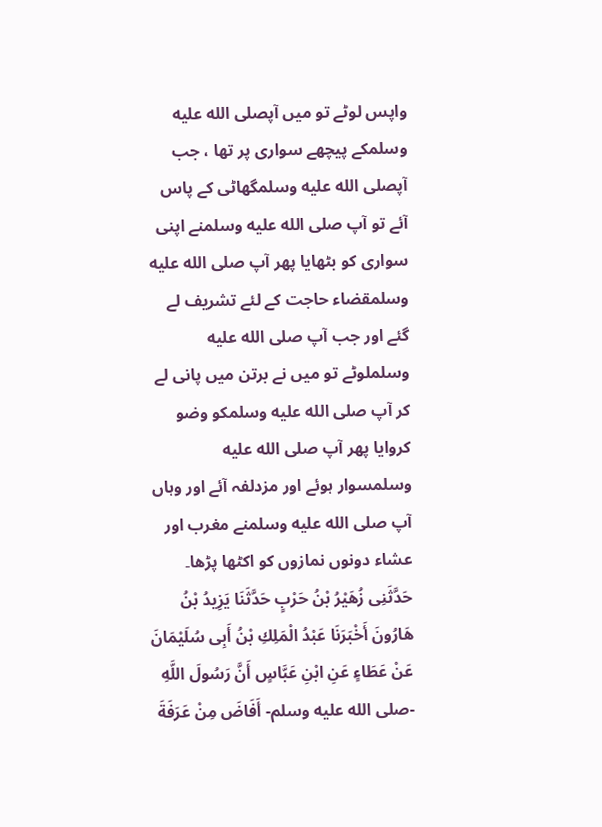واپس لوٹے تو میں آپصلى الله عليه وسلمکے پیچھے سواری پر تھا ، جب آپصلى الله عليه وسلمگھاٹی کے پاس آئے تو آپ صلى الله عليه وسلمنے اپنی سواری کو بٹھایا پھر آپ صلى الله عليه وسلمقضاء حاجت کے لئے تشریف لے گئے اور جب آپ صلى الله عليه وسلملوٹے تو میں نے برتن میں پانی لے کر آپ صلى الله عليه وسلمکو وضو کروایا پھر آپ صلى الله عليه وسلمسوار ہوئے اور مزدلفہ آئے اور وہاں آپ صلى الله عليه وسلمنے مغرب اور عشاء دونوں نمازوں کو اکٹھا پڑھا۔
حَدَّثَنِى زُهَيْرُ بْنُ حَرْبٍ حَدَّثَنَا يَزِيدُ بْنُ هَارُونَ أَخْبَرَنَا عَبْدُ الْمَلِكِ بْنُ أَبِى سُلَيْمَانَ عَنْ عَطَاءٍ عَنِ ابْنِ عَبَّاسٍ أَنَّ رَسُولَ اللَّهِ -صلى الله عليه وسلم- أَفَاضَ مِنْ عَرَفَةَ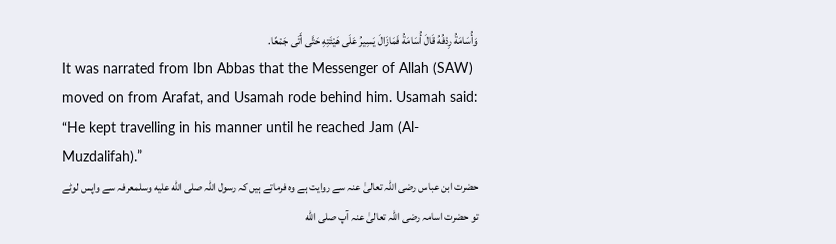وَأُسَامَةُ رِدْفُهُ قَالَ أُسَامَةُ فَمَازَالَ يَسِيرُ عَلَى هَيْئَتِهِ حَتَّى أَتَى جَمْعًا.
It was narrated from Ibn Abbas that the Messenger of Allah (SAW) moved on from Arafat, and Usamah rode behind him. Usamah said: “He kept travelling in his manner until he reached Jam (Al-Muzdalifah).”
حضرت ابن عباس رضی اللہ تعالیٰ عنہ سے روایت ہے وہ فرماتے ہیں کہ رسول اللہ صلى الله عليه وسلمعرفہ سے واپس لوٹے تو حضرت اسامہ رضی اللہ تعالیٰ عنہ آپ صلى الله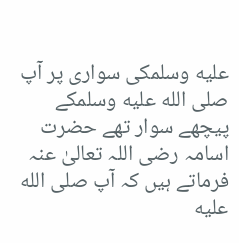عليه وسلمکی سواری پر آپ صلى الله عليه وسلمکے پیچھے سوار تھے حضرت اسامہ رضی اللہ تعالیٰ عنہ فرماتے ہیں کہ آپ صلى الله عليه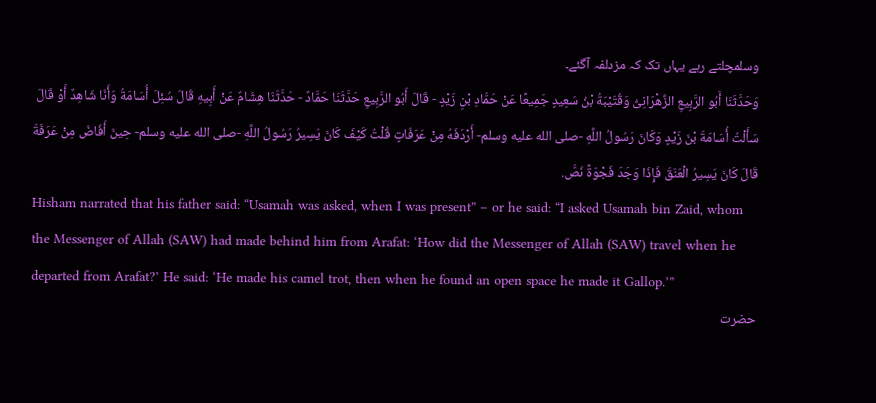وسلمچلتے رہے یہاں تک کہ مزدلفہ آگئے۔
وَحَدَّثَنَا أَبُو الرَّبِيعِ الزَّهْرَانِىُّ وَقُتَيْبَةُ بْنُ سَعِيدٍ جَمِيعًا عَنْ حَمَّادِ بْنِ زَيْدٍ - قَالَ أَبُو الرَّبِيعِ حَدَّثَنَا حَمَّادٌ - حَدَّثَنَا هِشَامٌ عَنْ أَبِيهِ قَالَ سُئِلَ أُسَامَةُ وَأَنَا شَاهِدٌ أَوْ قَالَ سَأَلْتُ أُسَامَةَ بْنَ زَيْدٍ وَكَانَ رَسُولُ اللَّهِ -صلى الله عليه وسلم- أَرْدَفَهُ مِنْ عَرَفَاتٍ قُلْتُ كَيْفَ كَانَ يَسِيرُ رَسُولُ اللَّهِ -صلى الله عليه وسلم- حِينَ أَفَاضَ مِنْ عَرَفَةَ قَالَ كَانَ يَسِيرُ الْعَنَقَ فَإِذَا وَجَدَ فَجْوَةً نَصَّ.
Hisham narrated that his father said: “Usamah was asked, when I was present” – or he said: “I asked Usamah bin Zaid, whom the Messenger of Allah (SAW) had made behind him from Arafat: ‘How did the Messenger of Allah (SAW) travel when he departed from Arafat?’ He said: ‘He made his camel trot, then when he found an open space he made it Gallop.’”
حضرت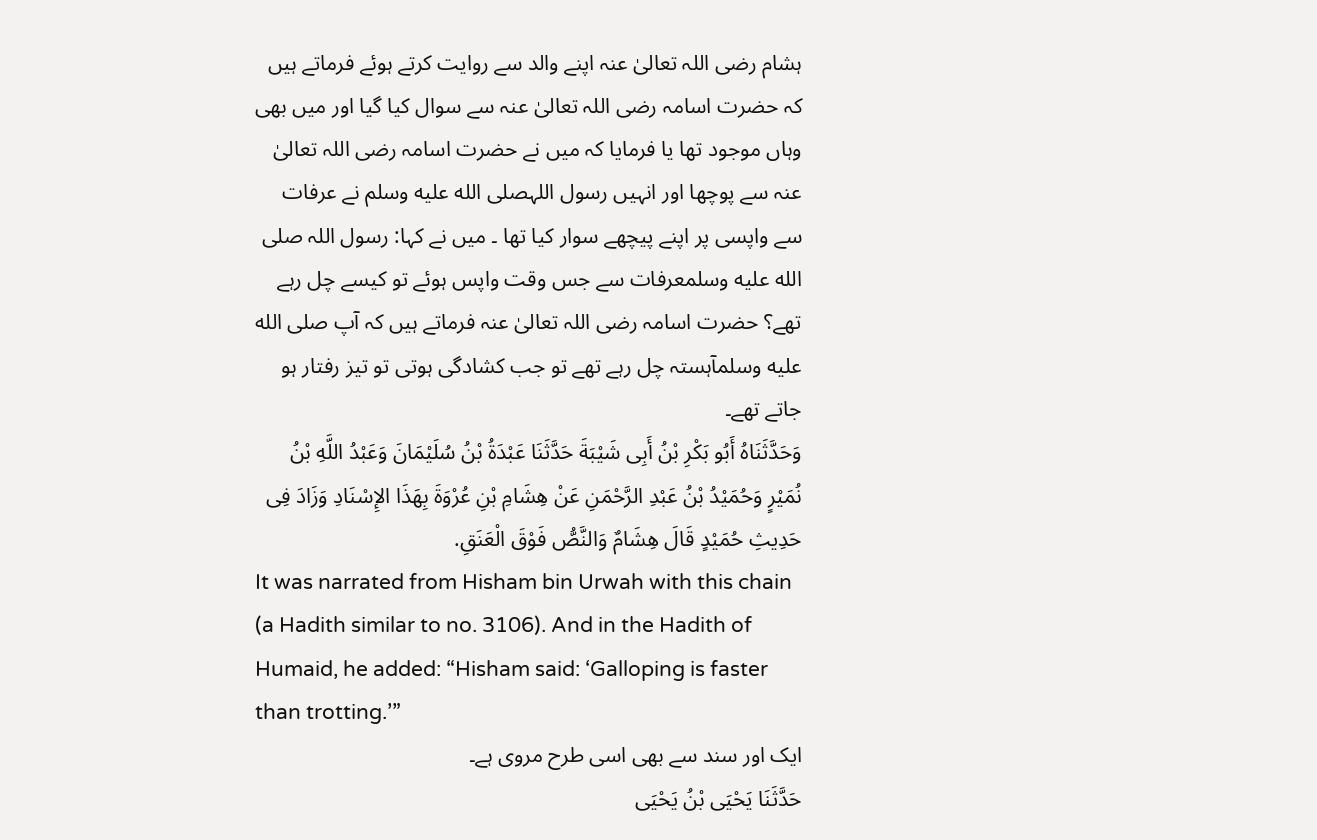ہشام رضی اللہ تعالیٰ عنہ اپنے والد سے روایت کرتے ہوئے فرماتے ہیں کہ حضرت اسامہ رضی اللہ تعالیٰ عنہ سے سوال کیا گیا اور میں بھی وہاں موجود تھا یا فرمایا کہ میں نے حضرت اسامہ رضی اللہ تعالیٰ عنہ سے پوچھا اور انہیں رسول اللہصلى الله عليه وسلم نے عرفات سے واپسی پر اپنے پیچھے سوار کیا تھا ۔ میں نے کہا: رسول اللہ صلى الله عليه وسلمعرفات سے جس وقت واپس ہوئے تو کیسے چل رہے تھے؟ حضرت اسامہ رضی اللہ تعالیٰ عنہ فرماتے ہیں کہ آپ صلى الله عليه وسلمآہستہ چل رہے تھے تو جب کشادگی ہوتی تو تیز رفتار ہو جاتے تھے۔
وَحَدَّثَنَاهُ أَبُو بَكْرِ بْنُ أَبِى شَيْبَةَ حَدَّثَنَا عَبْدَةُ بْنُ سُلَيْمَانَ وَعَبْدُ اللَّهِ بْنُ نُمَيْرٍ وَحُمَيْدُ بْنُ عَبْدِ الرَّحْمَنِ عَنْ هِشَامِ بْنِ عُرْوَةَ بِهَذَا الإِسْنَادِ وَزَادَ فِى حَدِيثِ حُمَيْدٍ قَالَ هِشَامٌ وَالنَّصُّ فَوْقَ الْعَنَقِ.
It was narrated from Hisham bin Urwah with this chain (a Hadith similar to no. 3106). And in the Hadith of Humaid, he added: “Hisham said: ‘Galloping is faster than trotting.’”
ایک اور سند سے بھی اسی طرح مروی ہے۔
حَدَّثَنَا يَحْيَى بْنُ يَحْيَى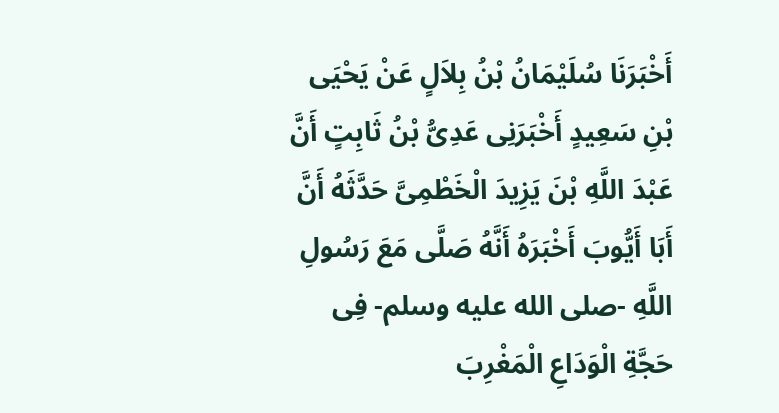أَخْبَرَنَا سُلَيْمَانُ بْنُ بِلاَلٍ عَنْ يَحْيَى بْنِ سَعِيدٍ أَخْبَرَنِى عَدِىُّ بْنُ ثَابِتٍ أَنَّ عَبْدَ اللَّهِ بْنَ يَزِيدَ الْخَطْمِىَّ حَدَّثَهُ أَنَّ أَبَا أَيُّوبَ أَخْبَرَهُ أَنَّهُ صَلَّى مَعَ رَسُولِ اللَّهِ -صلى الله عليه وسلم- فِى حَجَّةِ الْوَدَاعِ الْمَغْرِبَ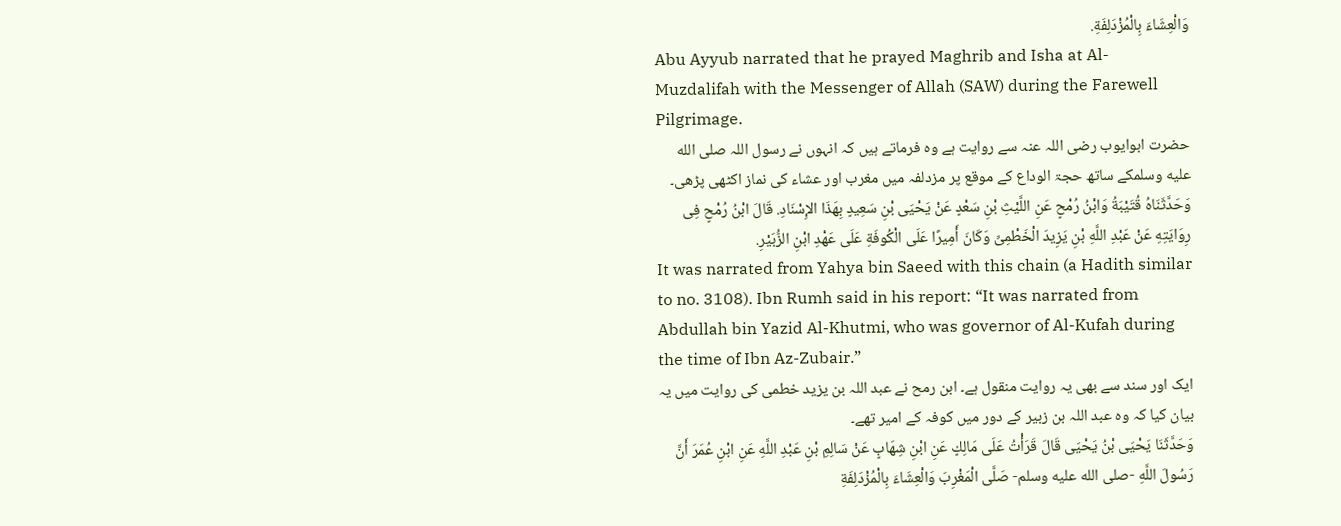وَالْعِشَاءَ بِالْمُزْدَلِفَةِ.
Abu Ayyub narrated that he prayed Maghrib and Isha at Al-Muzdalifah with the Messenger of Allah (SAW) during the Farewell Pilgrimage.
حضرت ابوایوب رضی اللہ عنہ سے روایت ہے وہ فرماتے ہیں کہ انہوں نے رسول اللہ صلى الله عليه وسلمکے ساتھ حجۃ الوداع کے موقع پر مزدلفہ میں مغرب اور عشاء کی نماز اکٹھی پڑھی۔
وَحَدَّثَنَاهُ قُتَيْبَةُ وَابْنُ رُمْحٍ عَنِ اللَّيْثِ بْنِ سَعْدٍ عَنْ يَحْيَى بْنِ سَعِيدٍ بِهَذَا الإِسْنَادِ. قَالَ ابْنُ رُمْحٍ فِى رِوَايَتِهِ عَنْ عَبْدِ اللَّهِ بْنِ يَزِيدَ الْخَطْمِىِّ وَكَانَ أَمِيرًا عَلَى الْكُوفَةِ عَلَى عَهْدِ ابْنِ الزُّبَيْرِ.
It was narrated from Yahya bin Saeed with this chain (a Hadith similar to no. 3108). Ibn Rumh said in his report: “It was narrated from Abdullah bin Yazid Al-Khutmi, who was governor of Al-Kufah during the time of Ibn Az-Zubair.”
ایک اور سند سے بھی یہ روایت منقول ہے۔ ابن رمح نے عبد اللہ بن یزید خطمی کی روایت میں یہ بیان کیا کہ وہ عبد اللہ بن زبیر کے دور میں کوفہ کے امیر تھے۔
وَحَدَّثَنَا يَحْيَى بْنُ يَحْيَى قَالَ قَرَأْتُ عَلَى مَالِكٍ عَنِ ابْنِ شِهَابٍ عَنْ سَالِمِ بْنِ عَبْدِ اللَّهِ عَنِ ابْنِ عُمَرَ أَنَّ رَسُولَ اللَّهِ -صلى الله عليه وسلم- صَلَّى الْمَغْرِبَ وَالْعِشَاءَ بِالْمُزْدَلِفَةِ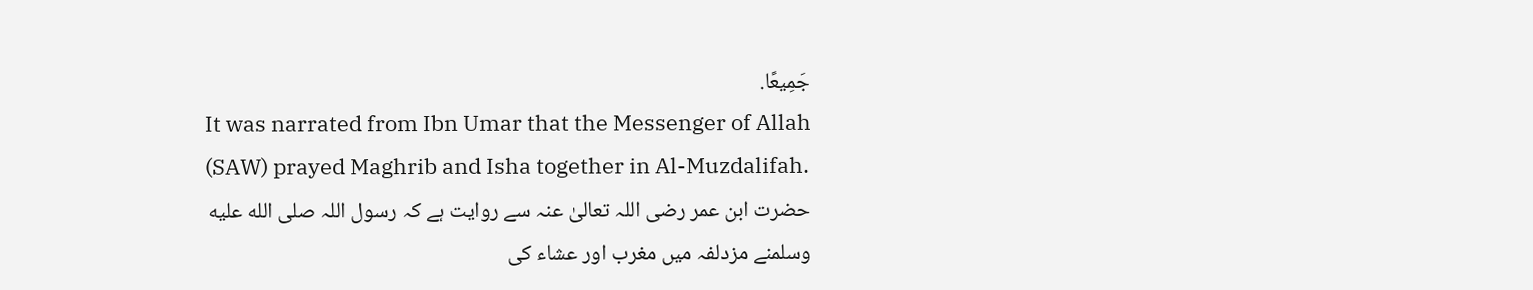جَمِيعًا.
It was narrated from Ibn Umar that the Messenger of Allah (SAW) prayed Maghrib and Isha together in Al-Muzdalifah.
حضرت ابن عمر رضی اللہ تعالیٰ عنہ سے روایت ہے کہ رسول اللہ صلى الله عليه وسلمنے مزدلفہ میں مغرب اور عشاء کی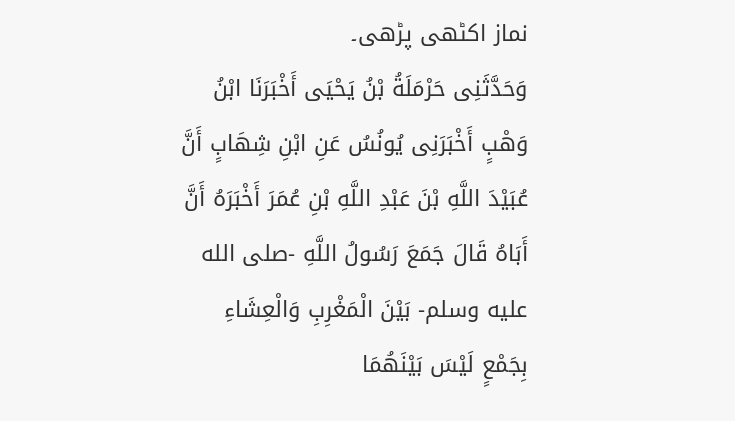نماز اکٹھی پڑھی۔
وَحَدَّثَنِى حَرْمَلَةُ بْنُ يَحْيَى أَخْبَرَنَا ابْنُ وَهْبٍ أَخْبَرَنِى يُونُسُ عَنِ ابْنِ شِهَابٍ أَنَّ عُبَيْدَ اللَّهِ بْنَ عَبْدِ اللَّهِ بْنِ عُمَرَ أَخْبَرَهُ أَنَّ أَبَاهُ قَالَ جَمَعَ رَسُولُ اللَّهِ -صلى الله عليه وسلم- بَيْنَ الْمَغْرِبِ وَالْعِشَاءِ بِجَمْعٍ لَيْسَ بَيْنَهُمَا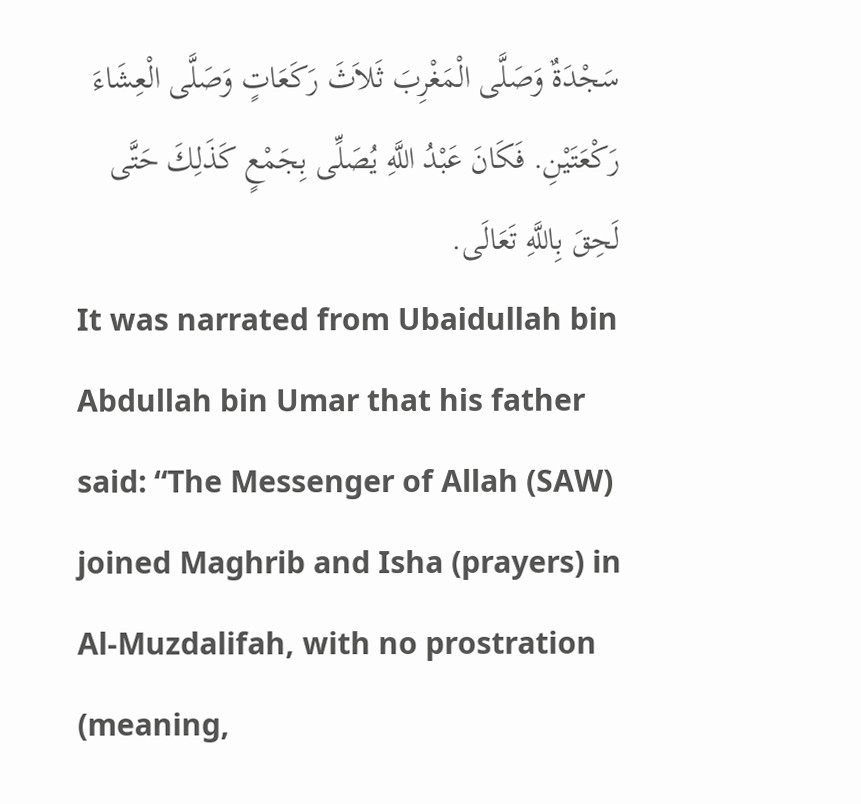سَجْدَةٌ وَصَلَّى الْمَغْرِبَ ثَلاَثَ رَكَعَاتٍ وَصَلَّى الْعِشَاءَ رَكْعَتَيْنِ. فَكَانَ عَبْدُ اللَّهِ يُصَلِّى بِجَمْعٍ كَذَلِكَ حَتَّى لَحِقَ بِاللَّهِ تَعَالَى.
It was narrated from Ubaidullah bin Abdullah bin Umar that his father said: “The Messenger of Allah (SAW) joined Maghrib and Isha (prayers) in Al-Muzdalifah, with no prostration (meaning,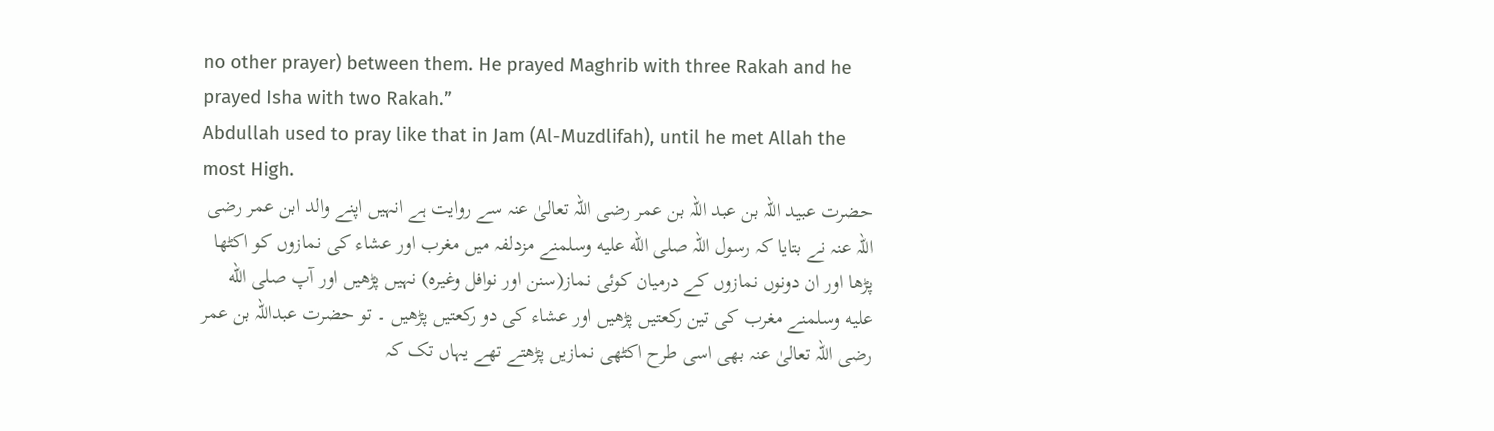no other prayer) between them. He prayed Maghrib with three Rakah and he prayed Isha with two Rakah.”
Abdullah used to pray like that in Jam (Al-Muzdlifah), until he met Allah the most High.
حضرت عبید اللہ بن عبد اللہ بن عمر رضی اللہ تعالیٰ عنہ سے روایت ہے انہیں اپنے والد ابن عمر رضی اللہ عنہ نے بتایا کہ رسول اللہ صلى الله عليه وسلمنے مزدلفہ میں مغرب اور عشاء کی نمازوں کو اکٹھا پڑھا اور ان دونوں نمازوں کے درمیان کوئی نماز(سنن اور نوافل وغیرہ) نہیں پڑھیں اور آپ صلى الله عليه وسلمنے مغرب کی تین رکعتیں پڑھیں اور عشاء کی دو رکعتیں پڑھیں ۔ تو حضرت عبداللہ بن عمر رضی اللہ تعالیٰ عنہ بھی اسی طرح اکٹھی نمازیں پڑھتے تھے یہاں تک کہ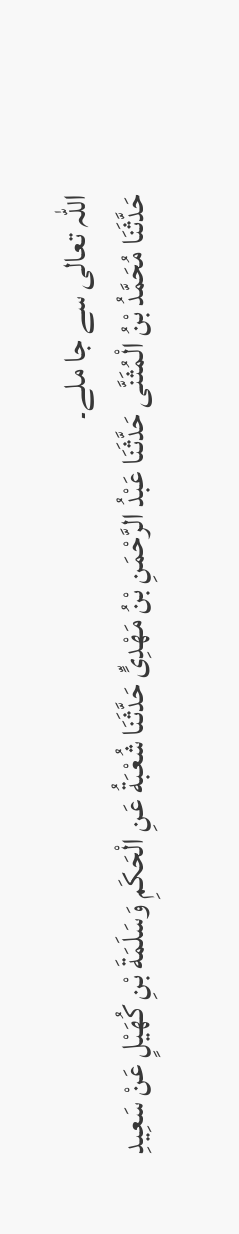اللہ تعالی سے جا ملے۔
حَدَّثَنَا مُحَمَّدُ بْنُ الْمُثَنَّى حَدَّثَنَا عَبْدُ الرَّحْمَنِ بْنُ مَهْدِىٍّ حَدَّثَنَا شُعْبَةُ عَنِ الْحَكَمِ وَسَلَمَةَ بْنِ كُهَيْلٍ عَنْ سَعِيدِ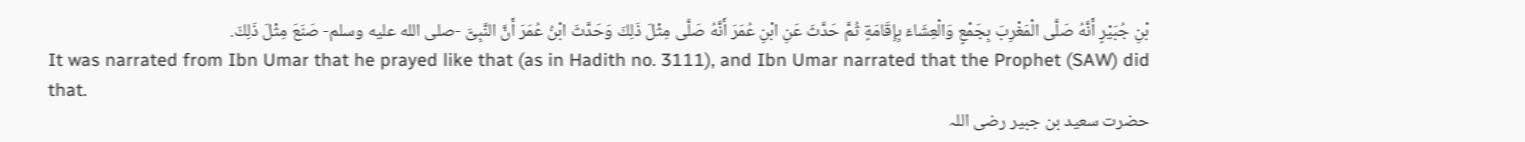بْنِ جُبَيْرٍ أَنَّهُ صَلَّى الْمَغْرِبَ بِجَمْعٍ وَالْعِشَاءَ بِإِقَامَةٍ ثُمَّ حَدَّثَ عَنِ ابْنِ عُمَرَ أَنَّهُ صَلَّى مِثْلَ ذَلِكَ وَحَدَّثَ ابْنُ عُمَرَ أَنَّ النَّبِىَّ -صلى الله عليه وسلم- صَنَعَ مِثْلَ ذَلِكَ.
It was narrated from Ibn Umar that he prayed like that (as in Hadith no. 3111), and Ibn Umar narrated that the Prophet (SAW) did that.
حضرت سعید بن جبیر رضی اللہ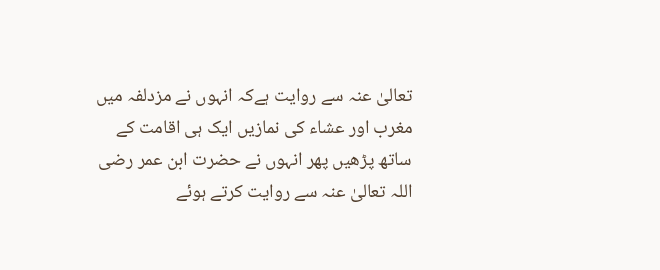تعالیٰ عنہ سے روایت ہےکہ انہوں نے مزدلفہ میں مغرب اور عشاء کی نمازیں ایک ہی اقامت کے ساتھ پڑھیں پھر انہوں نے حضرت ابن عمر رضی اللہ تعالیٰ عنہ سے روایت کرتے ہوئے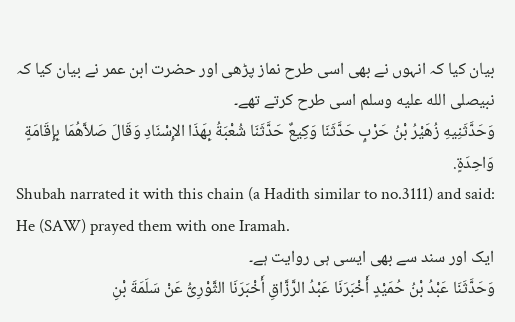بیان کیا کہ انہوں نے بھی اسی طرح نماز پڑھی اور حضرت ابن عمر نے بیان کیا کہ نبیصلى الله عليه وسلم اسی طرح کرتے تھے۔
وَحَدَّثَنِيهِ زُهَيْرُ بْنُ حَرْبٍ حَدَّثَنَا وَكِيعٌ حَدَّثَنَا شُعْبَةُ بِهَذَا الإِسْنَادِ وَقَالَ صَلاَّهُمَا بِإِقَامَةٍ وَاحِدَةٍ.
Shubah narrated it with this chain (a Hadith similar to no.3111) and said: He (SAW) prayed them with one Iramah.
ایک اور سند سے بھی ایسی ہی روایت ہے۔
وَحَدَّثَنَا عَبْدُ بْنُ حُمَيْدٍ أَخْبَرَنَا عَبْدُ الرَّزَّاقِ أَخْبَرَنَا الثَّوْرِىُّ عَنْ سَلَمَةَ بْنِ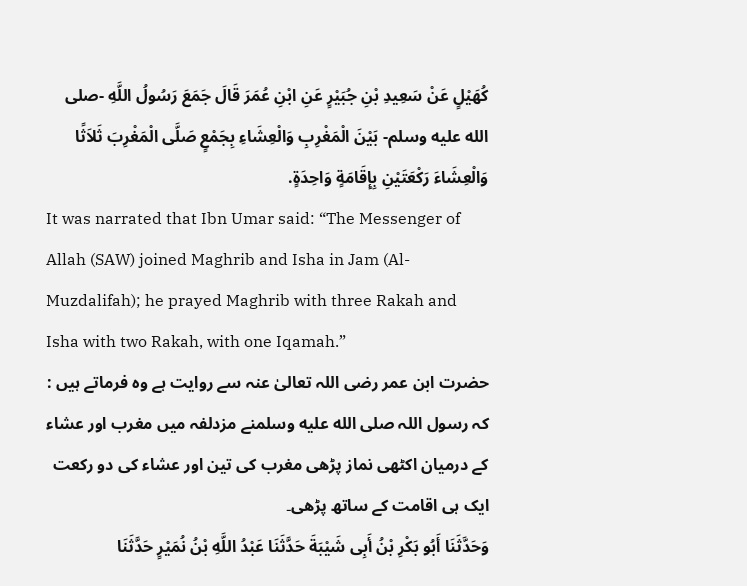كُهَيْلٍ عَنْ سَعِيدِ بْنِ جُبَيْرٍ عَنِ ابْنِ عُمَرَ قَالَ جَمَعَ رَسُولُ اللَّهِ -صلى الله عليه وسلم- بَيْنَ الْمَغْرِبِ وَالْعِشَاءِ بِجَمْعٍ صَلَّى الْمَغْرِبَ ثَلاَثًا وَالْعِشَاءَ رَكْعَتَيْنِ بِإِقَامَةٍ وَاحِدَةٍ.
It was narrated that Ibn Umar said: “The Messenger of Allah (SAW) joined Maghrib and Isha in Jam (Al-Muzdalifah); he prayed Maghrib with three Rakah and Isha with two Rakah, with one Iqamah.”
حضرت ابن عمر رضی اللہ تعالیٰ عنہ سے روایت ہے وہ فرماتے ہیں : کہ رسول اللہ صلى الله عليه وسلمنے مزدلفہ میں مغرب اور عشاء کے درمیان اکٹھی نماز پڑھی مغرب کی تین اور عشاء کی دو رکعت ایک ہی اقامت کے ساتھ پڑھی۔
وَحَدَّثَنَا أَبُو بَكْرِ بْنُ أَبِى شَيْبَةَ حَدَّثَنَا عَبْدُ اللَّهِ بْنُ نُمَيْرٍ حَدَّثَنَا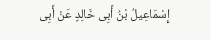إِسْمَاعِيلُ بْنُ أَبِى خَالِدٍ عَنْ أَبِى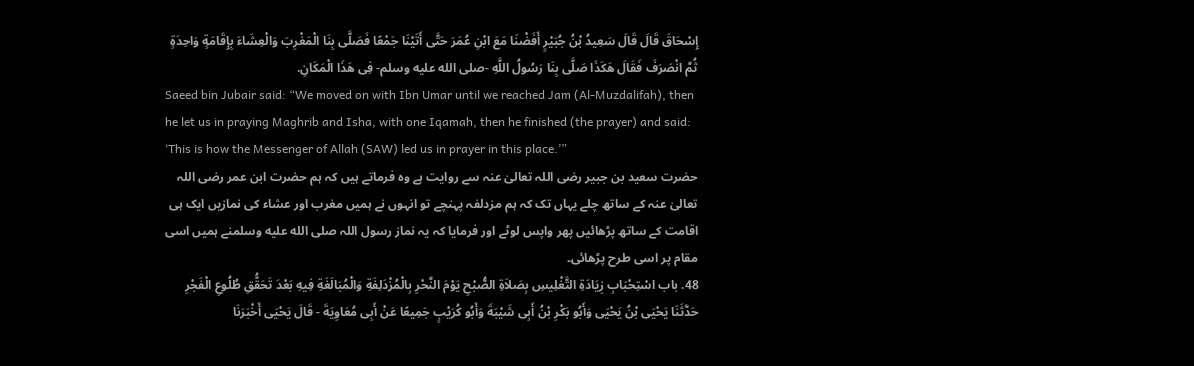إِسْحَاقَ قَالَ قَالَ سَعِيدُ بْنُ جُبَيْرٍ أَفَضْنَا مَعَ ابْنِ عُمَرَ حَتَّى أَتَيْنَا جَمْعًا فَصَلَّى بِنَا الْمَغْرِبَ وَالْعِشَاءَ بِإِقَامَةٍ وَاحِدَةٍ ثُمَّ انْصَرَفَ فَقَالَ هَكَذَا صَلَّى بِنَا رَسُولُ اللَّهِ -صلى الله عليه وسلم- فِى هَذَا الْمَكَانِ.
Saeed bin Jubair said: “We moved on with Ibn Umar until we reached Jam (Al-Muzdalifah), then he let us in praying Maghrib and Isha, with one Iqamah, then he finished (the prayer) and said: ‘This is how the Messenger of Allah (SAW) led us in prayer in this place.’”
حضرت سعید بن جبیر رضی اللہ تعالیٰ عنہ سے روایت ہے وہ فرماتے ہیں کہ ہم حضرت ابن عمر رضی اللہ تعالیٰ عنہ کے ساتھ چلے یہاں تک کہ ہم مزدلفہ پہنچے تو انہوں نے ہمیں مغرب اور عشاء کی نمازیں ایک ہی اقامت کے ساتھ پڑھائیں پھر واپس لوٹے اور فرمایا کہ یہ نماز رسول اللہ صلى الله عليه وسلمنے ہمیں اسی مقام پر اسی طرح پڑھائی۔
48. باب اسْتِحْبَابِ زِيَادَةِ التَّغْلِيسِ بِصَلاَةِ الصُّبْحِ يَوْمَ النَّحْرِ بِالْمُزْدَلِفَةِ وَالْمُبَالَغَةِ فِيهِ بَعْدَ تَحَقُّقِ طُلُوعِ الْفَجْرِ
حَدَّثَنَا يَحْيَى بْنُ يَحْيَى وَأَبُو بَكْرِ بْنُ أَبِى شَيْبَةَ وَأَبُو كُرَيْبٍ جَمِيعًا عَنْ أَبِى مُعَاوِيَةَ - قَالَ يَحْيَى أَخْبَرَنَا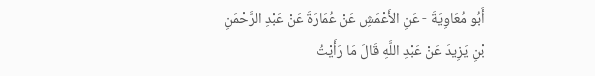أَبُو مُعَاوِيَةَ - عَنِ الأَعْمَشِ عَنْ عُمَارَةَ عَنْ عَبْدِ الرَّحْمَنِ بْنِ يَزِيدَ عَنْ عَبْدِ اللَّهِ قَالَ مَا رَأَيْتُ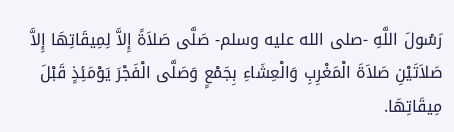رَسُولَ اللَّهِ -صلى الله عليه وسلم- صَلَّى صَلاَةً إِلاَّ لِمِيقَاتِهَا إِلاَّ صَلاَتَيْنِ صَلاَةَ الْمَغْرِبِ وَالْعِشَاءِ بِجَمْعٍ وَصَلَّى الْفَجْرَ يَوْمَئِذٍ قَبْلَ مِيقَاتِهَا.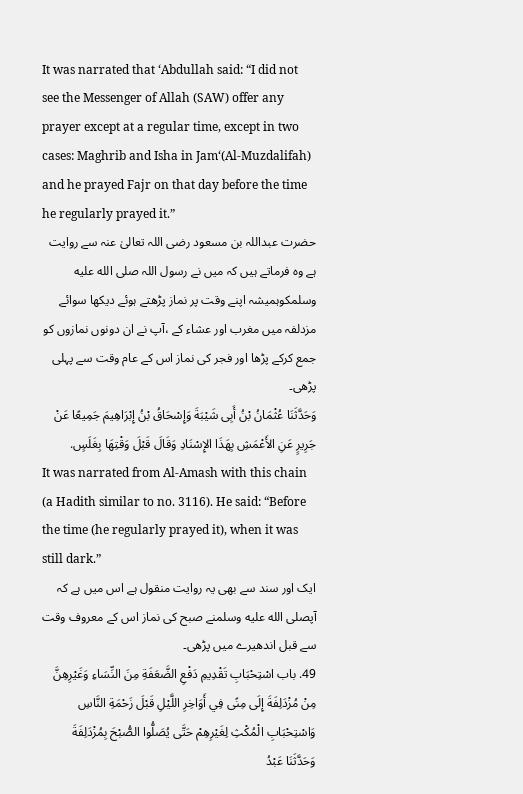It was narrated that ‘Abdullah said: “I did not see the Messenger of Allah (SAW) offer any prayer except at a regular time, except in two cases: Maghrib and Isha in Jam‘(Al-Muzdalifah) and he prayed Fajr on that day before the time he regularly prayed it.”
حضرت عبداللہ بن مسعود رضی اللہ تعالیٰ عنہ سے روایت ہے وہ فرماتے ہیں کہ میں نے رسول اللہ صلى الله عليه وسلمکوہمیشہ اپنے وقت پر نماز پڑھتے ہوئے دیکھا سوائے مزدلفہ میں مغرب اور عشاء کے ،آپ نے ان دونوں نمازوں کو جمع کرکے پڑھا اور فجر کی نماز اس کے عام وقت سے پہلی پڑھی۔
وَحَدَّثَنَا عُثْمَانُ بْنُ أَبِى شَيْبَةَ وَإِسْحَاقُ بْنُ إِبْرَاهِيمَ جَمِيعًا عَنْ جَرِيرٍ عَنِ الأَعْمَشِ بِهَذَا الإِسْنَادِ وَقَالَ قَبْلَ وَقْتِهَا بِغَلَسٍ.
It was narrated from Al-Amash with this chain (a Hadith similar to no. 3116). He said: “Before the time (he regularly prayed it), when it was still dark.”
ایک اور سند سے بھی یہ روایت منقول ہے اس میں ہے کہ آپصلى الله عليه وسلمنے صبح کی نماز اس کے معروف وقت سے قبل اندھیرے میں پڑھی۔
49. باب اسْتِحْبَابِ تَقْدِيمِ دَفْعِ الضَّعَفَةِ مِنَ النِّسَاءِ وَغَيْرِهِنَّ مِنْ مُزْدَلِفَةَ إِلَى مِنًى فِي أَوَاخِرِ اللَّيْلِ قَبْلَ زَحْمَةِ النَّاسِ وَاسْتِحْبَابِ الْمُكْثِ لِغَيْرِهِمْ حَتَّى يُصَلُّوا الصُّبْحَ بِمُزْدَلِفَةَ
وَحَدَّثَنَا عَبْدُ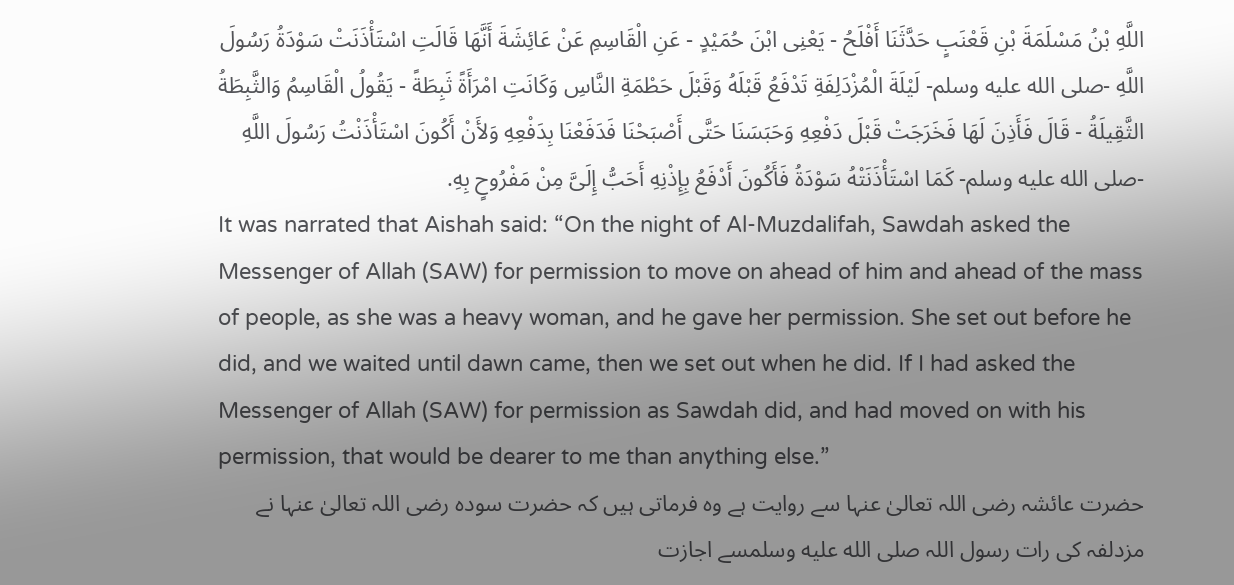اللَّهِ بْنُ مَسْلَمَةَ بْنِ قَعْنَبٍ حَدَّثَنَا أَفْلَحُ - يَعْنِى ابْنَ حُمَيْدٍ - عَنِ الْقَاسِمِ عَنْ عَائِشَةَ أَنَّهَا قَالَتِ اسْتَأْذَنَتْ سَوْدَةُ رَسُولَ اللَّهِ -صلى الله عليه وسلم- لَيْلَةَ الْمُزْدَلِفَةِ تَدْفَعُ قَبْلَهُ وَقَبْلَ حَطْمَةِ النَّاسِ وَكَانَتِ امْرَأَةً ثَبِطَةً - يَقُولُ الْقَاسِمُ وَالثَّبِطَةُ الثَّقِيلَةُ - قَالَ فَأَذِنَ لَهَا فَخَرَجَتْ قَبْلَ دَفْعِهِ وَحَبَسَنَا حَتَّى أَصْبَحْنَا فَدَفَعْنَا بِدَفْعِهِ وَلأَنْ أَكُونَ اسْتَأْذَنْتُ رَسُولَ اللَّهِ -صلى الله عليه وسلم- كَمَا اسْتَأْذَنَتْهُ سَوْدَةُ فَأَكُونَ أَدْفَعُ بِإِذْنِهِ أَحَبُّ إِلَىَّ مِنْ مَفْرُوحٍ بِهِ.
It was narrated that Aishah said: “On the night of Al-Muzdalifah, Sawdah asked the Messenger of Allah (SAW) for permission to move on ahead of him and ahead of the mass of people, as she was a heavy woman, and he gave her permission. She set out before he did, and we waited until dawn came, then we set out when he did. If I had asked the Messenger of Allah (SAW) for permission as Sawdah did, and had moved on with his permission, that would be dearer to me than anything else.”
حضرت عائشہ رضی اللہ تعالیٰ عنہا سے روایت ہے وہ فرماتی ہیں کہ حضرت سودہ رضی اللہ تعالیٰ عنہا نے مزدلفہ کی رات رسول اللہ صلى الله عليه وسلمسے اجازت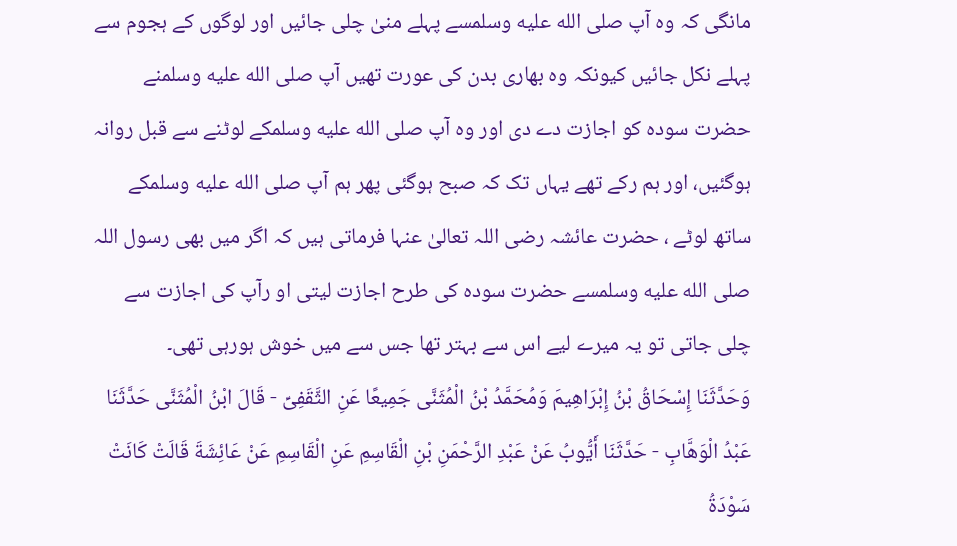مانگی کہ وہ آپ صلى الله عليه وسلمسے پہلے منیٰ چلی جائیں اور لوگوں کے ہجوم سے پہلے نکل جائیں کیونکہ وہ بھاری بدن کی عورت تھیں آپ صلى الله عليه وسلمنے حضرت سودہ کو اجازت دے دی اور وہ آپ صلى الله عليه وسلمکے لوٹنے سے قبل روانہ ہوگئیں، اور ہم رکے تھے یہاں تک کہ صبح ہوگئی پھر ہم آپ صلى الله عليه وسلمکے ساتھ لوٹے ، حضرت عائشہ رضی اللہ تعالیٰ عنہا فرماتی ہیں کہ اگر میں بھی رسول اللہ صلى الله عليه وسلمسے حضرت سودہ کی طرح اجازت لیتی او رآپ کی اجازت سے چلی جاتی تو یہ میرے لیے اس سے بہتر تھا جس سے میں خوش ہورہی تھی۔
وَحَدَّثَنَا إِسْحَاقُ بْنُ إِبْرَاهِيمَ وَمُحَمَّدُ بْنُ الْمُثَنَّى جَمِيعًا عَنِ الثَّقَفِىِّ - قَالَ ابْنُ الْمُثَنَّى حَدَّثَنَا عَبْدُ الْوَهَّابِ - حَدَّثَنَا أَيُّوبُ عَنْ عَبْدِ الرَّحْمَنِ بْنِ الْقَاسِمِ عَنِ الْقَاسِمِ عَنْ عَائِشَةَ قَالَتْ كَانَتْ سَوْدَةُ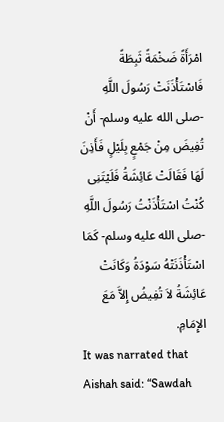امْرَأَةً ضَخْمَةً ثَبِطَةً فَاسْتَأْذَنَتْ رَسُولَ اللَّهِ -صلى الله عليه وسلم- أَنْ تُفِيضَ مِنْ جَمْعٍ بِلَيْلٍ فَأَذِنَ لَهَا فَقَالَتْ عَائِشَةُ فَلَيْتَنِى كُنْتُ اسْتَأْذَنْتُ رَسُولَ اللَّهِ -صلى الله عليه وسلم- كَمَا اسْتَأْذَنَتْهُ سَوْدَةُ وَكَانَتْ عَائِشَةُ لاَ تُفِيضُ إِلاَّ مَعَ الإِمَامِ.
It was narrated that Aishah said: “Sawdah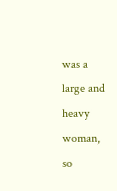was a large and heavy woman, so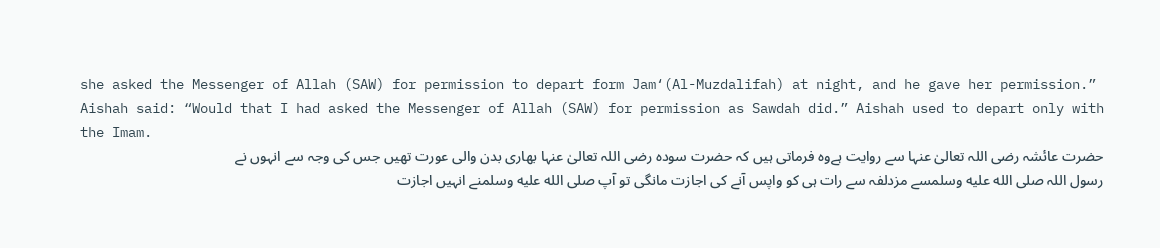she asked the Messenger of Allah (SAW) for permission to depart form Jam‘(Al-Muzdalifah) at night, and he gave her permission.”
Aishah said: “Would that I had asked the Messenger of Allah (SAW) for permission as Sawdah did.” Aishah used to depart only with the Imam.
حضرت عائشہ رضی اللہ تعالیٰ عنہا سے روایت ہےوہ فرماتی ہیں کہ حضرت سودہ رضی اللہ تعالیٰ عنہا بھاری بدن والی عورت تھیں جس کی وجہ سے انہوں نے رسول اللہ صلى الله عليه وسلمسے مزدلفہ سے رات ہی کو واپس آنے کی اجازت مانگی تو آپ صلى الله عليه وسلمنے انہیں اجازت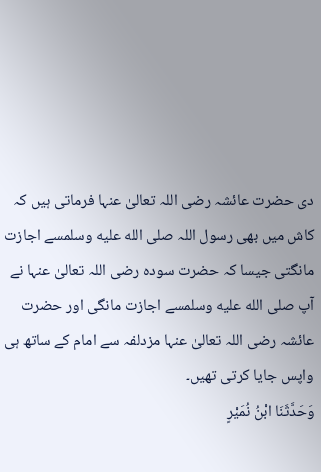دی حضرت عائشہ رضی اللہ تعالیٰ عنہا فرماتی ہیں کہ کاش میں بھی رسول اللہ صلى الله عليه وسلمسے اجازت مانگتی جیسا کہ حضرت سودہ رضی اللہ تعالیٰ عنہا نے آپ صلى الله عليه وسلمسے اجازت مانگی اور حضرت عائشہ رضی اللہ تعالیٰ عنہا مزدلفہ سے امام کے ساتھ ہی واپس جایا کرتی تھیں۔
وَحَدَّثَنَا ابْنُ نُمَيْرٍ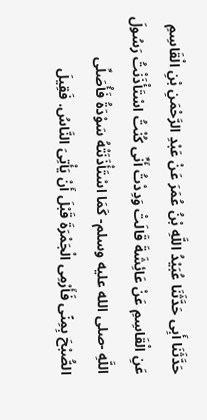حَدَّثَنَا أَبِى حَدَّثَنَا عُبَيْدُ اللَّهِ بْنُ عُمَرَ عَنْ عَبْدِ الرَّحْمَنِ بْنِ الْقَاسِمِ عَنِ الْقَاسِمِ عَنْ عَائِشَةَ قَالَتْ وَدِدْتُ أَنِّى كُنْتُ اسْتَأْذَنْتُ رَسُولَ اللَّهِ -صلى الله عليه وسلم- كَمَا اسْتَأْذَنَتْهُ سَوْدَةُ فَأُصَلِّى الصُّبْحَ بِمِنًى فَأَرْمِى الْجَمْرَةَ قَبْلَ أَنْ يَأْتِىَ النَّاسُ. فَقِيلَ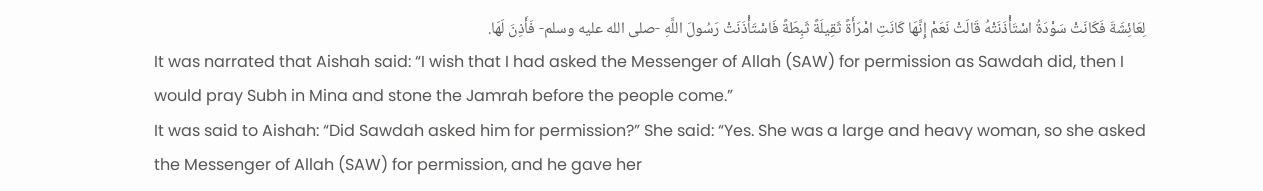لِعَائِشَةَ فَكَانَتْ سَوْدَةُ اسْتَأْذَنَتْهُ قَالَتْ نَعَمْ إِنَّهَا كَانَتِ امْرَأَةً ثَقِيلَةً ثَبِطَةً فَاسْتَأْذَنَتْ رَسُولَ اللَّهِ -صلى الله عليه وسلم- فَأَذِنَ لَهَا.
It was narrated that Aishah said: “I wish that I had asked the Messenger of Allah (SAW) for permission as Sawdah did, then I would pray Subh in Mina and stone the Jamrah before the people come.”
It was said to Aishah: “Did Sawdah asked him for permission?” She said: “Yes. She was a large and heavy woman, so she asked the Messenger of Allah (SAW) for permission, and he gave her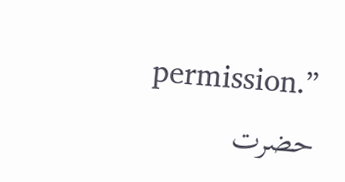permission.”
حضرت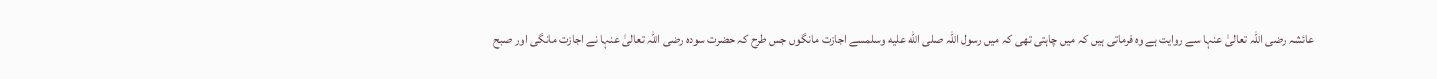عائشہ رضی اللہ تعالیٰ عنہا سے روایت ہے وہ فرماتی ہیں کہ میں چاہتی تھی کہ میں رسول اللہ صلى الله عليه وسلمسے اجازت مانگوں جس طرح کہ حضرت سودہ رضی اللہ تعالیٰ عنہا نے اجازت مانگی اور صبح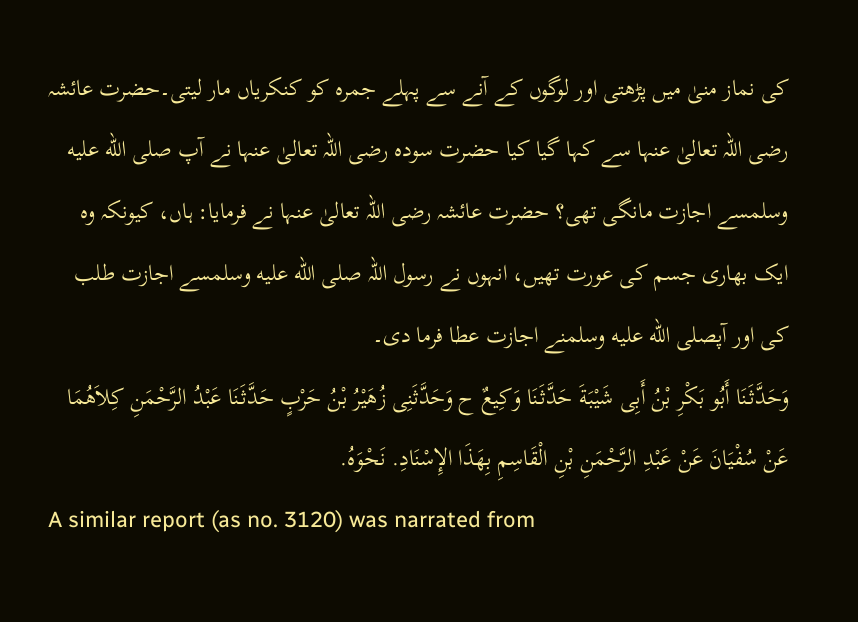کی نماز منیٰ میں پڑھتی اور لوگوں کے آنے سے پہلے جمرہ کو کنکریاں مار لیتی۔حضرت عائشہ رضی اللہ تعالیٰ عنہا سے کہا گیا کیا حضرت سودہ رضی اللہ تعالیٰ عنہا نے آپ صلى الله عليه وسلمسے اجازت مانگی تھی؟ حضرت عائشہ رضی اللہ تعالیٰ عنہا نے فرمایا: ہاں، کیونکہ وہ ایک بھاری جسم کی عورت تھیں، انہوں نے رسول اللہ صلى الله عليه وسلمسے اجازت طلب کی اور آپصلى الله عليه وسلمنے اجازت عطا فرما دی۔
وَحَدَّثَنَا أَبُو بَكْرِ بْنُ أَبِى شَيْبَةَ حَدَّثَنَا وَكِيعٌ ح وَحَدَّثَنِى زُهَيْرُ بْنُ حَرْبٍ حَدَّثَنَا عَبْدُ الرَّحْمَنِ كِلاَهُمَا عَنْ سُفْيَانَ عَنْ عَبْدِ الرَّحْمَنِ بْنِ الْقَاسِمِ بِهَذَا الإِسْنَادِ. نَحْوَهُ.
A similar report (as no. 3120) was narrated from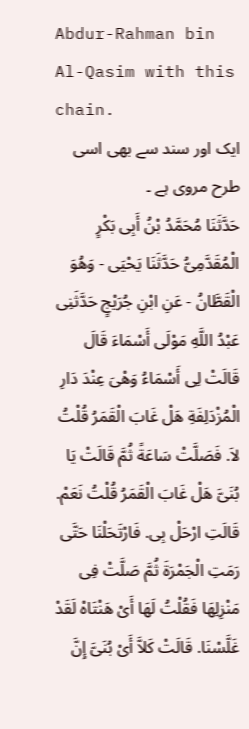Abdur-Rahman bin Al-Qasim with this chain.
ایک اور سند سے بھی اسی طرح مروی ہے ۔
حَدَّثَنَا مُحَمَّدُ بْنُ أَبِى بَكْرٍ الْمُقَدَّمِىُّ حَدَّثَنَا يَحْيَى - وَهُوَ الْقَطَّانُ - عَنِ ابْنِ جُرَيْجٍ حَدَّثَنِى عَبْدُ اللَّهِ مَوْلَى أَسْمَاءَ قَالَ قَالَتْ لِى أَسْمَاءُ وَهْىَ عِنْدَ دَارِ الْمُزْدَلِفَةِ هَلْ غَابَ الْقَمَرُ قُلْتُ لاَ. فَصَلَّتْ سَاعَةً ثُمَّ قَالَتْ يَا بُنَىَّ هَلْ غَابَ الْقَمَرُ قُلْتُ نَعَمْ. قَالَتِ ارْحَلْ بِى. فَارْتَحَلْنَا حَتَّى رَمَتِ الْجَمْرَةَ ثُمَّ صَلَّتْ فِى مَنْزِلِهَا فَقُلْتُ لَهَا أَىْ هَنْتَاهْ لَقَدْ غَلَّسْنَا. قَالَتْ كَلاَّ أَىْ بُنَىَّ إِنَّ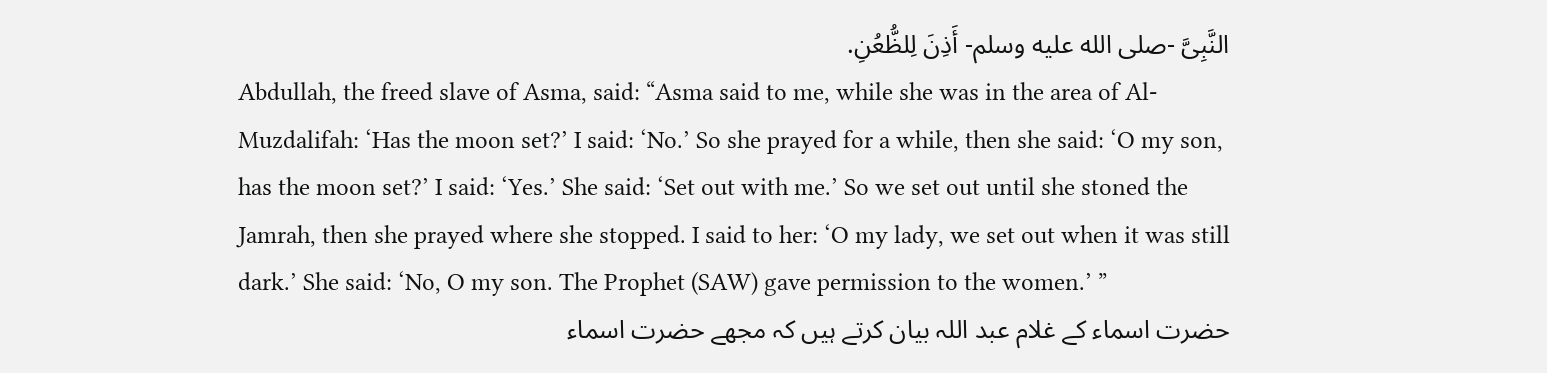النَّبِىَّ -صلى الله عليه وسلم- أَذِنَ لِلظُّعُنِ.
Abdullah, the freed slave of Asma, said: “Asma said to me, while she was in the area of Al-Muzdalifah: ‘Has the moon set?’ I said: ‘No.’ So she prayed for a while, then she said: ‘O my son, has the moon set?’ I said: ‘Yes.’ She said: ‘Set out with me.’ So we set out until she stoned the Jamrah, then she prayed where she stopped. I said to her: ‘O my lady, we set out when it was still dark.’ She said: ‘No, O my son. The Prophet (SAW) gave permission to the women.’ ”
حضرت اسماء کے غلام عبد اللہ بیان کرتے ہیں کہ مجھے حضرت اسماء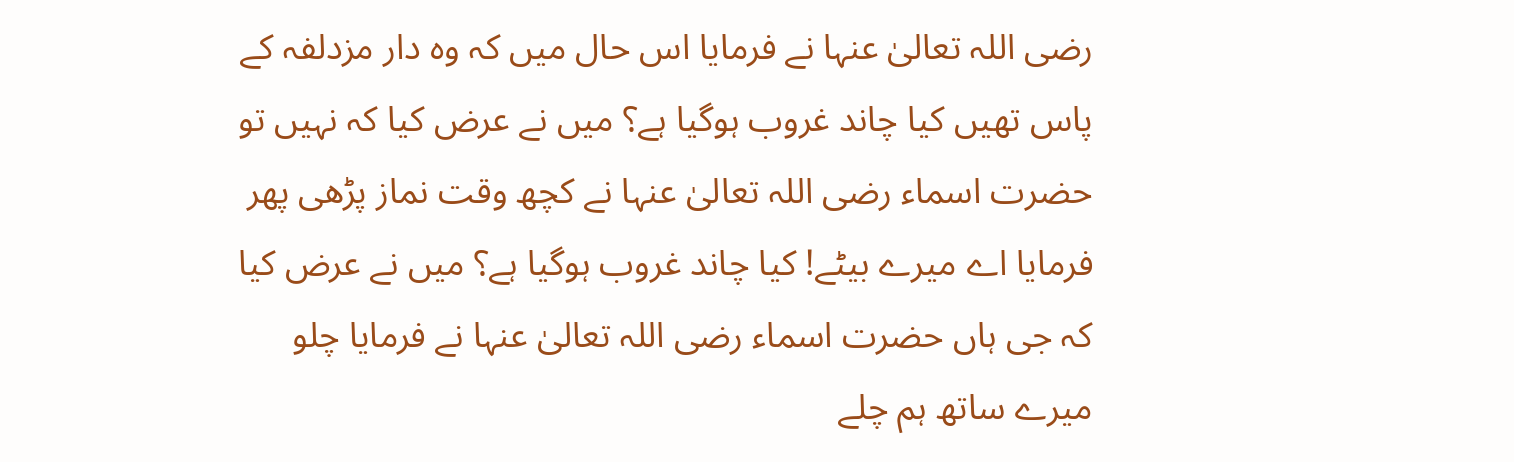رضی اللہ تعالیٰ عنہا نے فرمایا اس حال میں کہ وہ دار مزدلفہ کے پاس تھیں کیا چاند غروب ہوگیا ہے؟ میں نے عرض کیا کہ نہیں تو حضرت اسماء رضی اللہ تعالیٰ عنہا نے کچھ وقت نماز پڑھی پھر فرمایا اے میرے بیٹے! کیا چاند غروب ہوگیا ہے؟ میں نے عرض کیا کہ جی ہاں حضرت اسماء رضی اللہ تعالیٰ عنہا نے فرمایا چلو میرے ساتھ ہم چلے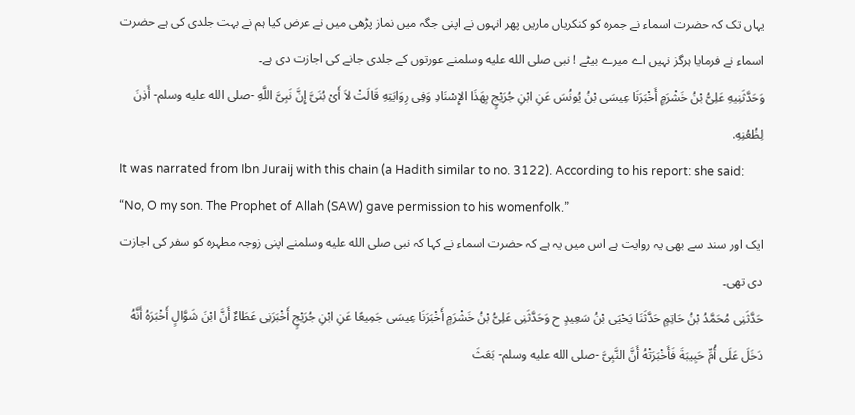یہاں تک کہ حضرت اسماء نے جمرہ کو کنکریاں ماریں پھر انہوں نے اپنی جگہ میں نماز پڑھی میں نے عرض کیا ہم نے بہت جلدی کی ہے حضرت اسماء نے فرمایا ہرگز نہیں اے میرے بیٹے ! نبی صلى الله عليه وسلمنے عورتوں کے جلدی جانے کی اجازت دی ہے۔
وَحَدَّثَنِيهِ عَلِىُّ بْنُ خَشْرَمٍ أَخْبَرَنَا عِيسَى بْنُ يُونُسَ عَنِ ابْنِ جُرَيْجٍ بِهَذَا الإِسْنَادِ وَفِى رِوَايَتِهِ قَالَتْ لاَ أَىْ بُنَىَّ إِنَّ نَبِىَّ اللَّهِ -صلى الله عليه وسلم- أَذِنَ لِظُعُنِهِ.
It was narrated from Ibn Juraij with this chain (a Hadith similar to no. 3122). According to his report: she said: “No, O my son. The Prophet of Allah (SAW) gave permission to his womenfolk.”
ایک اور سند سے بھی یہ روایت ہے اس میں یہ ہے کہ حضرت اسماء نے کہا کہ نبی صلى الله عليه وسلمنے اپنی زوجہ مطہرہ کو سفر کی اجازت دی تھی۔
حَدَّثَنِى مُحَمَّدُ بْنُ حَاتِمٍ حَدَّثَنَا يَحْيَى بْنُ سَعِيدٍ ح وَحَدَّثَنِى عَلِىُّ بْنُ خَشْرَمٍ أَخْبَرَنَا عِيسَى جَمِيعًا عَنِ ابْنِ جُرَيْجٍ أَخْبَرَنِى عَطَاءٌ أَنَّ ابْنَ شَوَّالٍ أَخْبَرَهُ أَنَّهُ دَخَلَ عَلَى أُمِّ حَبِيبَةَ فَأَخْبَرَتْهُ أَنَّ النَّبِىَّ -صلى الله عليه وسلم- بَعَثَ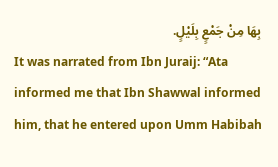بِهَا مِنْ جَمْعٍ بِلَيْلٍ.
It was narrated from Ibn Juraij: “Ata informed me that Ibn Shawwal informed him, that he entered upon Umm Habibah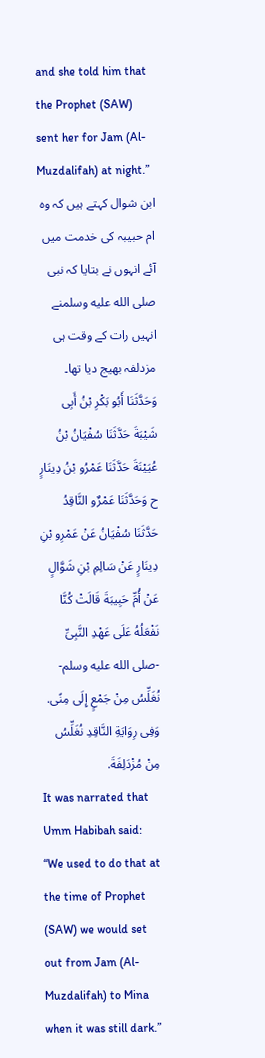and she told him that the Prophet (SAW) sent her for Jam (Al-Muzdalifah) at night.”
ابن شوال کہتے ہیں کہ وہ ام حبیبہ کی خدمت میں آئے انہوں نے بتایا کہ نبی صلى الله عليه وسلمنے انہیں رات کے وقت ہی مزدلفہ بھیج دیا تھا۔
وَحَدَّثَنَا أَبُو بَكْرِ بْنُ أَبِى شَيْبَةَ حَدَّثَنَا سُفْيَانُ بْنُ عُيَيْنَةَ حَدَّثَنَا عَمْرُو بْنُ دِينَارٍ ح وَحَدَّثَنَا عَمْرٌو النَّاقِدُ حَدَّثَنَا سُفْيَانُ عَنْ عَمْرِو بْنِ دِينَارٍ عَنْ سَالِمِ بْنِ شَوَّالٍ عَنْ أُمِّ حَبِيبَةَ قَالَتْ كُنَّا نَفْعَلُهُ عَلَى عَهْدِ النَّبِىِّ -صلى الله عليه وسلم- نُغَلِّسُ مِنْ جَمْعٍ إِلَى مِنًى. وَفِى رِوَايَةِ النَّاقِدِ نُغَلِّسُ مِنْ مُزْدَلِفَةَ.
It was narrated that Umm Habibah said: “We used to do that at the time of Prophet (SAW) we would set out from Jam (Al-Muzdalifah) to Mina when it was still dark.”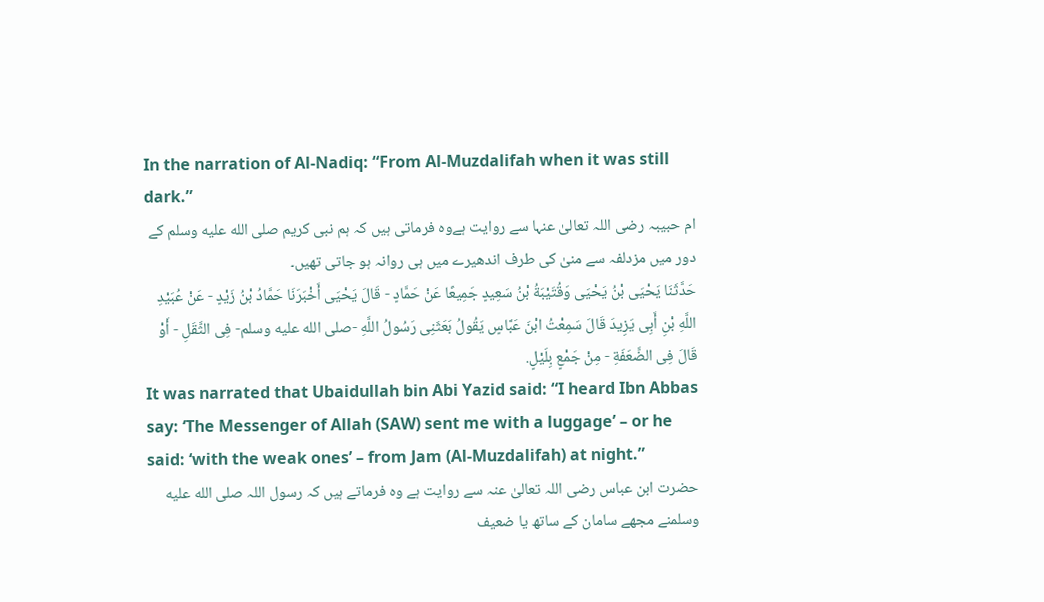In the narration of Al-Nadiq: “From Al-Muzdalifah when it was still dark.”
ام حبیبہ رضی اللہ تعالیٰ عنہا سے روایت ہےوہ فرماتی ہیں کہ ہم نبی کریم صلى الله عليه وسلم کے دور میں مزدلفہ سے منیٰ کی طرف اندھیرے میں ہی روانہ ہو جاتی تھیں۔
حَدَّثَنَا يَحْيَى بْنُ يَحْيَى وَقُتَيْبَةُ بْنُ سَعِيدٍ جَمِيعًا عَنْ حَمَّادٍ - قَالَ يَحْيَى أَخْبَرَنَا حَمَّادُ بْنُ زَيْدٍ - عَنْ عُبَيْدِ اللَّهِ بْنِ أَبِى يَزِيدَ قَالَ سَمِعْتُ ابْنَ عَبَّاسٍ يَقُولُ بَعَثَنِى رَسُولُ اللَّهِ -صلى الله عليه وسلم- فِى الثَّقَلِ - أَوْ قَالَ فِى الضَّعَفَةِ - مِنْ جَمْعٍ بِلَيْلٍ.
It was narrated that Ubaidullah bin Abi Yazid said: “I heard Ibn Abbas say: ‘The Messenger of Allah (SAW) sent me with a luggage’ – or he said: ‘with the weak ones’ – from Jam (Al-Muzdalifah) at night.”
حضرت ابن عباس رضی اللہ تعالیٰ عنہ سے روایت ہے وہ فرماتے ہیں کہ رسول اللہ صلى الله عليه وسلمنے مجھے سامان کے ساتھ یا ضعیف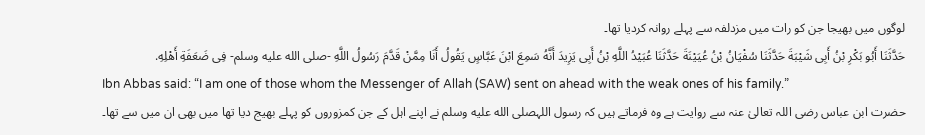لوگوں میں بھیجا جن کو رات میں مزدلفہ سے پہلے روانہ کردیا تھا۔
حَدَّثَنَا أَبُو بَكْرِ بْنُ أَبِى شَيْبَةَ حَدَّثَنَا سُفْيَانُ بْنُ عُيَيْنَةَ حَدَّثَنَا عُبَيْدُ اللَّهِ بْنُ أَبِى يَزِيدَ أَنَّهُ سَمِعَ ابْنَ عَبَّاسٍ يَقُولُ أَنَا مِمَّنْ قَدَّمَ رَسُولُ اللَّهِ -صلى الله عليه وسلم- فِى ضَعَفَةِ أَهْلِهِ.
Ibn Abbas said: “I am one of those whom the Messenger of Allah (SAW) sent on ahead with the weak ones of his family.”
حضرت ابن عباس رضی اللہ تعالیٰ عنہ سے روایت ہے وہ فرماتے ہیں کہ رسول اللہصلى الله عليه وسلم نے اپنے اہل کے جن کمزوروں کو پہلے بھیج دیا تھا میں بھی ان میں سے تھا۔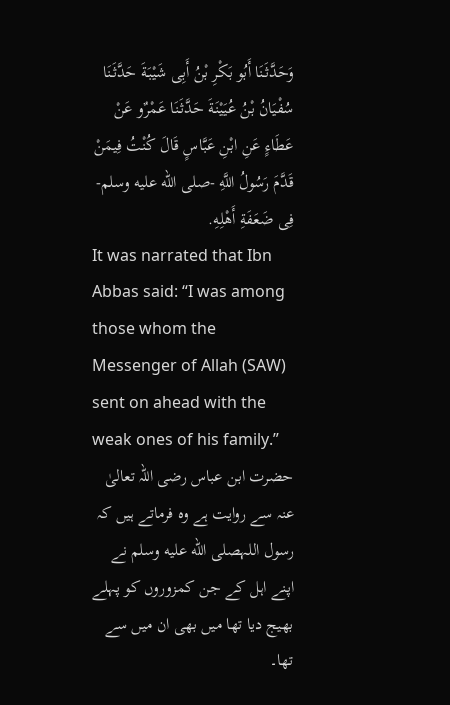وَحَدَّثَنَا أَبُو بَكْرِ بْنُ أَبِى شَيْبَةَ حَدَّثَنَا سُفْيَانُ بْنُ عُيَيْنَةَ حَدَّثَنَا عَمْرٌو عَنْ عَطَاءٍ عَنِ ابْنِ عَبَّاسٍ قَالَ كُنْتُ فِيمَنْ قَدَّمَ رَسُولُ اللَّهِ -صلى الله عليه وسلم- فِى ضَعَفَةِ أَهْلِهِ.
It was narrated that Ibn Abbas said: “I was among those whom the Messenger of Allah (SAW) sent on ahead with the weak ones of his family.”
حضرت ابن عباس رضی اللہ تعالیٰ عنہ سے روایت ہے وہ فرماتے ہیں کہ رسول اللہصلى الله عليه وسلم نے اپنے اہل کے جن کمزوروں کو پہلے بھیج دیا تھا میں بھی ان میں سے تھا۔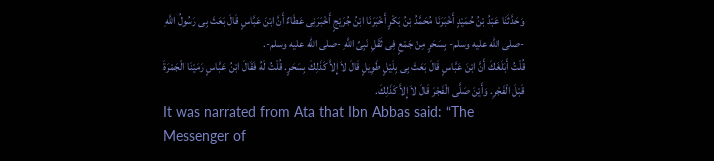وَحَدَّثَنَا عَبْدُ بْنُ حُمَيْدٍ أَخْبَرَنَا مُحَمَّدُ بْنُ بَكْرٍ أَخْبَرَنَا ابْنُ جُرَيْجٍ أَخْبَرَنِى عَطَاءٌ أَنَّ ابْنَ عَبَّاسٍ قَالَ بَعَثَ بِى رَسُولُ اللَّهِ -صلى الله عليه وسلم- بِسَحَرٍ مِنْ جَمْعٍ فِى ثَقَلِ نَبِىِّ اللَّهِ -صلى الله عليه وسلم-.
قُلْتُ أَبَلَغَكَ أَنَّ ابْنَ عَبَّاسٍ قَالَ بَعَثَ بِى بِلَيْلٍ طَوِيلٍ قَالَ لاَ إِلاَّ كَذَلِكَ بِسَحَرٍ. قُلْتُ لَهُ فَقَالَ ابْنُ عَبَّاسٍ رَمَيْنَا الْجَمْرَةَ قَبْلَ الْفَجْرِ. وَأَيْنَ صَلَّى الْفَجْرَ قَالَ لاَ إِلاَّ كَذَلِكَ.
It was narrated from Ata that Ibn Abbas said: “The Messenger of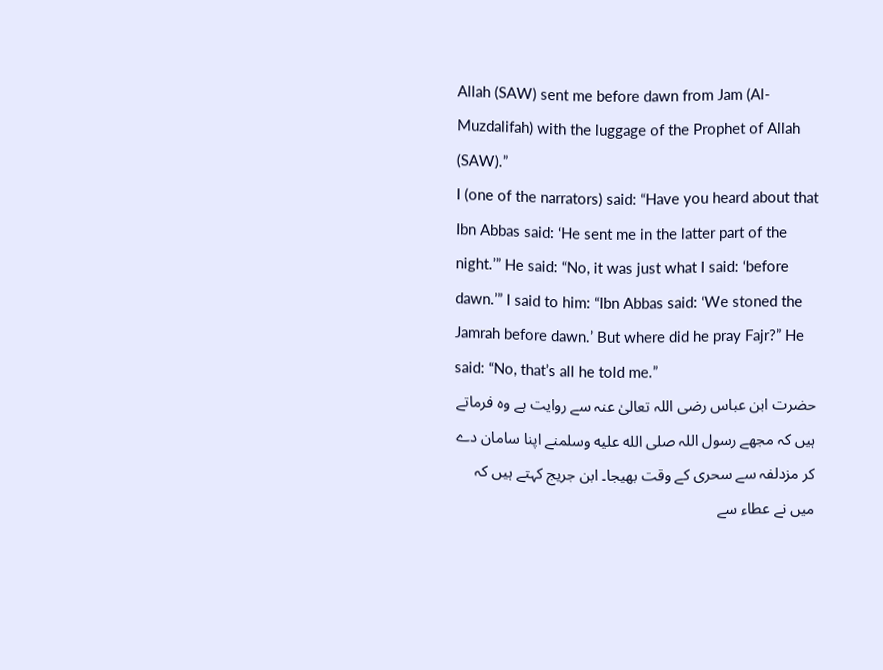Allah (SAW) sent me before dawn from Jam (Al-Muzdalifah) with the luggage of the Prophet of Allah (SAW).”
I (one of the narrators) said: “Have you heard about that Ibn Abbas said: ‘He sent me in the latter part of the night.’” He said: “No, it was just what I said: ‘before dawn.’” I said to him: “Ibn Abbas said: ‘We stoned the Jamrah before dawn.’ But where did he pray Fajr?” He said: “No, that’s all he told me.”
حضرت ابن عباس رضی اللہ تعالیٰ عنہ سے روایت ہے وہ فرماتے ہیں کہ مجھے رسول اللہ صلى الله عليه وسلمنے اپنا سامان دے کر مزدلفہ سے سحری کے وقت بھیجا۔ ابن جریج کہتے ہیں کہ میں نے عطاء سے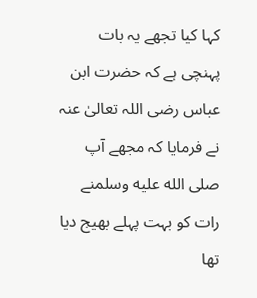کہا کیا تجھے یہ بات پہنچی ہے کہ حضرت ابن عباس رضی اللہ تعالیٰ عنہ نے فرمایا کہ مجھے آپ صلى الله عليه وسلمنے رات کو بہت پہلے بھیج دیا تھا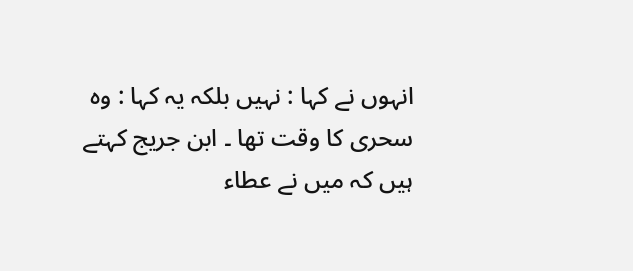انہوں نے کہا : نہیں بلکہ یہ کہا : وہ سحری کا وقت تھا ۔ ابن جریج کہتے ہیں کہ میں نے عطاء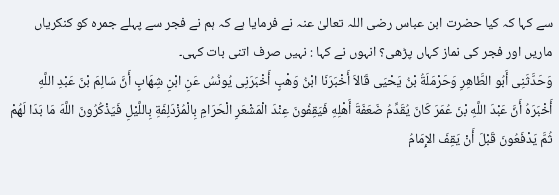سے کہا کہ کیا حضرت ابن عباس رضی اللہ تعالیٰ عنہ نے فرمایا ہے کہ ہم نے فجر سے پہلے جمرہ کو کنکریاں ماریں اور فجر کی نماز کہاں پڑھی؟ انہوں نے کہا : نہیں صرف اتنی بات کہی۔
وَحَدَّثَنِى أَبُو الطَّاهِرِ وَحَرْمَلَةُ بْنُ يَحْيَى قَالاَ أَخْبَرَنَا ابْنُ وَهْبٍ أَخْبَرَنِى يُونُسُ عَنِ ابْنِ شِهَابٍ أَنَّ سَالِمَ بْنَ عَبْدِ اللَّهِ أَخْبَرَهُ أَنَّ عَبْدَ اللَّهِ بْنَ عُمَرَ كَانَ يُقَدِّمُ ضَعَفَةَ أَهْلِهِ فَيَقِفُونَ عِنْدَ الْمَشْعَرِ الْحَرَامِ بِالْمُزْدَلِفَةِ بِاللَّيْلِ فَيَذْكُرُونَ اللَّهَ مَا بَدَا لَهُمْ ثُمَّ يَدْفَعُونَ قَبْلَ أَنْ يَقِفَ الإِمَامُ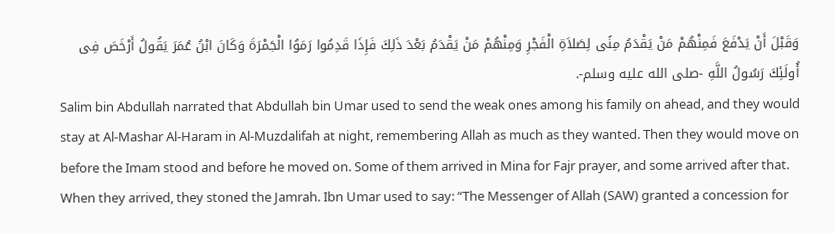وَقَبْلَ أَنْ يَدْفَعَ فَمِنْهُمْ مَنْ يَقْدَمُ مِنًى لِصَلاَةِ الْفَجْرِ وَمِنْهُمْ مَنْ يَقْدَمُ بَعْدَ ذَلِكَ فَإِذَا قَدِمُوا رَمَوُا الْجَمْرَةَ وَكَانَ ابْنُ عُمَرَ يَقُولُ أَرْخَصَ فِى أُولَئِكَ رَسُولُ اللَّهِ -صلى الله عليه وسلم-.
Salim bin Abdullah narrated that Abdullah bin Umar used to send the weak ones among his family on ahead, and they would stay at Al-Mashar Al-Haram in Al-Muzdalifah at night, remembering Allah as much as they wanted. Then they would move on before the Imam stood and before he moved on. Some of them arrived in Mina for Fajr prayer, and some arrived after that. When they arrived, they stoned the Jamrah. Ibn Umar used to say: “The Messenger of Allah (SAW) granted a concession for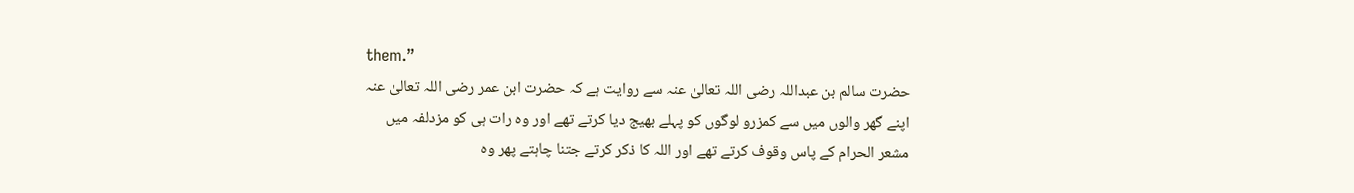them.”
حضرت سالم بن عبداللہ رضی اللہ تعالیٰ عنہ سے روایت ہے کہ حضرت ابن عمر رضی اللہ تعالیٰ عنہ اپنے گھر والوں میں سے کمزرو لوگوں کو پہلے بھیج دیا کرتے تھے اور وہ رات ہی کو مزدلفہ میں مشعر الحرام کے پاس وقوف کرتے تھے اور اللہ کا ذکر کرتے جتنا چاہتے پھر وہ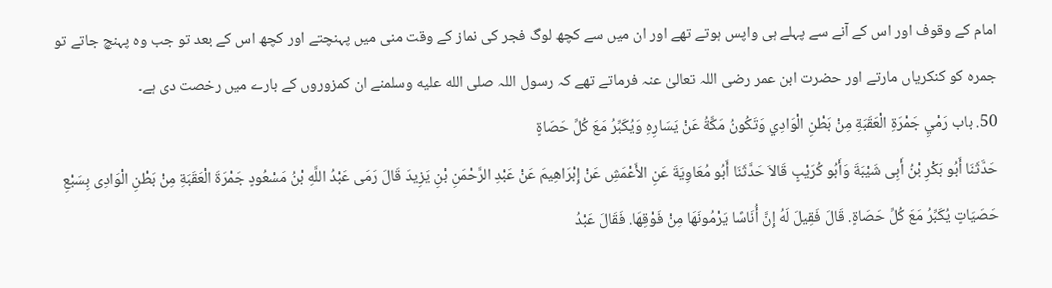امام کے وقوف اور اس کے آنے سے پہلے ہی واپس ہوتے تھے اور ان میں سے کچھ لوگ فجر کی نماز کے وقت منی میں پہنچتے اور کچھ اس کے بعد تو جب وہ پہنچ جاتے تو جمرہ کو کنکریاں مارتے اور حضرت ابن عمر رضی اللہ تعالیٰ عنہ فرماتے تھے کہ رسول اللہ صلى الله عليه وسلمنے ان کمزوروں کے بارے میں رخصت دی ہے۔
50. باب رَمْيِ جَمْرَةِ الْعَقَبَةِ مِنْ بَطْنِ الْوَادِي وَتَكُونُ مَكَّةُ عَنْ يَسَارِهِ وَيُكَبِّرُ مَعَ كُلِّ حَصَاةٍ
حَدَّثَنَا أَبُو بَكْرِ بْنُ أَبِى شَيْبَةَ وَأَبُو كُرَيْبٍ قَالاَ حَدَّثَنَا أَبُو مُعَاوِيَةَ عَنِ الأَعْمَشِ عَنْ إِبْرَاهِيمَ عَنْ عَبْدِ الرَّحْمَنِ بْنِ يَزِيدَ قَالَ رَمَى عَبْدُ اللَّهِ بْنُ مَسْعُودٍ جَمْرَةَ الْعَقَبَةِ مِنْ بَطْنِ الْوَادِى بِسَبْعِ حَصَيَاتٍ يُكَبِّرُ مَعَ كُلِّ حَصَاةٍ. قَالَ فَقِيلَ لَهُ إِنَّ أُنَاسًا يَرْمُونَهَا مِنْ فَوْقِهَا. فَقَالَ عَبْدُ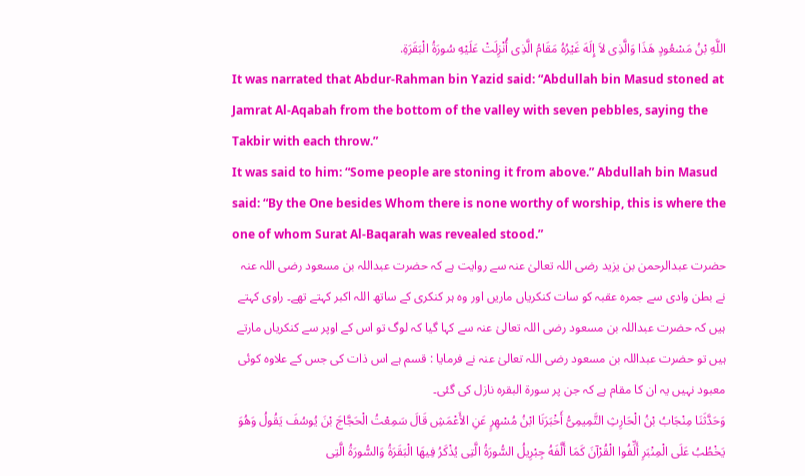اللَّهِ بْنُ مَسْعُودٍ هَذَا وَالَّذِى لاَ إِلَهَ غَيْرُهُ مَقَامُ الَّذِى أُنْزِلَتْ عَلَيْهِ سُورَةُ الْبَقَرَةِ.
It was narrated that Abdur-Rahman bin Yazid said: “Abdullah bin Masud stoned at Jamrat Al-Aqabah from the bottom of the valley with seven pebbles, saying the Takbir with each throw.”
It was said to him: “Some people are stoning it from above.” Abdullah bin Masud said: “By the One besides Whom there is none worthy of worship, this is where the one of whom Surat Al-Baqarah was revealed stood.”
حضرت عبدالرحمن بن یزید رضی اللہ تعالیٰ عنہ سے روایت ہے کہ حضرت عبداللہ بن مسعود رضی اللہ عنہ نے بطن وادی سے جمرہ عقبہ کو سات کنکریاں ماریں اور وہ ہر کنکری کے ساتھ اللہ اکبر کہتے تھے۔ راوی کہتے ہیں کہ حضرت عبداللہ بن مسعود رضی اللہ تعالیٰ عنہ سے کہا گیا کہ لوگ تو اس کے اوپر سے کنکریاں مارتے ہیں تو حضرت عبداللہ بن مسعود رضی اللہ تعالیٰ عنہ نے فرمایا : قسم ہے اس ذات کی جس کے علاوہ کوئی معبود نہیں یہ ان کا مقام ہے کہ جن پر سورۃ البقرہ نازل کی گئی۔
وَحَدَّثَنَا مِنْجَابُ بْنُ الْحَارِثِ التَّمِيمِىُّ أَخْبَرَنَا ابْنُ مُسْهِرٍ عَنِ الأَعْمَشِ قَالَ سَمِعْتُ الْحَجَّاجَ بْنَ يُوسُفَ يَقُولُ وَهُوَ يَخْطُبُ عَلَى الْمِنْبَرِ أَلِّفُوا الْقُرْآنَ كَمَا أَلَّفَهُ جِبْرِيلُ السُّورَةُ الَّتِى يُذْكَرُ فِيهَا الْبَقَرَةُ وَالسُّورَةُ الَّتِى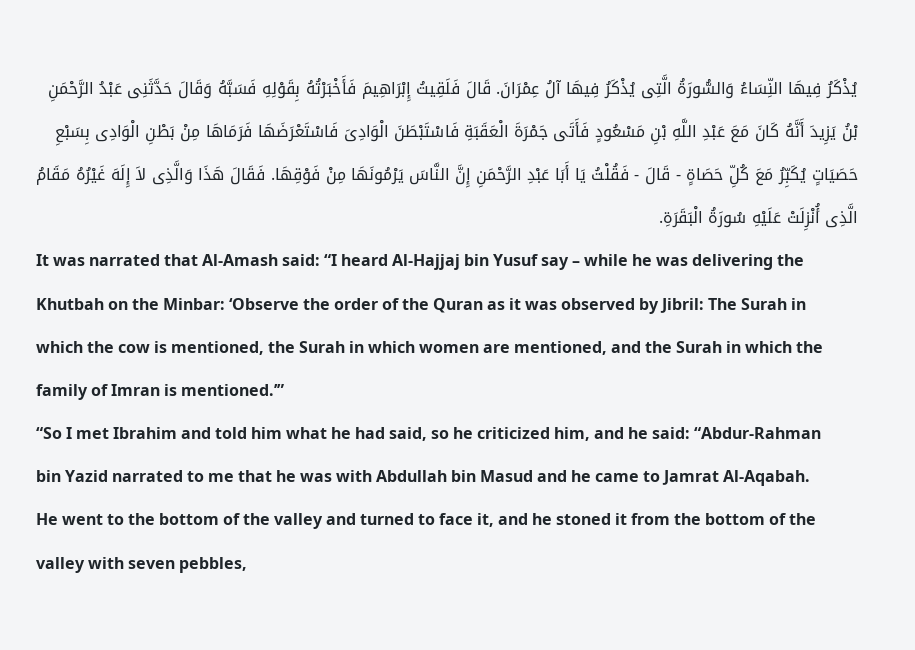يُذْكَرُ فِيهَا النِّسَاءُ وَالسُّورَةُ الَّتِى يُذْكَرُ فِيهَا آلُ عِمْرَانَ. قَالَ فَلَقِيتُ إِبْرَاهِيمَ فَأَخْبَرْتُهُ بِقَوْلِهِ فَسَبَّهُ وَقَالَ حَدَّثَنِى عَبْدُ الرَّحْمَنِ بْنُ يَزِيدَ أَنَّهُ كَانَ مَعَ عَبْدِ اللَّهِ بْنِ مَسْعُودٍ فَأَتَى جَمْرَةَ الْعَقَبَةِ فَاسْتَبْطَنَ الْوَادِىَ فَاسْتَعْرَضَهَا فَرَمَاهَا مِنْ بَطْنِ الْوَادِى بِسَبْعِ حَصَيَاتٍ يُكَبِّرُ مَعَ كُلِّ حَصَاةٍ - قَالَ - فَقُلْتُ يَا أَبَا عَبْدِ الرَّحْمَنِ إِنَّ النَّاسَ يَرْمُونَهَا مِنْ فَوْقِهَا. فَقَالَ هَذَا وَالَّذِى لاَ إِلَهَ غَيْرُهُ مَقَامُ الَّذِى أُنْزِلَتْ عَلَيْهِ سُورَةُ الْبَقَرَةِ.
It was narrated that Al-Amash said: “I heard Al-Hajjaj bin Yusuf say – while he was delivering the Khutbah on the Minbar: ‘Observe the order of the Quran as it was observed by Jibril: The Surah in which the cow is mentioned, the Surah in which women are mentioned, and the Surah in which the family of Imran is mentioned.’”
“So I met Ibrahim and told him what he had said, so he criticized him, and he said: “Abdur-Rahman bin Yazid narrated to me that he was with Abdullah bin Masud and he came to Jamrat Al-Aqabah. He went to the bottom of the valley and turned to face it, and he stoned it from the bottom of the valley with seven pebbles,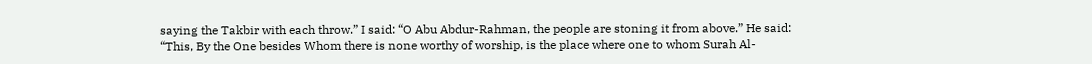saying the Takbir with each throw.” I said: “O Abu Abdur-Rahman, the people are stoning it from above.” He said: “This, By the One besides Whom there is none worthy of worship, is the place where one to whom Surah Al-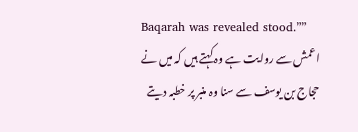Baqarah was revealed stood.””
اعمش سے روایت ہے وہ کہتے ہیں کہ میں نے حجاج بن یوسف سے سنا وہ منبر پر خطبہ دیتے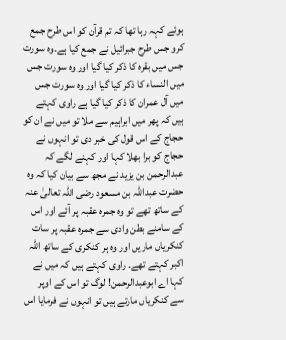ہوئے کہہ رہا تھا کہ تم قرآن کو اس طرح جمع کرو جس طرح جبرائیل نے جمع کیا ہے۔وہ سورت جس میں بقرہ کا ذکر کیا گیا اور وہ سورت جس میں النساء کا ذکر کیا گیا اور وہ سورت جس میں آل عمران کا ذکر کیا گیا ہے راوی کہتے ہیں کہ پھر میں ابراہیم سے ملا تو میں نے ان کو حجاج کے اس قول کی خبر دی تو انہوں نے حجاج کو برا بھلا کہا اور کہنے لگے کہ عبدالرحمن بن یزید نے مجھ سے بیان کیا کہ وہ حضرت عبداللہ بن مسعود رضی اللہ تعالیٰ عنہ کے ساتھ تھے تو وہ جمرہ عقبہ پر آئے اور اس کے سامنے بطن وادی سے جمرہ عقبہ پر سات کنکریاں ماریں اور وہ ہر کنکری کے ساتھ اللہ اکبر کہتے تھے۔ راوی کہتے ہیں کہ میں نے کہا اے ابوعبدالرحمن! لوگ تو اس کے اوپر سے کنکریاں مارتے ہیں تو انہوں نے فرمایا اس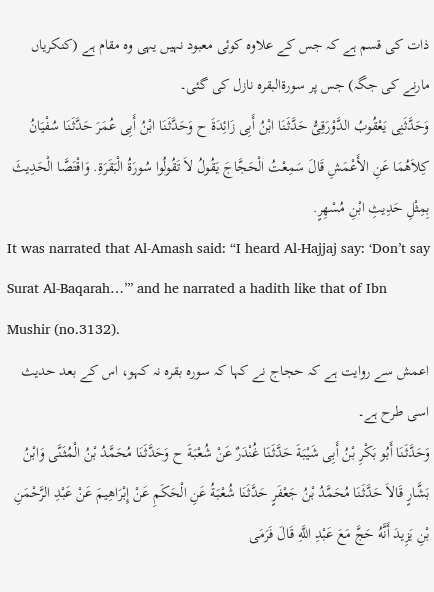ذات کی قسم ہے کہ جس کے علاوہ کوئی معبود نہیں یہی وہ مقام ہے (کنکریاں مارنے کی جگہ) جس پر سورۃالبقرہ نازل کی گئی۔
وَحَدَّثَنِى يَعْقُوبُ الدَّوْرَقِىُّ حَدَّثَنَا ابْنُ أَبِى زَائِدَةَ ح وَحَدَّثَنَا ابْنُ أَبِى عُمَرَ حَدَّثَنَا سُفْيَانُ كِلاَهُمَا عَنِ الأَعْمَشِ قَالَ سَمِعْتُ الْحَجَّاجَ يَقُولُ لاَ تَقُولُوا سُورَةُ الْبَقَرَةِ. وَاقْتَصَّا الْحَدِيثَ بِمِثْلِ حَدِيثِ ابْنِ مُسْهِرٍ.
It was narrated that Al-Amash said: “I heard Al-Hajjaj say: ‘Don’t say Surat Al-Baqarah…’” and he narrated a hadith like that of Ibn Mushir (no.3132).
اعمش سے روایت ہے کہ حجاج نے کہا کہ سورہ بقرہ نہ کہو، اس کے بعد حدیث اسی طرح ہے۔
وَحَدَّثَنَا أَبُو بَكْرِ بْنُ أَبِى شَيْبَةَ حَدَّثَنَا غُنْدَرٌ عَنْ شُعْبَةَ ح وَحَدَّثَنَا مُحَمَّدُ بْنُ الْمُثَنَّى وَابْنُ بَشَّارٍ قَالاَ حَدَّثَنَا مُحَمَّدُ بْنُ جَعْفَرٍ حَدَّثَنَا شُعْبَةُ عَنِ الْحَكَمِ عَنْ إِبْرَاهِيمَ عَنْ عَبْدِ الرَّحْمَنِ بْنِ يَزِيدَ أَنَّهُ حَجَّ مَعَ عَبْدِ اللَّهِ قَالَ فَرَمَى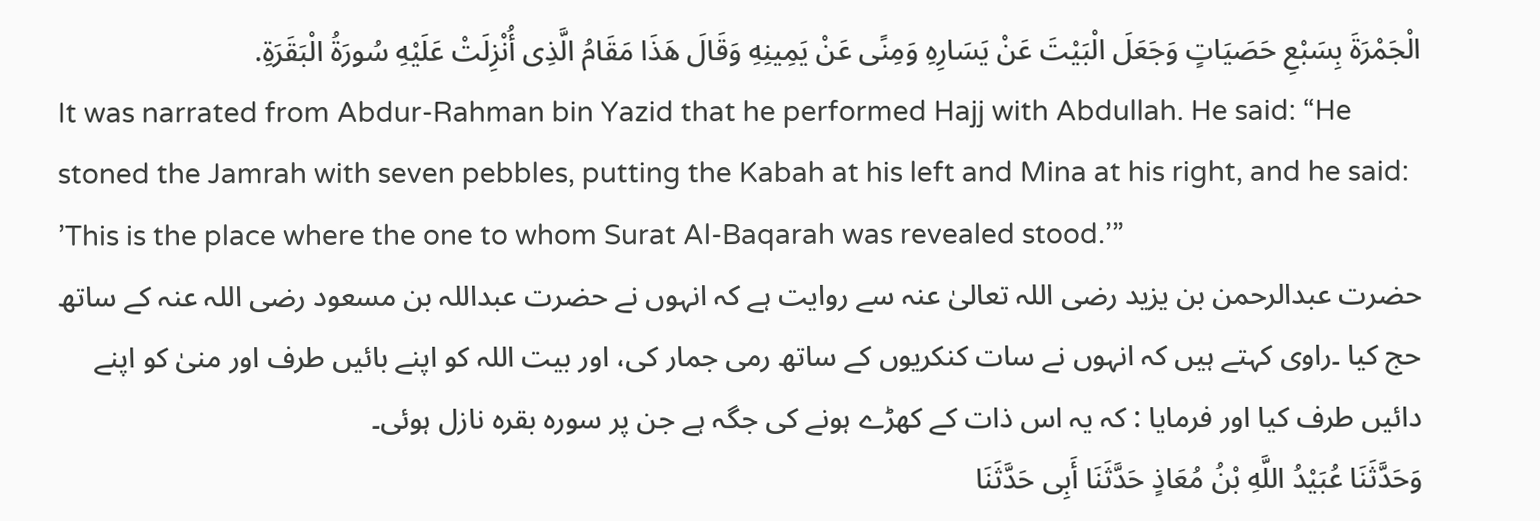الْجَمْرَةَ بِسَبْعِ حَصَيَاتٍ وَجَعَلَ الْبَيْتَ عَنْ يَسَارِهِ وَمِنًى عَنْ يَمِينِهِ وَقَالَ هَذَا مَقَامُ الَّذِى أُنْزِلَتْ عَلَيْهِ سُورَةُ الْبَقَرَةِ.
It was narrated from Abdur-Rahman bin Yazid that he performed Hajj with Abdullah. He said: “He stoned the Jamrah with seven pebbles, putting the Kabah at his left and Mina at his right, and he said: ’This is the place where the one to whom Surat Al-Baqarah was revealed stood.’”
حضرت عبدالرحمن بن یزید رضی اللہ تعالیٰ عنہ سے روایت ہے کہ انہوں نے حضرت عبداللہ بن مسعود رضی اللہ عنہ کے ساتھ حج کیا ۔راوی کہتے ہیں کہ انہوں نے سات کنکریوں کے ساتھ رمی جمار کی، اور بیت اللہ کو اپنے بائیں طرف اور منیٰ کو اپنے دائیں طرف کیا اور فرمایا : کہ یہ اس ذات کے کھڑے ہونے کی جگہ ہے جن پر سورہ بقرہ نازل ہوئی۔
وَحَدَّثَنَا عُبَيْدُ اللَّهِ بْنُ مُعَاذٍ حَدَّثَنَا أَبِى حَدَّثَنَا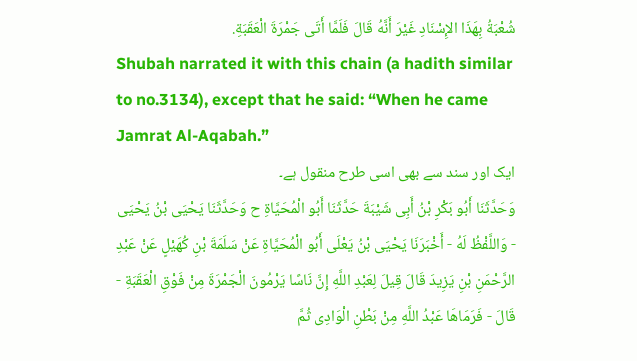شُعْبَةُ بِهَذَا الإِسْنَادِ غَيْرَ أَنَّهُ قَالَ فَلَمَّا أَتَى جَمْرَةَ الْعَقَبَةِ.
Shubah narrated it with this chain (a hadith similar to no.3134), except that he said: “When he came Jamrat Al-Aqabah.”
ایک اور سند سے بھی اسی طرح منقول ہے۔
وَحَدَّثَنَا أَبُو بَكْرِ بْنُ أَبِى شَيْبَةَ حَدَّثَنَا أَبُو الْمُحَيَّاةِ ح وَحَدَّثَنَا يَحْيَى بْنُ يَحْيَى - وَاللَّفْظُ لَهُ - أَخْبَرَنَا يَحْيَى بْنُ يَعْلَى أَبُو الْمُحَيَّاةِ عَنْ سَلَمَةَ بْنِ كُهَيْلٍ عَنْ عَبْدِ الرَّحْمَنِ بْنِ يَزِيدَ قَالَ قِيلَ لِعَبْدِ اللَّهِ إِنَّ نَاسًا يَرْمُونَ الْجَمْرَةَ مِنْ فَوْقِ الْعَقَبَةِ - قَالَ - فَرَمَاهَا عَبْدُ اللَّهِ مِنْ بَطْنِ الْوَادِى ثُمَّ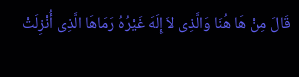قَالَ مِنْ هَا هُنَا وَالَّذِى لاَ إِلَهَ غَيْرُهُ رَمَاهَا الَّذِى أُنْزِلَتْ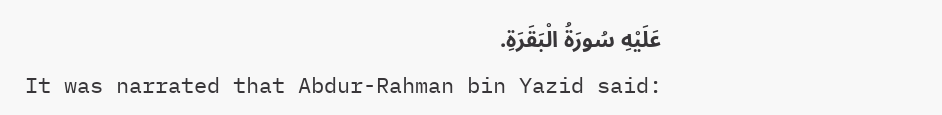عَلَيْهِ سُورَةُ الْبَقَرَةِ.
It was narrated that Abdur-Rahman bin Yazid said: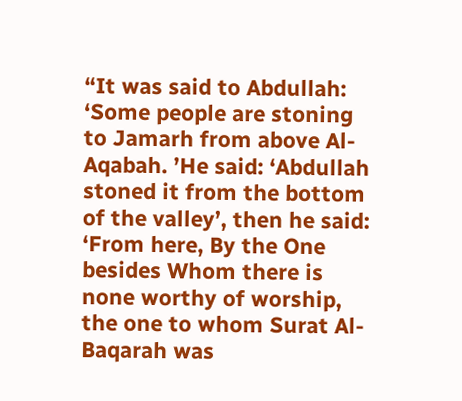“It was said to Abdullah: ‘Some people are stoning to Jamarh from above Al-Aqabah. ’He said: ‘Abdullah stoned it from the bottom of the valley’, then he said: ‘From here, By the One besides Whom there is none worthy of worship, the one to whom Surat Al-Baqarah was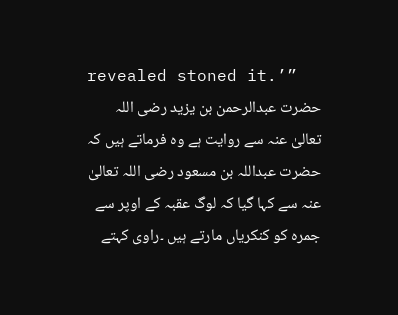revealed stoned it.’”
حضرت عبدالرحمن بن یزید رضی اللہ تعالیٰ عنہ سے روایت ہے وہ فرماتے ہیں کہ حضرت عبداللہ بن مسعود رضی اللہ تعالیٰ عنہ سے کہا گیا کہ لوگ عقبہ کے اوپر سے جمرہ کو کنکریاں مارتے ہیں ۔راوی کہتے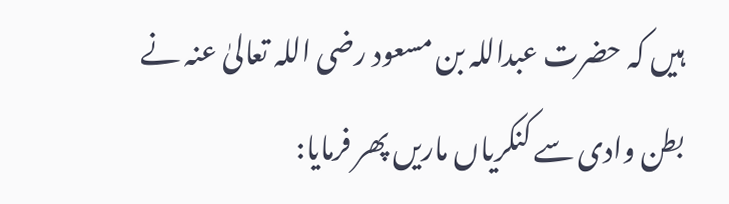ہیں کہ حضرت عبداللہ بن مسعود رضی اللہ تعالیٰ عنہ نے بطن وادی سے کنکریاں ماریں پھر فرمایا: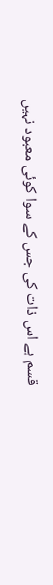قسم ہے اس ذات کی جس کے سوا کوئی معبود نہیں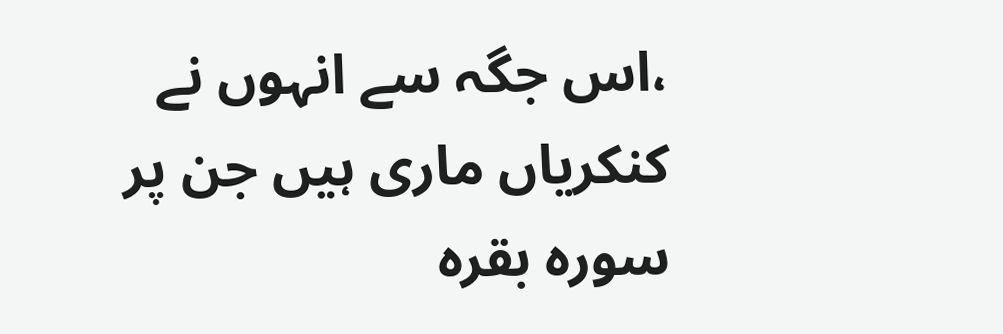،اس جگہ سے انہوں نے کنکریاں ماری ہیں جن پر سورہ بقرہ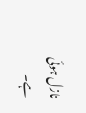نازل ہوئی ہے۔